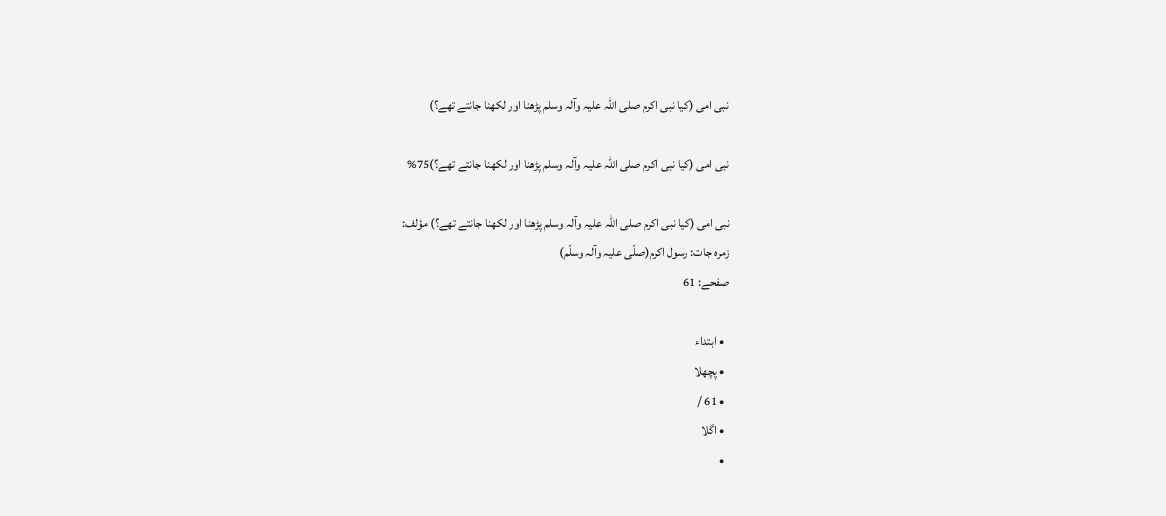نبی امی (کیا نبی اکرم صلی اللہ علیہ وآلہ وسلم پڑھنا اور لکھنا جانتے تھے؟)

نبی امی (کیا نبی اکرم صلی اللہ علیہ وآلہ وسلم پڑھنا اور لکھنا جانتے تھے؟)75%

نبی امی (کیا نبی اکرم صلی اللہ علیہ وآلہ وسلم پڑھنا اور لکھنا جانتے تھے؟) مؤلف:
زمرہ جات: رسول اکرم(صلّی علیہ وآلہ وسلّم)
صفحے: 61

  • ابتداء
  • پچھلا
  • 61 /
  • اگلا
  •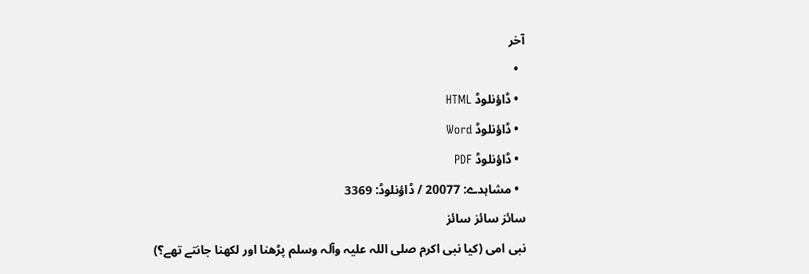آخر
  •
  • ڈاؤنلوڈ HTML
  • ڈاؤنلوڈ Word
  • ڈاؤنلوڈ PDF
  • مشاہدے: 20077 / ڈاؤنلوڈ: 3369
سائز سائز سائز
نبی امی (کیا نبی اکرم صلی اللہ علیہ وآلہ وسلم پڑھنا اور لکھنا جانتے تھے؟)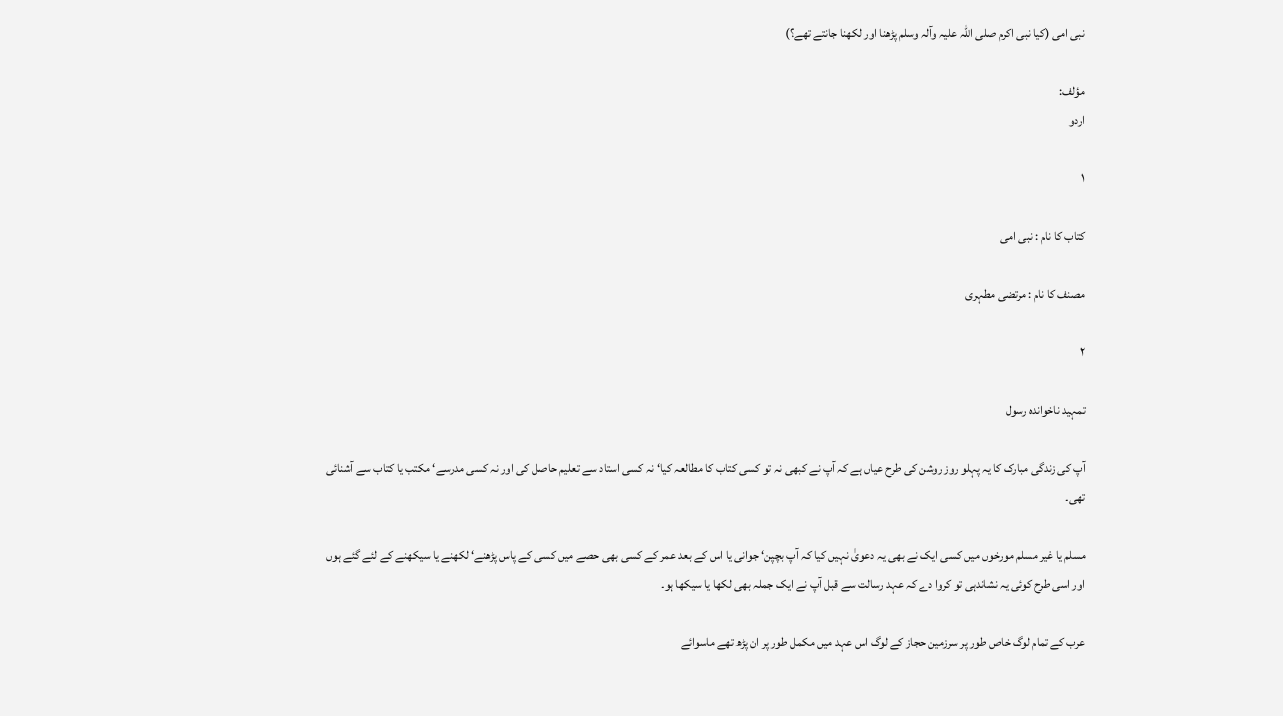نبی امی (کیا نبی اکرم صلی اللہ علیہ وآلہ وسلم پڑھنا اور لکھنا جانتے تھے؟)

مؤلف:
اردو

۱

کتاب کا نام : نبی امی

مصنف کا نام : مرتضی مطہری

۲

تمہید ناخواندہ رسول

آپ کی زندگی مبارک کا یہ پہلو روز روشن کی طرح عیاں ہے کہ آپ نے کبھی نہ تو کسی کتاب کا مطالعہ کیا‘ نہ کسی استاد سے تعلیم حاصل کی اور نہ کسی مدرسے‘ مکتب یا کتاب سے آشنائی تھی۔

مسلم یا غیر مسلم مورخوں میں کسی ایک نے بھی یہ دعویٰ نہیں کیا کہ آپ بچپن‘ جوانی یا اس کے بعد عمر کے کسی بھی حصے میں کسی کے پاس پڑھنے‘ لکھنے یا سیکھنے کے لئے گئے ہوں اور اسی طرح کوئی یہ نشاندہی تو کروا دے کہ عہد رسالت سے قبل آپ نے ایک جملہ بھی لکھا یا سیکھا ہو۔

عرب کے تمام لوگ خاص طور پر سرزمین حجاز کے لوگ اس عہد میں مکمل طور پر ان پڑھ تھے ماسوائے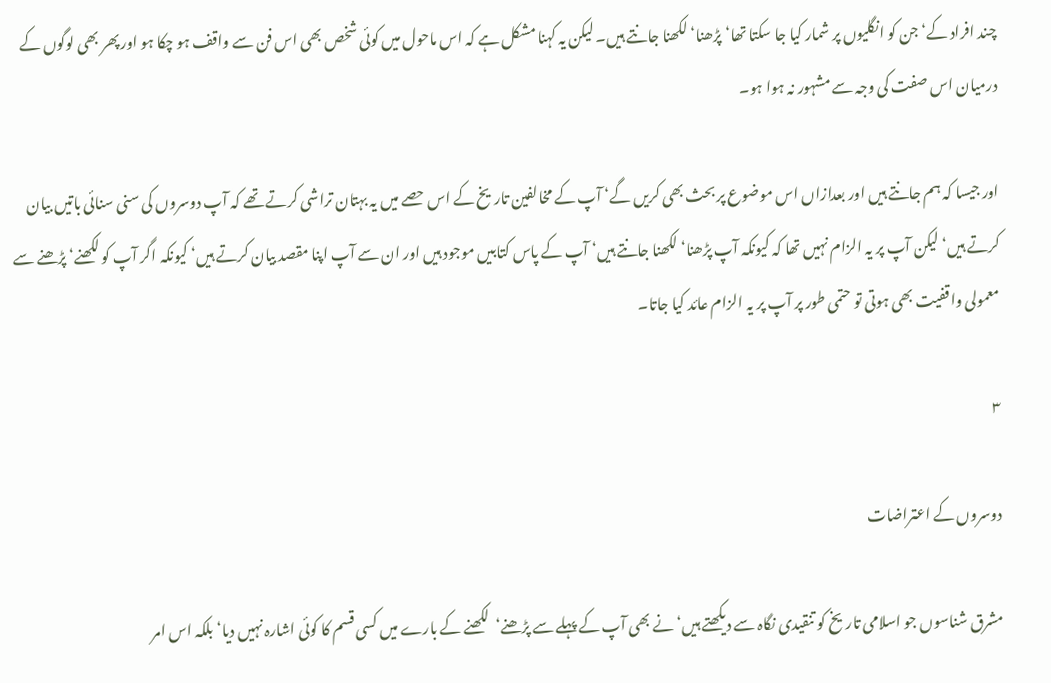چند افراد کے‘ جن کو انگلیوں پر شمار کیا جا سکتا تھا‘پڑھنا‘ لکھنا جانتے ہیں۔ لیکن یہ کہنا مشکل ہے کہ اس ماحول میں کوئی شخص بھی اس فن سے واقف ہو چکا ہو اور پھر بھی لوگوں کے درمیان اس صفت کی وجہ سے مشہور نہ ہوا ہو۔

اور جیسا کہ ہم جانتے ہیں اور بعدازاں اس موضوع پر بحث بھی کریں گے‘ آپ کے مخالفین تاریخ کے اس حصے میں یہ بہتان تراشی کرتے تھے کہ آپ دوسروں کی سنی سنائی باتیں بیان کرتے ہیں‘ لیکن آپ پر یہ الزام نہیں تھا کہ کیونکہ آپ پڑھنا‘ لکھنا جانتے ہیں‘ آپ کے پاس کتابیں موجود ہیں اور ان سے آپ اپنا مقصد بیان کرتے ہیں‘ کیونکہ اگر آپ کو لکھنے‘ پڑھنے سے معمولی واقفیت بھی ہوتی تو حتمی طور پر آپ پر یہ الزام عائد کیا جاتا۔

۳

دوسروں کے اعتراضات

مشرق شناسوں جو اسلامی تاریخ کو تنقیدی نگاہ سے دیکھتے ہیں‘ نے بھی آپ کے پہلے سے پڑھنے‘لکھنے کے بارے میں کسی قسم کا کوئی اشارہ نہیں دیا‘ بلکہ اس امر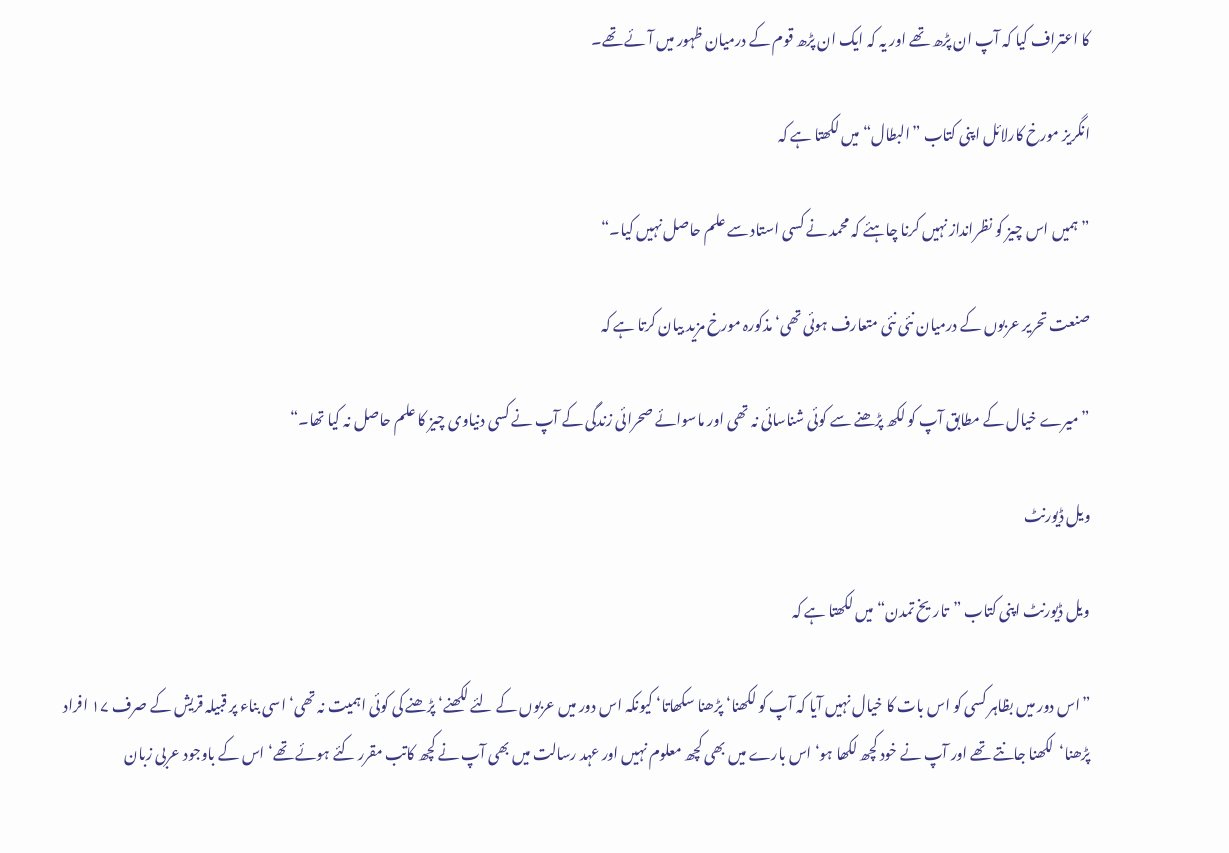کا اعتراف کیا کہ آپ ان پڑھ تھے اور یہ کہ ایک ان پڑھ قوم کے درمیان ظہور میں آئے تھے۔

انگریز مورخ کارلائل اپنی کتاب ”البطال“ میں لکھتا ہے کہ

”ہمیں اس چیز کو نظرانداز نہیں کرنا چاہئے کہ محمد نے کسی استاد سے علم حاصل نہیں کیا۔“

صنعت تحریر عربوں کے درمیان نئی نئی متعارف ہوئی تھی‘ مذکورہ مورخ مزید بیان کرتا ہے کہ

”میرے خیال کے مطابق آپ کو لکھ پڑھنے سے کوئی شناسائی نہ تھی اور ماسوائے صحرائی زندگی کے آپ نے کسی دنیاوی چیز کا علم حاصل نہ کیا تھا۔“

ویل ڈیورنٹ

ویل ڈیورنٹ اپنی کتاب ”تاریخ تمدن“ میں لکھتا ہے کہ

”اس دور میں بظاہر کسی کو اس بات کا خیال نہیں آیا کہ آپ کو لکھنا‘ پڑھنا سکھاتا‘ کیونکہ اس دور میں عربوں کے لئے لکھنے‘ پڑھنے کی کوئی اہمیت نہ تھی‘ اسی بناء پر قبیلہ قریش کے صرف ۱۷ افراد پڑھنا‘لکھنا جانتے تھے اور آپ نے خود کچھ لکھا ہو‘ اس بارے میں بھی کچھ معلوم نہیں اور عہد رسالت میں بھی آپ نے کچھ کاتب مقرر کئے ہوئے تھے‘ اس کے باوجود عربی زبان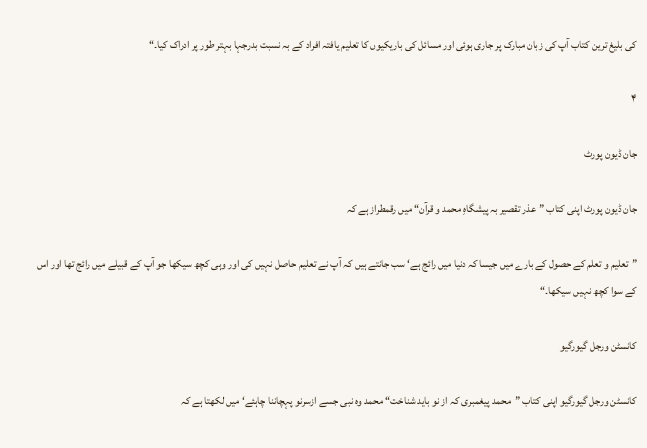کی بلیغ ترین کتاب آپ کی زبان مبارک پر جاری ہوئی اور مسائل کی باریکیوں کا تعلیم یافتہ افراد کے بہ نسبت بدرجہا بہتر طور پر ادراک کیا۔“

۴

جان ڈیون پورٹ

جان ڈیون پورٹ اپنی کتاب ”عذر تقصیر بہ پیشگاہِ محمد و قرآن“ میں رقمطراز ہے کہ

”تعلیم و تعلم کے حصول کے بارے میں جیسا کہ دنیا میں رائج ہے‘ سب جانتے ہیں کہ آپ نے تعلیم حاصل نہیں کی اور وہی کچھ سیکھا جو آپ کے قبیلے میں رائج تھا اور اس کے سوا کچھ نہیں سیکھا۔“

کانسٹن ورجل گیورگیو

کانسٹن ورجل گیورگیو اپنی کتاب ”محمد پیغمبری کہ از نو باید شناخت“ محمد وہ نبی جسے ازسرنو پہچاننا چاہئے‘ میں لکھتا ہے کہ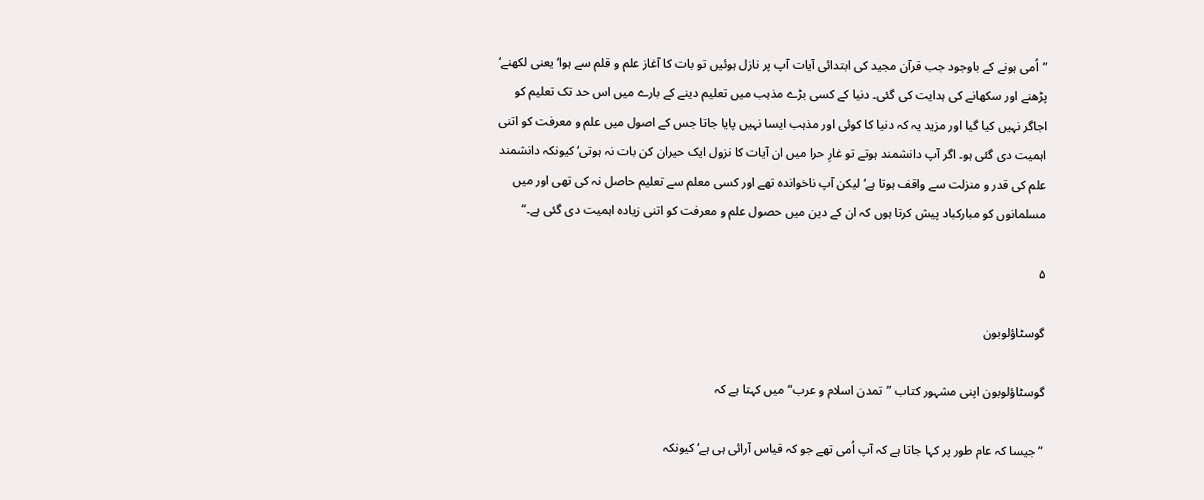”اُمی ہونے کے باوجود جب قرآن مجید کی ابتدائی آیات آپ پر نازل ہوئیں تو بات کا آغاز علم و قلم سے ہوا‘ یعنی لکھنے‘ پڑھنے اور سکھانے کی ہدایت کی گئی۔ دنیا کے کسی بڑے مذہب میں تعلیم دینے کے بارے میں اس حد تک تعلیم کو اجاگر نہیں کیا گیا اور مزید یہ کہ دنیا کا کوئی اور مذہب ایسا نہیں پایا جاتا جس کے اصول میں علم و معرفت کو اتنی اہمیت دی گئی ہو۔ اگر آپ دانشمند ہوتے تو غارِ حرا میں ان آیات کا نزول ایک حیران کن بات نہ ہوتی‘ کیونکہ دانشمند علم کی قدر و منزلت سے واقف ہوتا ہے‘ لیکن آپ ناخواندہ تھے اور کسی معلم سے تعلیم حاصل نہ کی تھی اور میں مسلمانوں کو مبارکباد پیش کرتا ہوں کہ ان کے دین میں حصول علم و معرفت کو اتنی زیادہ اہمیت دی گئی ہے۔“

۵

گوسٹاؤلوبون

گوسٹاؤلوبون اپنی مشہور کتاب ”تمدن اسلام و عرب“ میں کہتا ہے کہ

”جیسا کہ عام طور پر کہا جاتا ہے کہ آپ اُمی تھے جو کہ قیاس آرائی ہی ہے‘ کیونکہ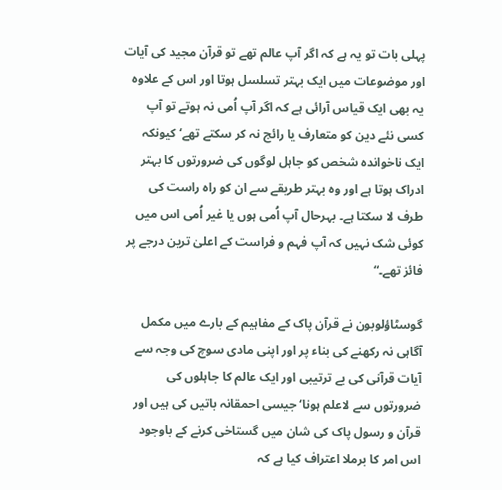پہلی بات تو یہ ہے کہ اگر آپ عالم تھے تو قرآن مجید کی آیات اور موضوعات میں ایک بہتر تسلسل ہوتا اور اس کے علاوہ یہ بھی ایک قیاس آرائی ہے کہ اگر آپ اُمی نہ ہوتے تو آپ کسی نئے دین کو متعارف یا رائج نہ کر سکتے تھے‘ کیونکہ ایک ناخواندہ شخص کو جاہل لوگوں کی ضرورتوں کا بہتر ادراک ہوتا ہے اور وہ بہتر طریقے سے ان کو راہ راست کی طرف لا سکتا ہے۔ بہرحال آپ اُمی ہوں یا غیر اُمی اس میں کوئی شک نہیں کہ آپ فہم و فراست کے اعلیٰ ترین درجے پر فائز تھے۔“

گوسٹاؤلوبون نے قرآن پاک کے مفاہیم کے بارے میں مکمل آگاہی نہ رکھنے کی بناء پر اور اپنی مادی سوچ کی وجہ سے آیات قرآنی کی بے ترتیبی اور ایک عالم کا جاہلوں کی ضرورتوں سے لاعلم ہونا‘ جیسی احمقانہ باتیں کی ہیں اور قرآن و رسول پاک کی شان میں گستاخی کرنے کے باوجود اس امر کا برملا اعتراف کیا ہے کہ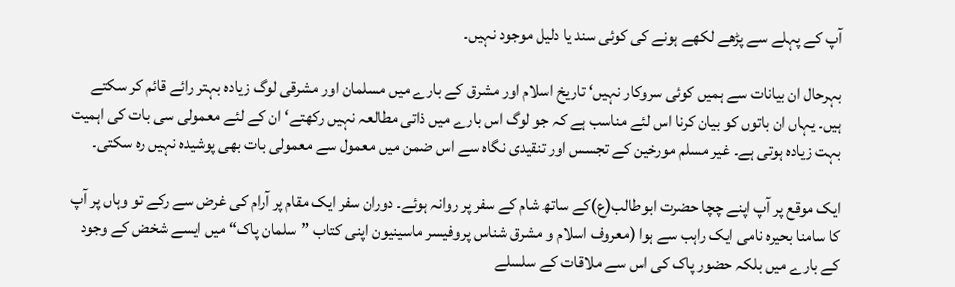آپ کے پہلے سے پڑھے لکھے ہونے کی کوئی سند یا دلیل موجود نہیں۔

بہرحال ان بیانات سے ہمیں کوئی سروکار نہیں‘ تاریخ اسلام اور مشرق کے بارے میں مسلمان اور مشرقی لوگ زیادہ بہتر رائے قائم کر سکتے ہیں۔ یہاں ان باتوں کو بیان کرنا اس لئے مناسب ہے کہ جو لوگ اس بارے میں ذاتی مطالعہ نہیں رکھتے‘ ان کے لئے معمولی سی بات کی اہمیت بہت زیادہ ہوتی ہے۔ غیر مسلم مورخین کے تجسس اور تنقیدی نگاہ سے اس ضمن میں معمول سے معمولی بات بھی پوشیدہ نہیں رہ سکتی۔

ایک موقع پر آپ اپنے چچا حضرت ابوطالب(ع)کے ساتھ شام کے سفر پر روانہ ہوئے۔ دوران سفر ایک مقام پر آرام کی غرض سے رکے تو وہاں پر آپ کا سامنا بحیرہ نامی ایک راہب سے ہوا (معروف اسلام و مشرق شناس پروفیسر ماسینیون اپنی کتاب ”سلمان پاک“ میں ایسے شخض کے وجود کے بارے میں بلکہ حضور پاک کی اس سے ملاقات کے سلسلے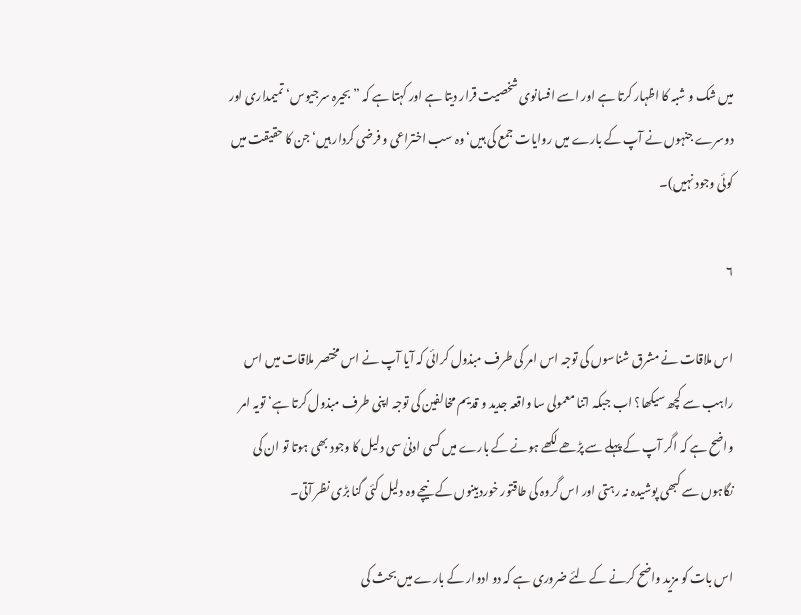میں شک و شبہ کا اظہار کرتا ہے اور اسے افسانوی شخصیت قرار دیتا ہے اور کہتا ہے کہ ”بحیرہ سرجیوس‘ تمیمداری اور دوسرے جنہوں نے آپ کے بارے میں روایات جمع کی ہیں‘ وہ سب اختراعی و فرضی کردار ہیں‘ جن کا حقیقت میں کوئی وجود نہیں)۔

۶

اس ملاقات نے مشرق شناسوں کی توجہ اس امر کی طرف مبذول کرائی کہ آیا آپ نے اس مختصر ملاقات میں اس راہب سے کچھ سیکھا؟ اب جبکہ اتنا معمولی سا واقعہ جدید و قدیم مخالفین کی توجہ اپنی طرف مبذول کرتا ہے‘ تویہ امر واضح ہے کہ اگر آپ کے پہلے سے پڑھے لکھے ہونے کے بارے میں کسی ادنیٰ سی دلیل کا وجود بھی ہوتا تو ان کی نگاہوں سے کبھی پوشیدہ نہ رہتی اور اس گروہ کی طاقتور خوردبینوں کے نیچے وہ دلیل کئی گنا بڑی نظر آتی۔

اس بات کو مزید واضح کرنے کے لئے ضروری ہے کہ دو ادوار کے بارے میں بحث کی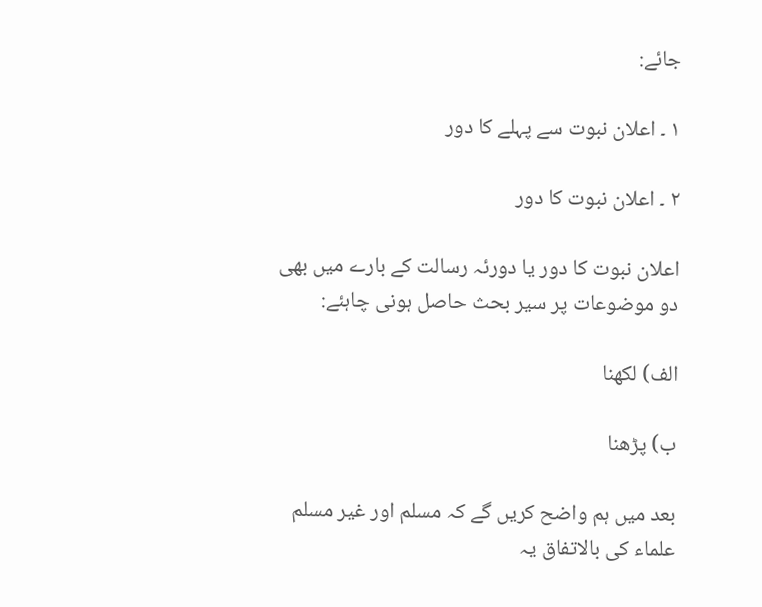جائے:

۱ ۔ اعلان نبوت سے پہلے کا دور

۲ ۔ اعلان نبوت کا دور

اعلان نبوت کا دور یا دورئہ رسالت کے بارے میں بھی دو موضوعات پر سیر بحث حاصل ہونی چاہئے:

الف) لکھنا

ب) پڑھنا

بعد میں ہم واضح کریں گے کہ مسلم اور غیر مسلم علماء کی بالاتفاق یہ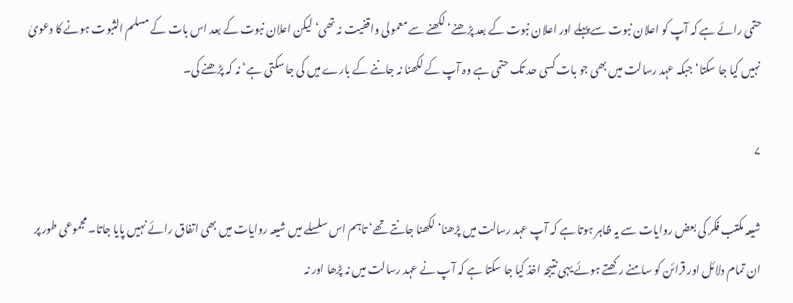حتمی رائے ہے کہ آپ کو اعلان نبوت سے پہلے اور اعلان نبوت کے بعد پڑھنے‘ لکھنے سے معمولی واقفیت نہ تھی‘ لیکن اعلان نبوت کے بعد اس بات کے مسلم الثبوت ہونے کا دعویٰ نہیں کیا جا سکتا‘ جبکہ عہد رسالت میں بھی جو بات کسی حد تک حتمی ہے وہ آپ کے لکھنا نہ جاننے کے بارے میں کی جا سکتی ہے‘ نہ کہ پڑھنے کی۔

۷

شیعہ مکتب فکر کی بعض روایات سے یہ ظاہر ہوتا ہے کہ آپ عہد رسالت میں پڑھنا‘ لکھنا جانتے تھے‘ تاہم اس سلسلے میں شیعہ روایات میں بھی اتفاق رائے نہیں پایا جاتا۔ مجموعی طور پر ان تمام دلائل اور قرائن کو سامنے رکھتے ہوئے یہی نتیجہ اخذ کیا جا سکتا ہے کہ آپ نے عہد رسالت میں نہ پڑھا اور نہ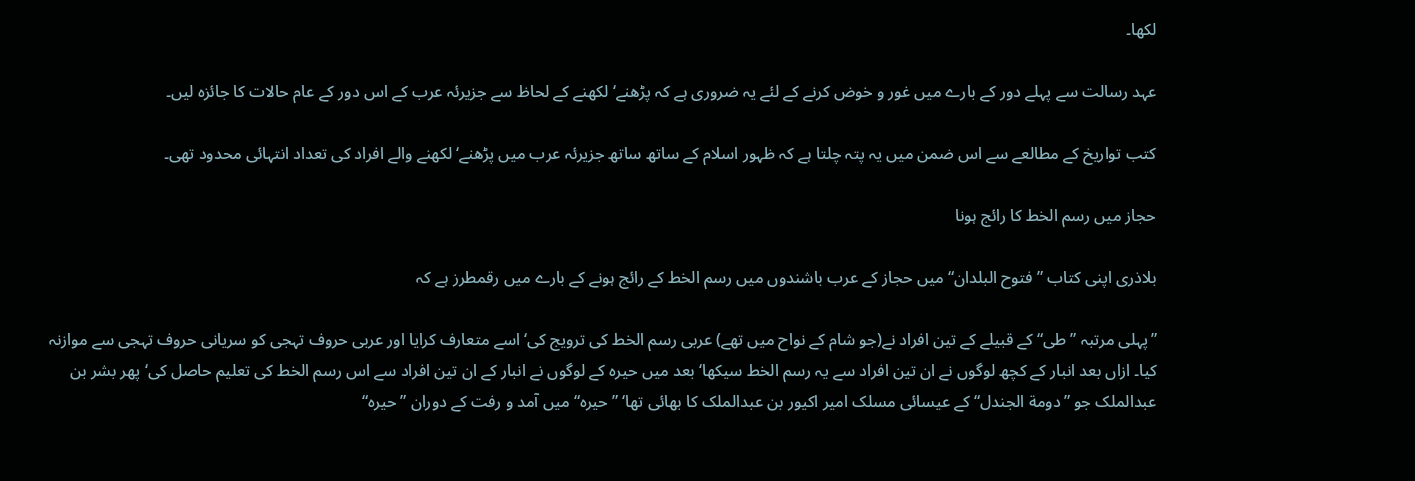لکھا۔

عہد رسالت سے پہلے دور کے بارے میں غور و خوض کرنے کے لئے یہ ضروری ہے کہ پڑھنے‘لکھنے کے لحاظ سے جزیرئہ عرب کے اس دور کے عام حالات کا جائزہ لیں۔

کتب تواریخ کے مطالعے سے اس ضمن میں یہ پتہ چلتا ہے کہ ظہور اسلام کے ساتھ ساتھ جزیرئہ عرب میں پڑھنے‘ لکھنے والے افراد کی تعداد انتہائی محدود تھی۔

حجاز میں رسم الخط کا رائج ہونا

بلاذری اپنی کتاب ”فتوح البلدان“ میں حجاز کے عرب باشندوں میں رسم الخط کے رائج ہونے کے بارے میں رقمطرز ہے کہ

”پہلی مرتبہ ”طی“ کے قبیلے کے تین افراد نے(جو شام کے نواح میں تھے) عربی رسم الخط کی ترویج کی‘ اسے متعارف کرایا اور عربی حروف تہجی کو سریانی حروف تہجی سے موازنہ کیا۔ ازاں بعد انبار کے کچھ لوگوں نے ان تین افراد سے یہ رسم الخط سیکھا‘ بعد میں حیرہ کے لوگوں نے انبار کے ان تین افراد سے اس رسم الخط کی تعلیم حاصل کی‘ پھر بشر بن عبدالملک جو ”دومة الجندل“ کے عیسائی مسلک امیر اکیور بن عبدالملک کا بھائی تھا‘ ”حیرہ“ میں آمد و رفت کے دوران ”حیرہ“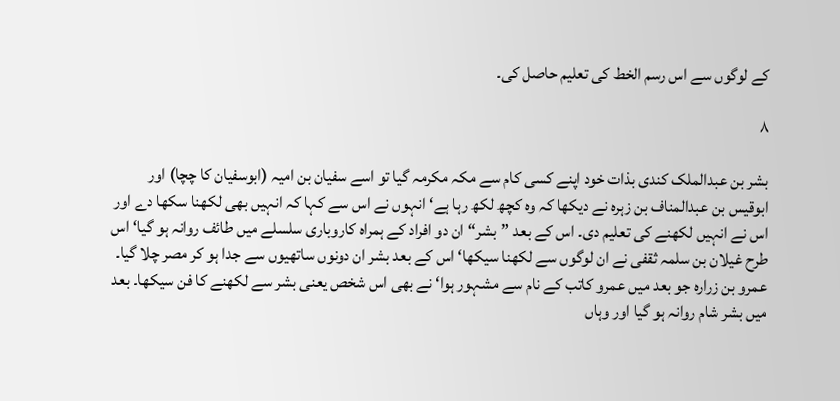کے لوگوں سے اس رسم الخط کی تعلیم حاصل کی۔

۸

بشر بن عبدالملک کندی بذات خود اپنے کسی کام سے مکہ مکرمہ گیا تو اسے سفیان بن امیہ (ابوسفیان کا چچا) اور ابوقیس بن عبدالمناف بن زہرہ نے دیکھا کہ وہ کچھ لکھ رہا ہے‘ انہوں نے اس سے کہا کہ انہیں بھی لکھنا سکھا دے اور اس نے انہیں لکھنے کی تعلیم دی۔ اس کے بعد ”بشر“ ان دو افراد کے ہمراہ کاروباری سلسلے میں طائف روانہ ہو گیا‘ اس طرح غیلان بن سلمہ ثقفی نے ان لوگوں سے لکھنا سیکھا‘ اس کے بعد بشر ان دونوں ساتھیوں سے جدا ہو کر مصر چلا گیا۔ عمرو بن زرارہ جو بعد میں عمرو کاتب کے نام سے مشہور ہوا‘ نے بھی اس شخص یعنی بشر سے لکھنے کا فن سیکھا۔ بعد میں بشر شام روانہ ہو گیا اور وہاں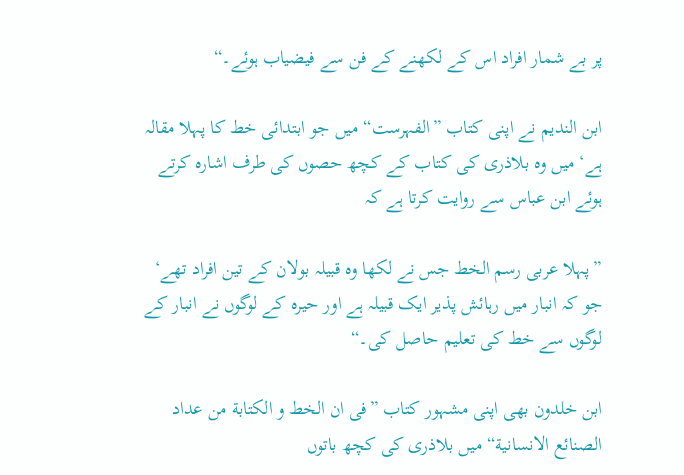پر بے شمار افراد اس کے لکھنے کے فن سے فیضیاب ہوئے۔“

ابن الندیم نے اپنی کتاب ”الفہرست“ میں جو ابتدائی خط کا پہلا مقالہ ہے‘ میں وہ بلاذری کی کتاب کے کچھ حصوں کی طرف اشارہ کرتے ہوئے ابن عباس سے روایت کرتا ہے کہ

”پہلا عربی رسم الخط جس نے لکھا وہ قبیلہ بولان کے تین افراد تھے‘ جو کہ انبار میں رہائش پذیر ایک قبیلہ ہے اور حیرہ کے لوگوں نے انبار کے لوگوں سے خط کی تعلیم حاصل کی۔“

ابن خلدون بھی اپنی مشہور کتاب ”فی ان الخط و الکتابة من عداد الصنائع الانسانیة“ میں بلاذری کی کچھ باتوں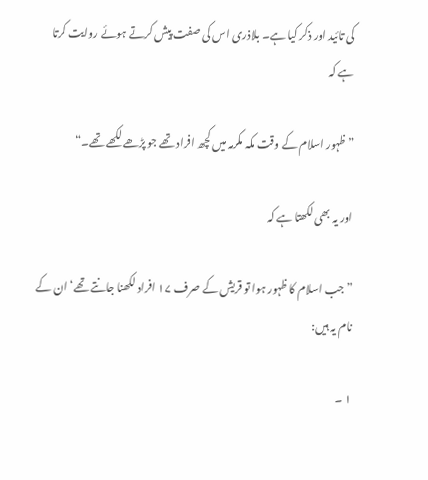کی تائید اور ذکر کیا ہے۔ بلاذری اس کی صفت پیش کرتے ہوئے روایت کرتا ہے کہ

”ظہور اسلام کے وقت مکہ مکرمہ میں کچھ افراد تھے جو پڑھے لکھے تھے۔“

اور یہ بھی لکھتا ہے کہ

”جب اسلام کا ظہور ہوا تو قریش کے صرف ۱۷ افراد لکھنا جانتے تھے‘ ان کے نام یہ ہیں:

۱ ۔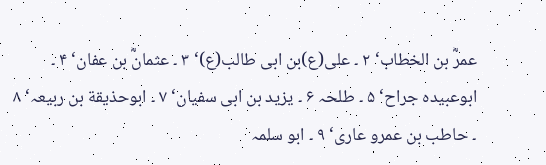عمرؓ بن الخطاب‘ ۲ ۔ علی(ع)بن ابی طالب(ع)‘ ۳ ۔ عثمانؓ بن عفان‘ ۴ ۔ ابوعبیدہ جراح‘ ۵ ۔ طلحہ ۶ ۔ یزید بن ابی سفیان‘ ۷ ۔ ابوحذیقة بن ربیعہ‘ ۸ ۔ حاطب بن عمرو عاری‘ ۹ ۔ ابو سلمہ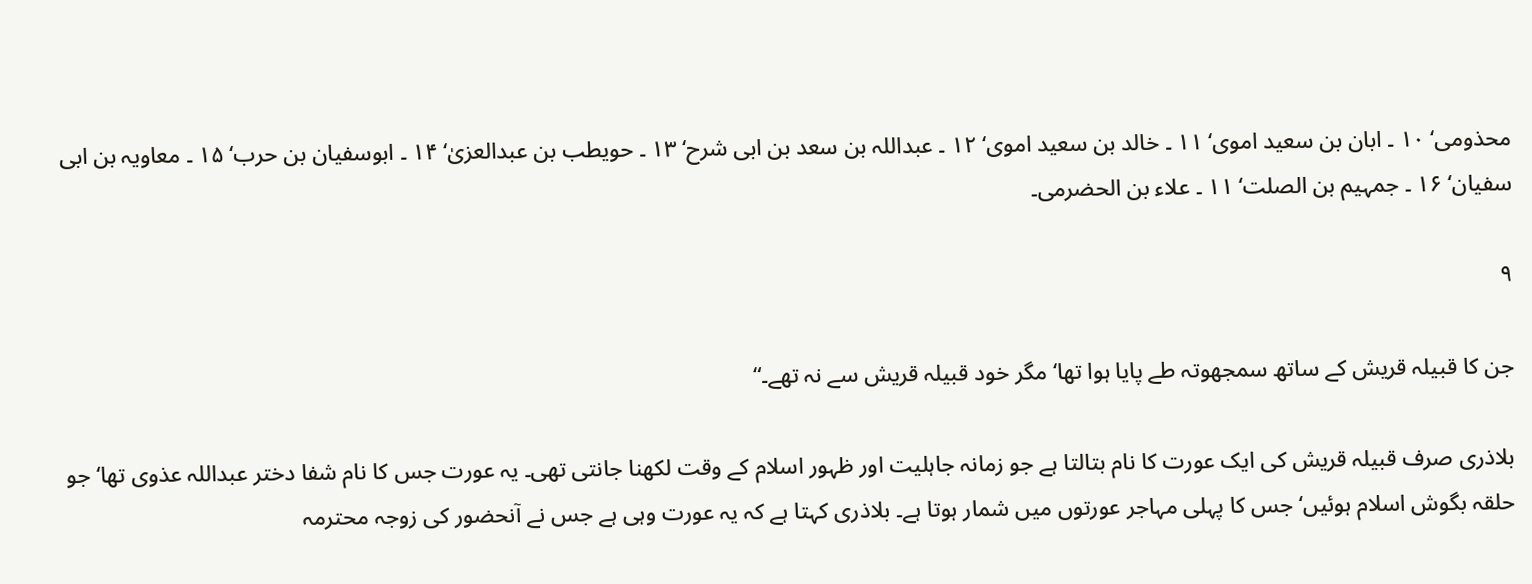محذومی‘ ۱۰ ۔ ابان بن سعید اموی‘ ۱۱ ۔ خالد بن سعید اموی‘ ۱۲ ۔ عبداللہ بن سعد بن ابی شرح‘ ۱۳ ۔ حویطب بن عبدالعزیٰ‘ ۱۴ ۔ ابوسفیان بن حرب‘ ۱۵ ۔ معاویہ بن ابی سفیان‘ ۱۶ ۔ جمہیم بن الصلت‘ ۱۱ ۔ علاء بن الحضرمی۔

۹

جن کا قبیلہ قریش کے ساتھ سمجھوتہ طے پایا ہوا تھا‘ مگر خود قبیلہ قریش سے نہ تھے۔“

بلاذری صرف قبیلہ قریش کی ایک عورت کا نام بتالتا ہے جو زمانہ جاہلیت اور ظہور اسلام کے وقت لکھنا جانتی تھی۔ یہ عورت جس کا نام شفا دختر عبداللہ عذوی تھا‘ جو حلقہ بگوش اسلام ہوئیں‘ جس کا پہلی مہاجر عورتوں میں شمار ہوتا ہے۔ بلاذری کہتا ہے کہ یہ عورت وہی ہے جس نے آنحضور کی زوجہ محترمہ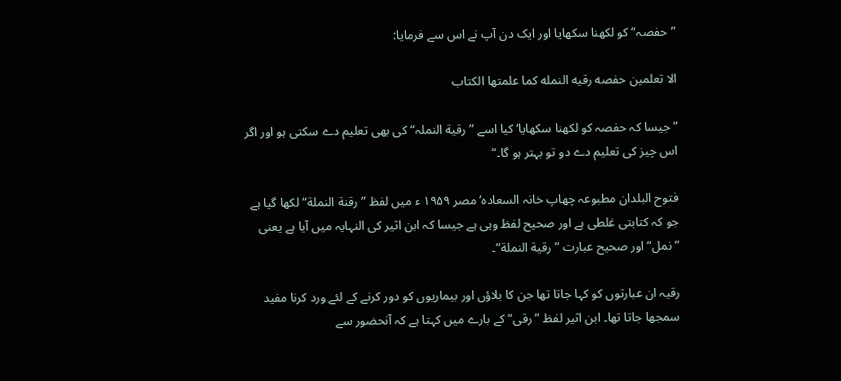”حفصہ“ کو لکھنا سکھایا اور ایک دن آپ نے اس سے فرمایا:

الا تعلمین حفصه رقیه النمله کما علمتها الکتاب

”جیسا کہ حفصہ کو لکھنا سکھایا‘ کیا اسے ”رقیة النملہ“ کی بھی تعلیم دے سکتی ہو اور اگر اس چیز کی تعلیم دے دو تو بہتر ہو گا۔“

فتوح البلدان مطبوعہ چھاپ خانہ السعادہ‘ مصر ۱۹۵۹ ء میں لفظ ”رقنة النملة“ لکھا گیا ہے جو کہ کتابتی غلطی ہے اور صحیح لفظ وہی ہے جیسا کہ ابن اثیر کی النہایہ میں آیا ہے یعنی ”نمل“ اور صحیح عبارت ”رقیة النملة“۔

رقیہ ان عبارتوں کو کہا جاتا تھا جن کا بلاؤں اور بیماریوں کو دور کرنے کے لئے ورد کرنا مفید سمجھا جاتا تھا۔ ابن اثیر لفظ ”رقی“ کے بارے میں کہتا ہے کہ آنحضور سے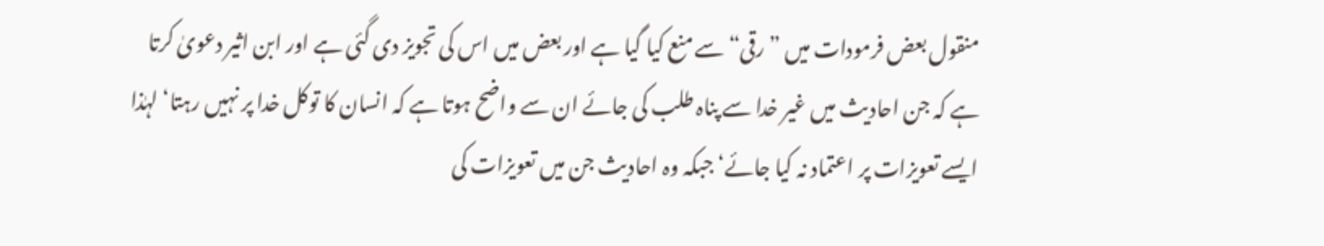منقول بعض فرمودات میں ”رقی“ سے منع کیا گیا ہے اور بعض میں اس کی تجویز دی گئی ہے اور ابن اثیر دعویٰ کرتا ہے کہ جن احادیث میں غیر خدا سے پناہ طلب کی جائے ان سے واضح ہوتا ہے کہ انسان کا توکل خدا پر نہیں رہتا‘ لہٰذا ایسے تعویزات پر اعتماد نہ کیا جائے‘ جبکہ وہ احادیث جن میں تعویزات کی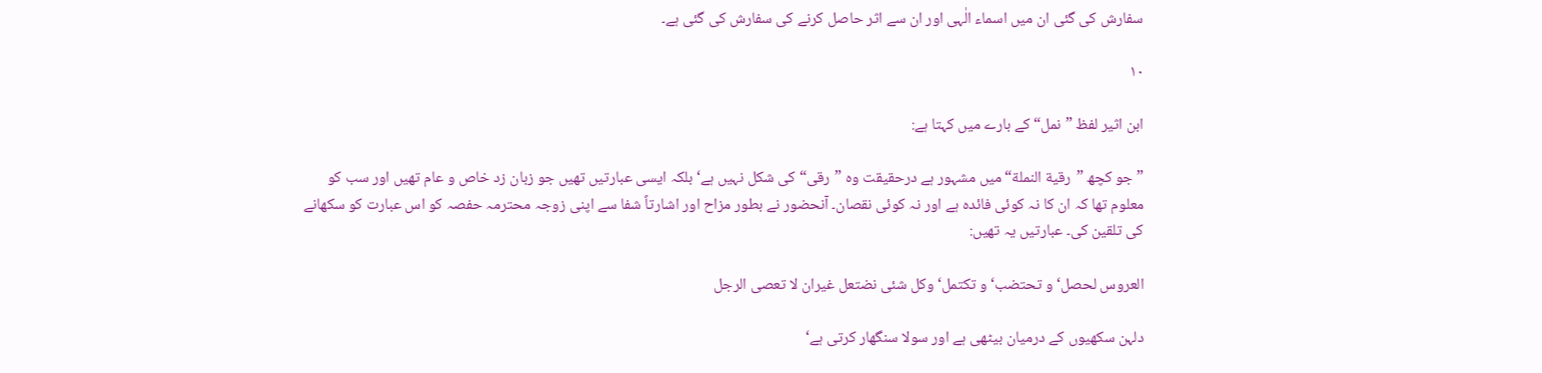سفارش کی گئی ان میں اسماء الٰہی اور ان سے اثر حاصل کرنے کی سفارش کی گئی ہے۔

۱۰

ابن اثیر لفظ ”نمل“ کے بارے میں کہتا ہے:

”جو کچھ ”رقیة النملة“ میں مشہور ہے درحقیقت وہ ”رقی“ کی شکل نہیں ہے‘ بلکہ ایسی عبارتیں تھیں جو زبان زد خاص و عام تھیں اور سب کو معلوم تھا کہ ان کا نہ کوئی فائدہ ہے اور نہ کوئی نقصان۔ آنحضور نے بطور مزاح اور اشارتاً شفا سے اپنی زوجہ محترمہ حفصہ کو اس عبارت کو سکھانے کی تلقین کی۔ عبارتیں یہ تھیں:

العروس لحصل‘ و تحتضب‘ و تکتمل‘ وکل شئی نضتعل غیران لا تعصی الرجل

دلہن سکھیوں کے درمیان بیٹھی ہے اور سولا سنگھار کرتی ہے‘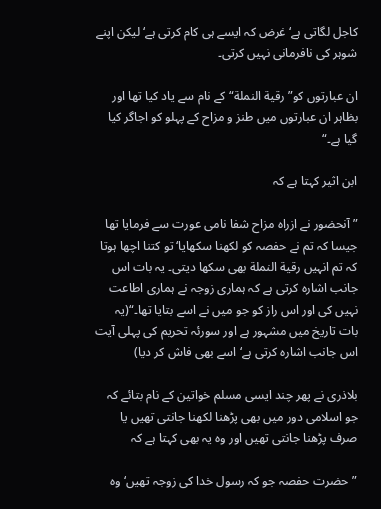کاجل لگاتی ہے‘ غرض کہ ایسے ہی کام کرتی ہے‘ لیکن اپنے شوہر کی نافرمانی نہیں کرتی۔

ان عبارتوں کو”رقیة النملة“ کے نام سے یاد کیا تھا اور بظاہر ان عبارتوں میں طنز و مزاح کے پہلو کو اجاگر کیا گیا ہے۔“

ابن اثیر کہتا ہے کہ

”آنحضور نے ازراہ مزاح شفا نامی عورت سے فرمایا تھا جیسا کہ تم نے حفصہ کو لکھنا سکھایا‘ تو کتنا اچھا ہوتا کہ تم انہیں رقیة النملة بھی سکھا دیتی۔ یہ بات اس جانب اشارہ کرتی ہے کہ ہماری زوجہ نے ہماری اطاعت نہیں کی اور اس راز کو جو میں نے اسے بتایا تھا۔“(یہ بات تاریخ میں مشہور ہے اور سورئہ تحریم کی پہلی آیت اس جانب اشارہ کرتی ہے‘ اسے بھی فاش کر دیا)

بلاذری نے پھر چند ایسی مسلم خواتین کے نام بتائے کہ جو اسلامی دور میں بھی پڑھنا لکھنا جانتی تھیں یا صرف پڑھنا جانتی تھیں اور وہ یہ بھی کہتا ہے کہ

”حضرت حفصہ جو کہ رسول خدا کی زوجہ تھیں‘ وہ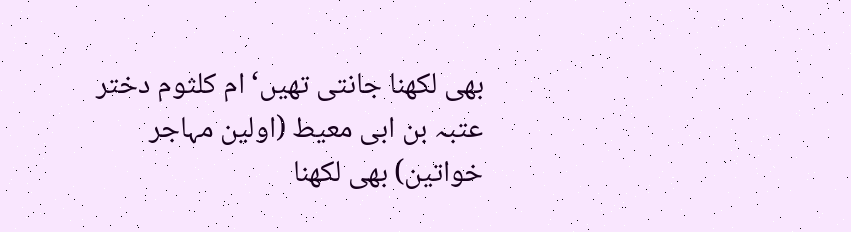بھی لکھنا جانتی تھیں‘ ام کلثوم دختر عتبہ بن ابی معیط (اولین مہاجر خواتین) بھی لکھنا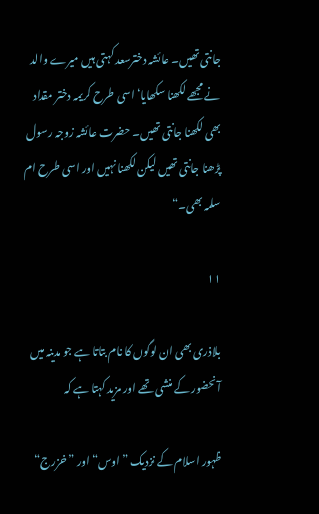جانتی تھیں۔ عائشہ دخترسعد کہتی ہیں میرے والد نے مجھے لکھنا سکھایا‘ اسی طرح کریمہ دختر مقداد بھی لکھنا جانتی تھیں۔ حضرت عائشہ زوجہ رسول پڑھنا جانتی تھیں لیکن لکھنا نہیں اور اسی طرح ام سلمہ بھی۔“

۱۱

بلاذری بھی ان لوگوں کا نام بتاتا ہے جو مدینہ میں آنحضور کے منشی تھے اور مزید کہتا ہے کہ

ظہور اسلام کے نزدیک ”اوس“ اور ”خزرج“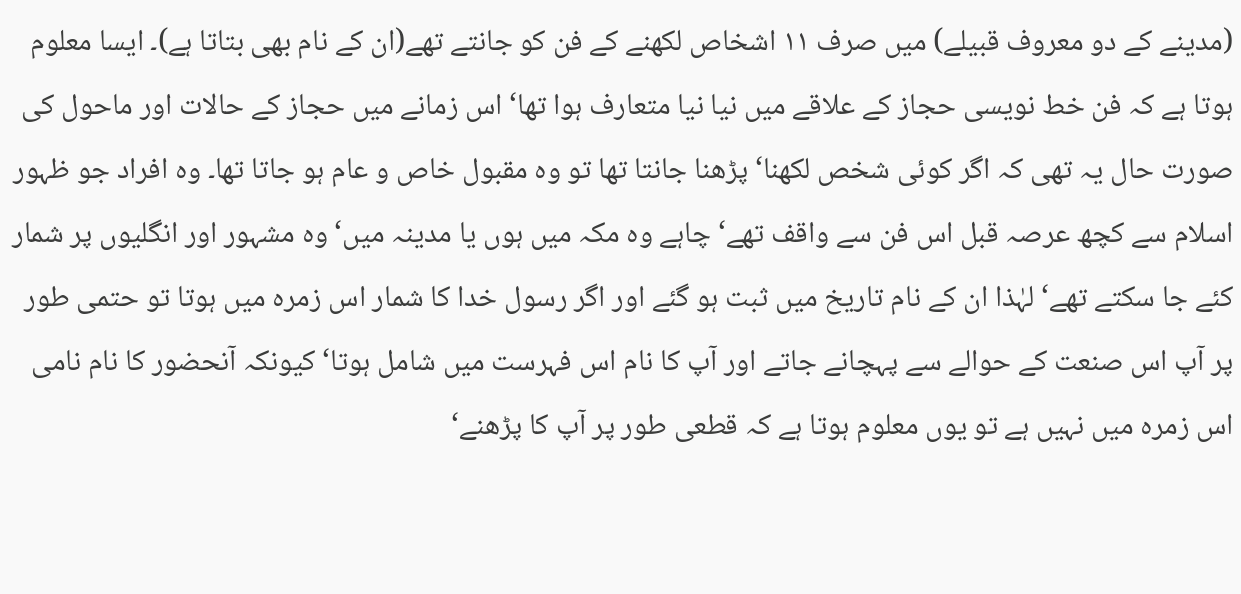(مدینے کے دو معروف قبیلے) میں صرف ۱۱ اشخاص لکھنے کے فن کو جانتے تھے(ان کے نام بھی بتاتا ہے)۔ ایسا معلوم ہوتا ہے کہ فن خط نویسی حجاز کے علاقے میں نیا نیا متعارف ہوا تھا‘ اس زمانے میں حجاز کے حالات اور ماحول کی صورت حال یہ تھی کہ اگر کوئی شخص لکھنا‘ پڑھنا جانتا تھا تو وہ مقبول خاص و عام ہو جاتا تھا۔ وہ افراد جو ظہور اسلام سے کچھ عرصہ قبل اس فن سے واقف تھے‘ چاہے وہ مکہ میں ہوں یا مدینہ میں‘ وہ مشہور اور انگلیوں پر شمار کئے جا سکتے تھے‘ لہٰذا ان کے نام تاریخ میں ثبت ہو گئے اور اگر رسول خدا کا شمار اس زمرہ میں ہوتا تو حتمی طور پر آپ اس صنعت کے حوالے سے پہچانے جاتے اور آپ کا نام اس فہرست میں شامل ہوتا‘ کیونکہ آنحضور کا نام نامی اس زمرہ میں نہیں ہے تو یوں معلوم ہوتا ہے کہ قطعی طور پر آپ کا پڑھنے‘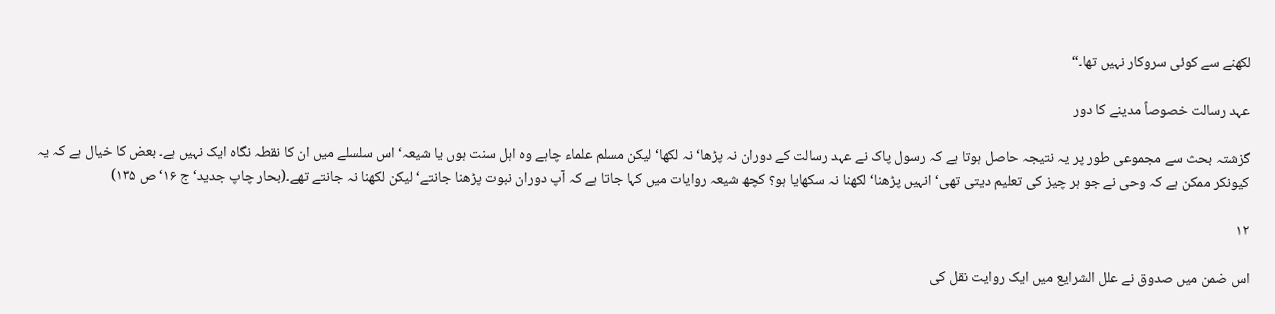لکھنے سے کوئی سروکار نہیں تھا۔“

عہد رسالت خصوصاً مدینے کا دور

گزشتہ بحث سے مجموعی طور پر یہ نتیجہ حاصل ہوتا ہے کہ رسول پاک نے عہد رسالت کے دوران نہ پڑھا‘ نہ لکھا‘ لیکن مسلم علماء چاہے وہ اہل سنت ہوں یا شیعہ‘ اس سلسلے میں ان کا نقطہ نگاہ ایک نہیں ہے۔ بعض کا خیال ہے کہ یہ کیونکر ممکن ہے کہ وحی نے جو ہر چیز کی تعلیم دیتی تھی‘ انہیں پڑھنا‘ لکھنا نہ سکھایا ہو؟ کچھ شیعہ روایات میں کہا جاتا ہے کہ آپ دوران نبوت پڑھنا جانتے‘ لیکن لکھنا نہ جانتے تھے۔(بحار چاپ جدید‘ ج ۱۶‘ ص ۱۳۵)

۱۲

اس ضمن میں صدوق نے علل الشرایع میں ایک روایت نقل کی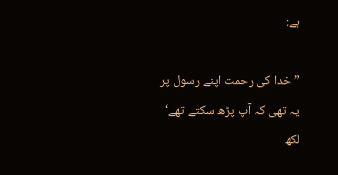ہے:

”خدا کی رحمت اپنے رسول پر یہ تھی کہ آپ پڑھ سکتے تھے‘ لکھ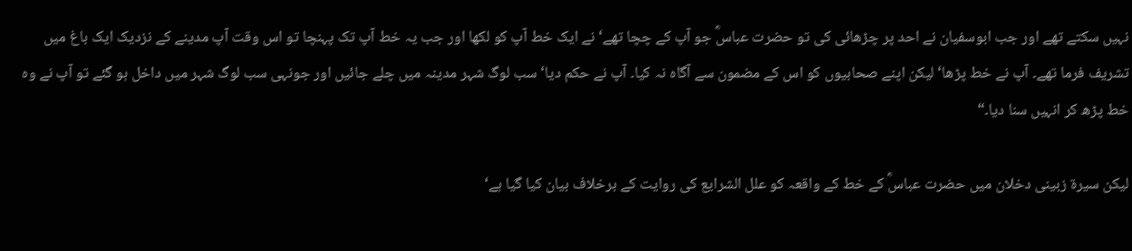نہیں سکتے تھے اور جب ابوسفیان نے احد پر چڑھائی کی تو حضرت عباسؓ جو آپ کے چچا تھے‘ نے ایک خط آپ کو لکھا اور جب یہ خط آپ تک پہنچا تو اس وقت آپ مدینے کے نزدیک ایک باغ میں تشریف فرما تھے۔ آپ نے خط پڑھا‘ لیکن اپنے صحابیوں کو اس کے مضمون سے آگاہ نہ کیا۔ آپ نے حکم دیا‘ سب لوگ شہر مدینہ میں چلے جائیں اور جونہی سب لوگ شہر میں داخل ہو گئے تو آپ نے وہ خط پڑھ کر انہیں سنا دیا۔“

لیکن سیرة زبینی دخلان میں حضرت عباسؓ کے خط کے واقعہ کو علل الشرایع کی روایت کے برخلاف بیان کیا گیا ہے‘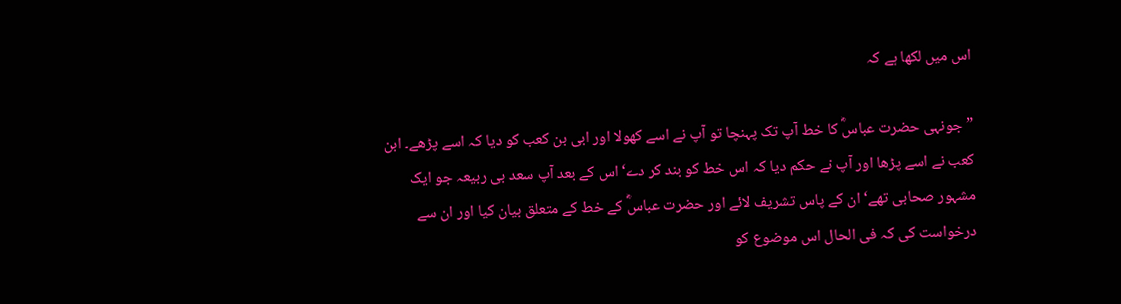اس میں لکھا ہے کہ

”جونہی حضرت عباسؓ کا خط آپ تک پہنچا تو آپ نے اسے کھولا اور ابی بن کعب کو دیا کہ اسے پڑھے۔ ابن کعب نے اسے پڑھا اور آپ نے حکم دیا کہ اس خط کو بند کر دے‘ اس کے بعد آپ سعد بی ربیعہ جو ایک مشہور صحابی تھے‘ ان کے پاس تشریف لائے اور حضرت عباسؓ کے خط کے متعلق بیان کیا اور ان سے درخواست کی کہ فی الحال اس موضوع کو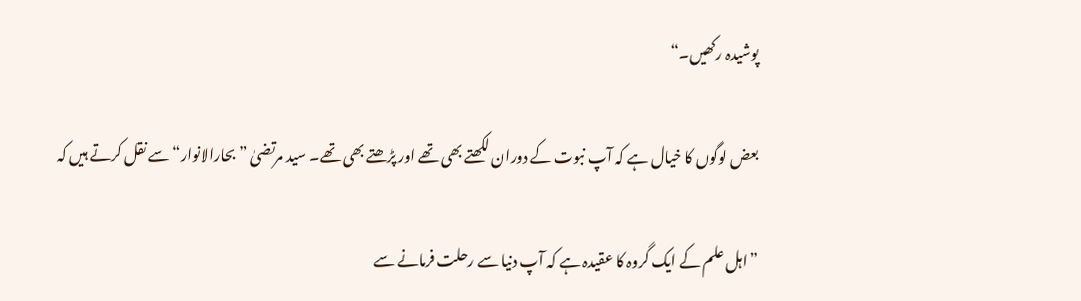پوشیدہ رکھیں۔“

بعض لوگوں کا خیال ہے کہ آپ نبوت کے دوران لکھتے بھی تھے اور پڑھتے بھی تھے۔ سید مرتضیٰ ”بحارالانوار“ سے نقل کرتے ہیں کہ

”اہل علم کے ایک گروہ کا عقیدہ ہے کہ آپ دنیا سے رحلت فرمانے سے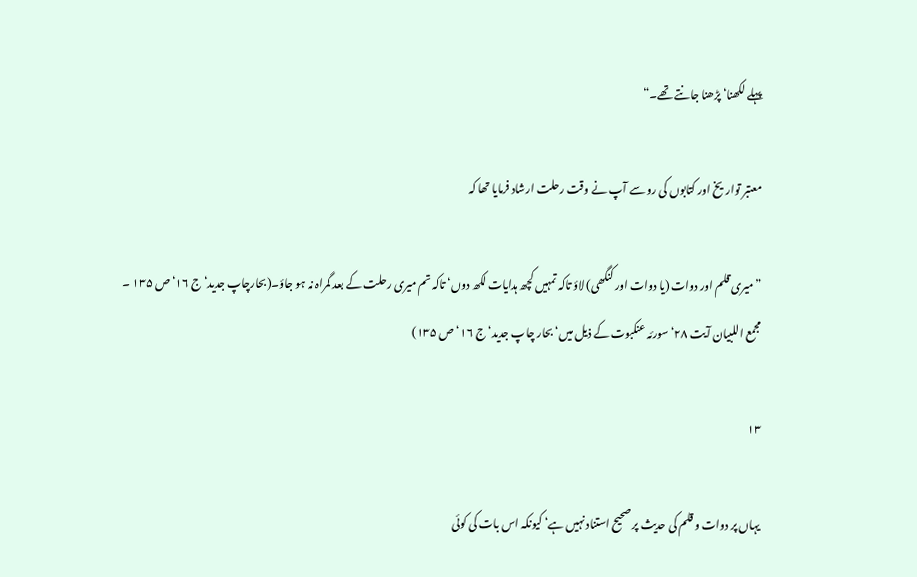پہلے لکھنا‘ پڑھنا جانتے تھے۔“

معتبر تواریخ اور کتابوں کی رو سے آپ نے وقت رحلت ارشاد فرمایا تھا کہ

”میری قلم اور دوات (یا دوات اور کنگھی) لاؤ تاکہ تمہیں کچھ ہدایات لکھ دوں‘ تاکہ تم میری رحلت کے بعد گمراہ نہ ہو جاؤ۔(بحارچاپ جدید‘ ج ۱۶‘ ص ۱۳۵ ۔ مجمع اللبیان آیت ۲۸‘ سورئہ عنکبوت کے ذیل میں‘ بحار چاپ جدید‘ ج ۱۶‘ ص ۱۳۵)

۱۳

یہاں پر دوات و قلم کی حدیث پر صحیح استناد نہیں ہے‘ کیونکہ اس بات کی کوئی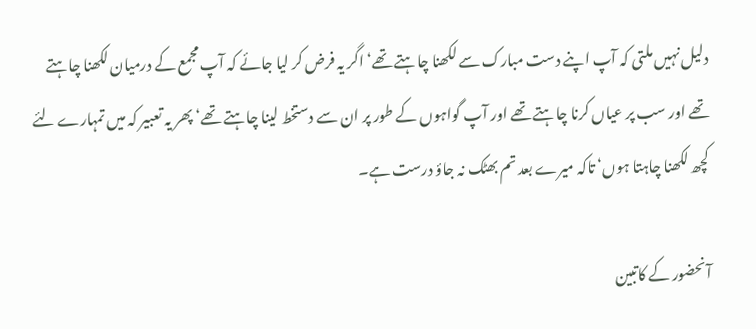دلیل نہیں ملتی کہ آپ اپنے دست مبارک سے لکھنا چاہتے تھے‘ اگر یہ فرض کر لیا جائے کہ آپ مجمع کے درمیان لکھنا چاہتے تھے اور سب پر عیاں کرنا چاہتے تھے اور آپ گواہوں کے طور پر ان سے دستخط لینا چاہتے تھے‘ پھر یہ تعبیر کہ میں تمہارے لئے کچھ لکھنا چاہتا ہوں‘ تاکہ میرے بعد تم بھٹک نہ جاؤ درست ہے۔

آنحضور کے کاتبین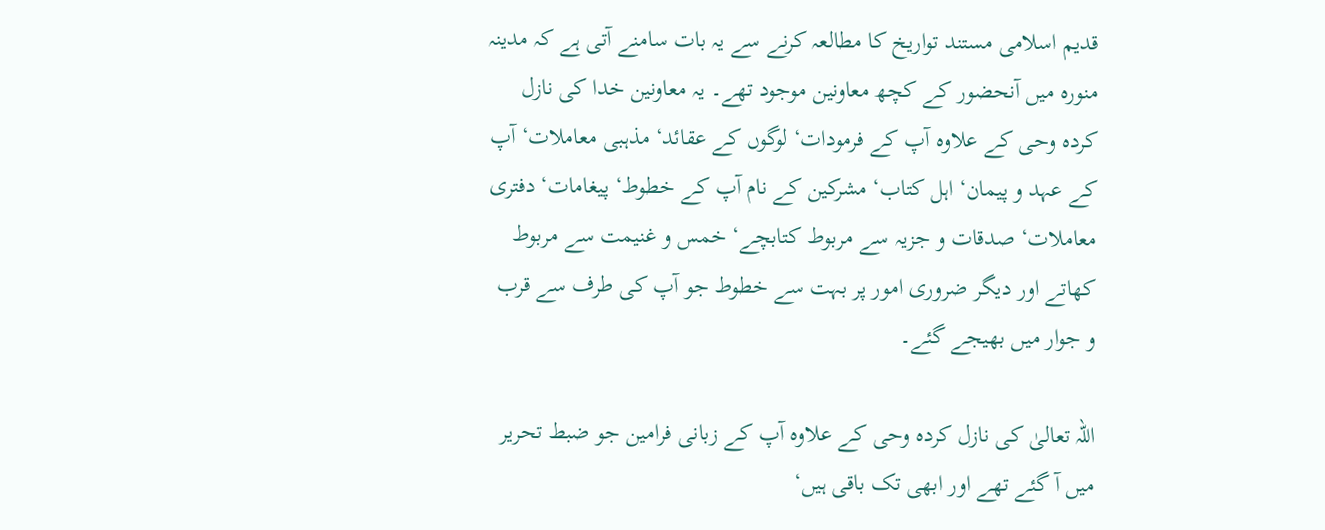قدیم اسلامی مستند تواریخ کا مطالعہ کرنے سے یہ بات سامنے آتی ہے کہ مدینہ منورہ میں آنحضور کے کچھ معاونین موجود تھے۔ یہ معاونین خدا کی نازل کردہ وحی کے علاوہ آپ کے فرمودات‘ لوگوں کے عقائد‘ مذہبی معاملات‘ آپ کے عہد و پیمان‘ اہل کتاب‘ مشرکین کے نام آپ کے خطوط‘ پیغامات‘ دفتری معاملات‘ صدقات و جزیہ سے مربوط کتابچے‘ خمس و غنیمت سے مربوط کھاتے اور دیگر ضروری امور پر بہت سے خطوط جو آپ کی طرف سے قرب و جوار میں بھیجے گئے۔

اللہ تعالیٰ کی نازل کردہ وحی کے علاوہ آپ کے زبانی فرامین جو ضبط تحریر میں آ گئے تھے اور ابھی تک باقی ہیں‘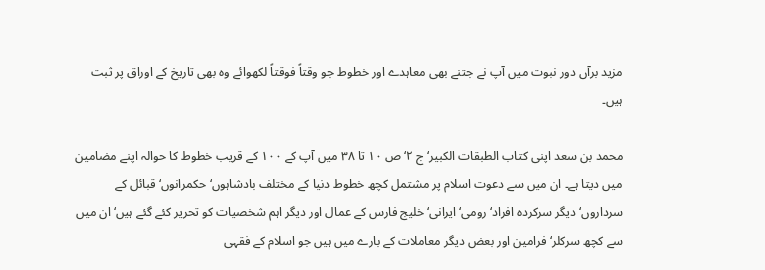مزید برآں دور نبوت میں آپ نے جتنے بھی معاہدے اور خطوط جو وقتاً فوقتاً لکھوائے وہ بھی تاریخ کے اوراق پر ثبت ہیں۔

محمد بن سعد اپنی کتاب الطبقات الکبیر‘ ج ۲‘ ص ۱۰ تا ۳۸ میں آپ کے ۱۰۰ کے قریب خطوط کا حوالہ اپنے مضامین میں دیتا ہے۔ ان میں سے دعوت اسلام پر مشتمل کچھ خطوط دنیا کے مختلف بادشاہوں‘ حکمرانوں‘ قبائل کے سرداروں‘ دیگر سرکردہ افراد‘ رومی‘ ایرانی‘ خلیج فارس کے عمال اور دیگر اہم شخصیات کو تحریر کئے گئے ہیں‘ ان میں سے کچھ سرکلر‘ فرامین اور بعض دیگر معاملات کے بارے میں ہیں جو اسلام کے فقہی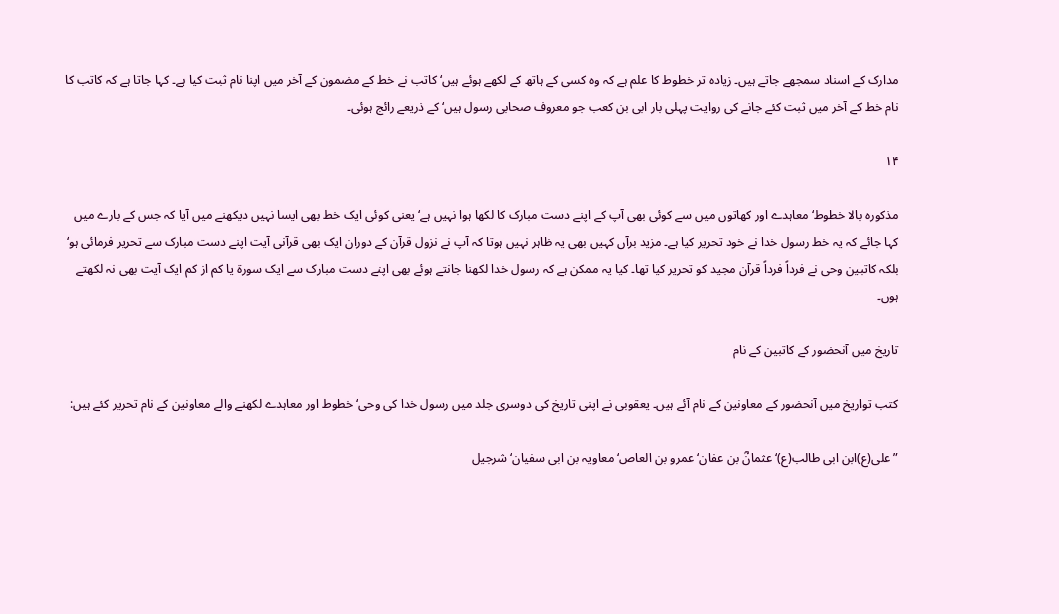مدارک کے اسناد سمجھے جاتے ہیں۔ زیادہ تر خطوط کا علم ہے کہ وہ کسی کے ہاتھ کے لکھے ہوئے ہیں‘ کاتب نے خط کے مضمون کے آخر میں اپنا نام ثبت کیا ہے۔ کہا جاتا ہے کہ کاتب کا نام خط کے آخر میں ثبت کئے جانے کی روایت پہلی بار ابی بن کعب جو معروف صحابی رسول ہیں‘ کے ذریعے رائج ہوئی۔

۱۴

مذکورہ بالا خطوط‘ معاہدے اور کھاتوں میں سے کوئی بھی آپ کے اپنے دست مبارک کا لکھا ہوا نہیں ہے‘ یعنی کوئی ایک خط بھی ایسا نہیں دیکھنے میں آیا کہ جس کے بارے میں کہا جائے کہ یہ خط رسول خدا نے خود تحریر کیا ہے۔ مزید برآں کہیں بھی یہ ظاہر نہیں ہوتا کہ آپ نے نزول قرآن کے دوران ایک بھی قرآنی آیت اپنے دست مبارک سے تحریر فرمائی ہو‘ بلکہ کاتبین وحی نے فرداً فرداً قرآن مجید کو تحریر کیا تھا۔ کیا یہ ممکن ہے کہ رسول خدا لکھنا جانتے ہوئے بھی اپنے دست مبارک سے ایک سورة یا کم از کم ایک آیت بھی نہ لکھتے ہوں۔

تاریخ میں آنحضور کے کاتبین کے نام

کتب تواریخ میں آنحضور کے معاونین کے نام آئے ہیں۔ یعقوبی نے اپنی تاریخ کی دوسری جلد میں رسول خدا کی وحی‘ خطوط اور معاہدے لکھنے والے معاونین کے نام تحریر کئے ہیں:

”علی(ع)ابن ابی طالب(ع)‘ عثمانؓ بن عفان‘ عمرو بن العاص‘ معاویہ بن ابی سفیان‘ شرجیل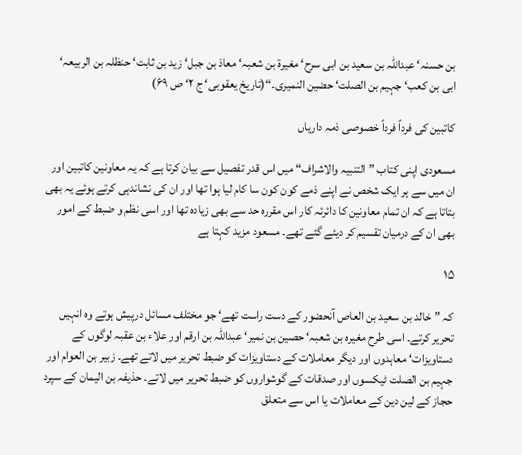بن حسنہ‘ عبداللہ بن سعید بن ابی سرح‘ مغیرة بن شعبہ‘ معاذ بن جبل‘ زید بن ثابت‘ حنظلہ بن الربیعہ‘ ابی بن کعب‘ جہیم بن الصلت‘ حضین النمیری۔“(تاریخ یعقوبی‘ ج ۲‘ ص ۶۹)

کاتبین کی فرداً فرداً خصوصی ذمہ داریاں

مسعودی اپنی کتاب ”التنبیہ والاشراف“ میں اس قدر تفصیل سے بیان کرتا ہے کہ یہ معاونین کاتبین اور ان میں سے ہر ایک شخص نے اپنے ذمے کون کون سا کام لیا ہوا تھا اور ان کی نشاندہی کرتے ہوئے یہ بھی بتاتا ہے کہ ان تمام معاونین کا دائرئہ کار اس مقررہ حد سے بھی زیادہ تھا اور اسی نظم و ضبط کے امور بھی ان کے درمیان تقسیم کر دیئے گئے تھے۔ مسعود مزید کہتا ہے

۱۵

کہ ”خالد بن سعید بن العاص آنحضور کے دست راست تھے‘ جو مختلف مسائل درپیش ہوتے وہ انہیں تحریر کرتے۔ اسی طرح مغیرہ بن شعبہ‘ حصین بن نمیر‘ عبداللہ بن ارقم اور علاء بن عقبہ لوگوں کے دستاویزات‘ معاہدوں اور دیگر معاملات کے دستاویزات کو ضبط تحریر میں لاتے تھے۔ زبیر بن العوام اور جہیم بن الصلت ٹیکسوں اور صدقات کے گوشواروں کو ضبط تحریر میں لاتے۔ حذیفہ بن الیمان کے سپرد حجاز کے لین دین کے معاملات یا اس سے متعلق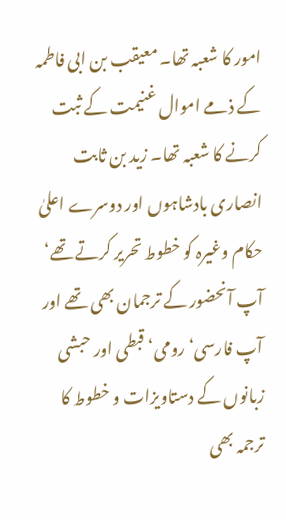امور کا شعبہ تھا۔ معیقب بن ابی فاطمہ کے ذمے اموال غنیمت کے ثبت کرنے کا شعبہ تھا۔ زید بن ثابت انصاری بادشاہوں اور دوسرے اعلیٰ حکام وغیرہ کو خطوط تحریر کرتے تھے‘ آپ آنحضور کے ترجمان بھی تھے اور آپ فارسی‘ رومی‘ قبطی اور حبشی زبانوں کے دستاویزات و خطوط کا ترجمہ بھی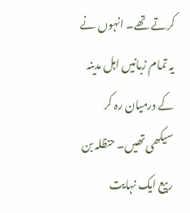کرتے تھے۔ انہوں نے یہ تمام زبانیں اہل مدینہ کے درمیان رہ کر سیکھی تھیں۔ حنظلہ بن ربیع ایک نہایت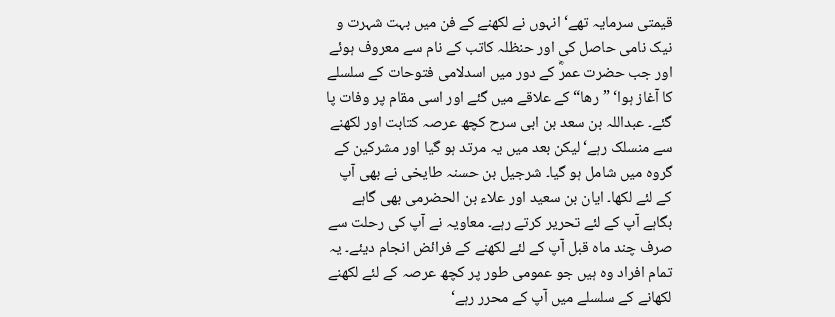قیمتی سرمایہ تھے‘ انہوں نے لکھنے کے فن میں بہت شہرت و نیک نامی حاصل کی اور حنظلہ کاتب کے نام سے معروف ہوئے اور جب حضرت عمرؓ کے دور میں اسدلامی فتوحات کے سلسلے کا آغاز ہوا‘ ”رھا“ کے علاقے میں گئے اور اسی مقام پر وفات پا گئے۔ عبداللہ بن سعد بن ابی سرح کچھ عرصہ کتابت اور لکھنے سے منسلک رہے‘ لیکن بعد میں یہ مرتد ہو گیا اور مشرکین کے گروہ میں شامل ہو گیا۔ شرجیل بن حسنہ طایخی نے بھی آپ کے لئے لکھا۔ ایان بن سعید اور علاء بن الحضرمی بھی گاہے بگاہے آپ کے لئے تحریر کرتے رہے۔ معاویہ نے آپ کی رحلت سے صرف چند ماہ قبل آپ کے لئے لکھنے کے فرائض انجام دیئے۔ یہ تمام افراد وہ ہیں جو عمومی طور پر کچھ عرصہ کے لئے لکھنے لکھانے کے سلسلے میں آپ کے محرر رہے‘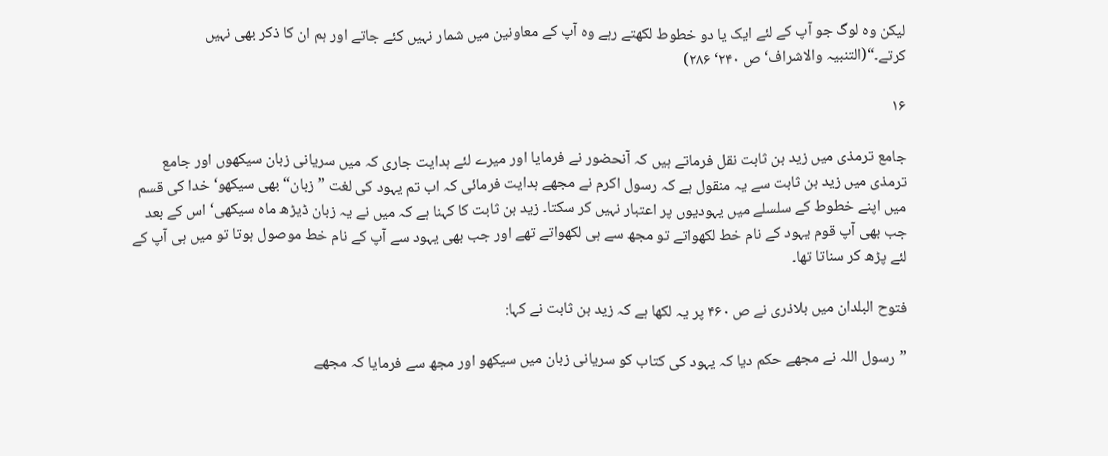لیکن وہ لوگ جو آپ کے لئے ایک یا دو خطوط لکھتے رہے وہ آپ کے معاونین میں شمار نہیں کئے جاتے اور ہم ان کا ذکر بھی نہیں کرتے۔“(التنبیہ والاشراف‘ ص ۲۴۰‘ ۲۸۶)

۱۶

جامع ترمذی میں زید بن ثابت نقل فرماتے ہیں کہ آنحضور نے فرمایا اور میرے لئے ہدایت جاری کہ میں سریانی زبان سیکھوں اور جامع ترمذی میں زید بن ثابت سے یہ منقول ہے کہ رسول اکرم نے مجھے ہدایت فرمائی کہ اب تم یہود کی لغت ”زبان“ بھی سیکھو‘ خدا کی قسم میں اپنے خطوط کے سلسلے میں یہودیوں پر اعتبار نہیں کر سکتا۔ زید بن ثابت کا کہنا ہے کہ میں نے یہ زبان ڈیڑھ ماہ سیکھی‘ اس کے بعد جب بھی آپ قوم یہود کے نام خط لکھواتے تو مجھ سے ہی لکھواتے تھے اور جب بھی یہود سے آپ کے نام خط موصول ہوتا تو میں ہی آپ کے لئے پڑھ کر سناتا تھا۔

فتوح البلدان میں بلاذری نے ص ۴۶۰ پر یہ لکھا ہے کہ زید بن ثابت نے کہا:

”رسول اللہ نے مجھے حکم دیا کہ یہود کی کتاب کو سریانی زبان میں سیکھو اور مجھ سے فرمایا کہ مجھے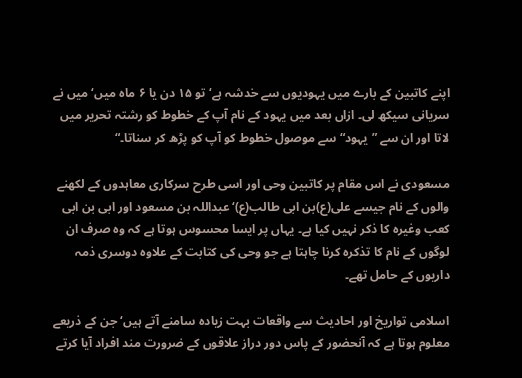اپنے کاتبین کے بارے میں یہودیوں سے خدشہ ہے‘ تو ۱۵ دن یا ۶ ماہ میں‘ میں نے سریانی سیکھ لی۔ ازاں بعد میں یہود کے نام آپ کے خطوط کو رشتہ تحریر میں لاتا اور ان سے ”یہود“ سے موصول خطوط کو آپ کو پڑھ کر سناتا۔“

مسعودی نے اس مقام پر کاتبین وحی اور اسی طرح سرکاری معاہدوں کے لکھنے والوں کے نام جیسے علی(ع)بن ابی طالب(ع)‘عبداللہ بن مسعود اور ابی بن ابی کعب وغیرہ کا ذکر نہیں کیا ہے۔ یہاں پر ایسا محسوس ہوتا ہے کہ وہ صرف ان لوگوں کے نام کا تذکرہ کرنا چاہتا ہے جو وحی کی کتابت کے علاوہ دوسری ذمہ داریوں کے حامل تھے۔

اسلامی تواریخ اور احادیث سے واقعات بہت زیادہ سامنے آتے ہیں‘ جن کے ذریعے معلوم ہوتا ہے کہ آنحضور کے پاس دور دراز علاقوں کے ضرورت مند افراد آیا کرتے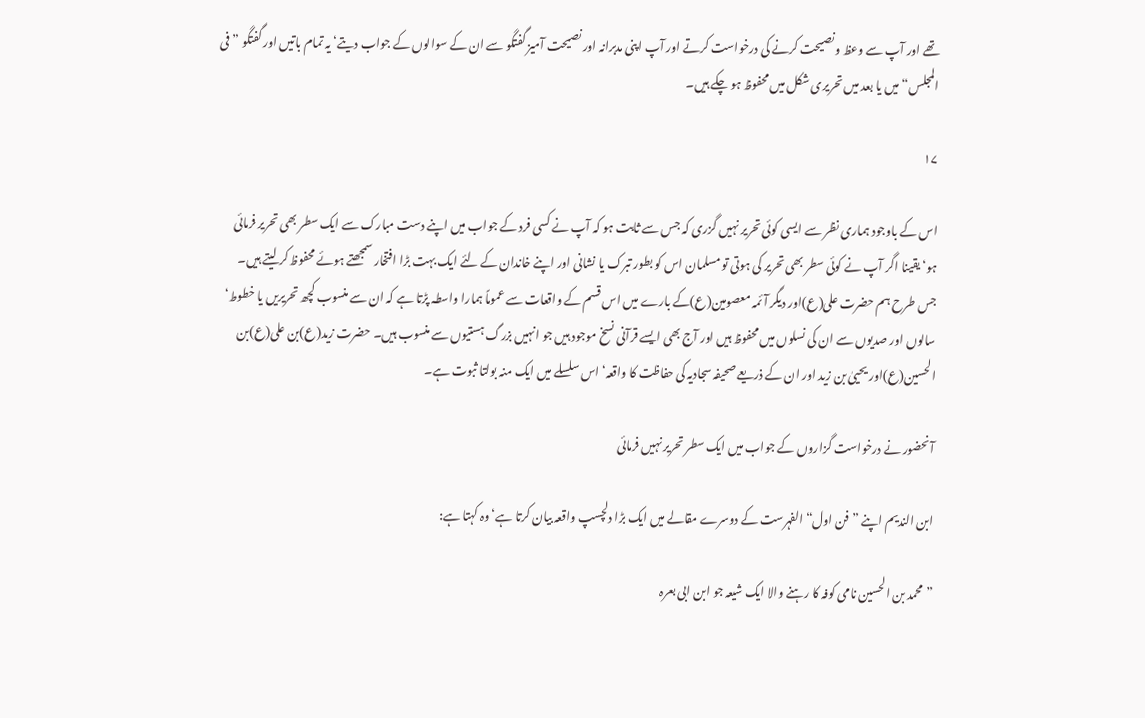تھے اور آپ سے وعظ و نصیحت کرنے کی درخواست کرتے اور آپ اپنی مدبرانہ اور نصیحت آمیز گفتگو سے ان کے سوالوں کے جواب دیتے‘ یہ تمام باتیں اور گفتگو ”فی المجلس“ میں یا بعد میں تحریری شکل میں محفوظ ہو چکے ہیں۔

۱۷

اس کے باوجود ہماری نظر سے ایسی کوئی تحریر نہیں گزری کہ جس سے ثابت ہو کہ آپ نے کسی فرد کے جواب میں اپنے دست مبارک سے ایک سطر بھی تحریر فرمائی ہو‘ یقینا اگر آپ نے کوئی سطر بھی تحریر کی ہوتی تو مسلمان اس کو بطور تبرک یا نشانی اور اپنے خاندان کے لئے ایک بہت بڑا افتخار سمجھتے ہوئے محفوظ کر لیتے ہیں۔ جس طرح ہم حضرت علی(ع)اور دیگر آئمہ معصومین(ع)کے بارے میں اس قسم کے واقعات سے عموماً ہمارا واسطہ پڑتا ہے کہ ان سے منسوب کچھ تحریریں یا خطوط‘ سالوں اور صدیوں سے ان کی نسلوں میں محفوظ ہیں اور آج بھی ایسے قرآنی نسخ موجود ہیں جو انہیں بزرگ ہستیوں سے منسوب ہیں۔ حضرت زید(ع)بن علی(ع)بن الحسین(ع)اور یحییٰ بن زید اور ان کے ذریعے صحیفہ سجادیہ کی حفاظت کا واقعہ‘ اس سلسلے میں ایک منہ بولتا ثبوت ہے۔

آنحضور نے درخواست گزاروں کے جواب میں ایک سطر تحریر نہیں فرمائی

ابن الندیم اپنے ”فن اول“ الفہرست کے دوسرے مقالے میں ایک بڑا دلچسپ واقعہ بیان کرتا ہے‘ وہ کہتا ہے:

”محمد بن الحسین نامی کوفہ کا رہنے والا ایک شیعہ جو ابن ابی بعرہ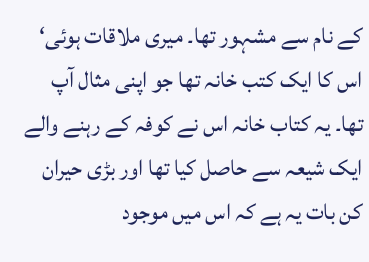کے نام سے مشہور تھا۔ میری ملاقات ہوئی‘ اس کا ایک کتب خانہ تھا جو اپنی مثال آپ تھا۔ یہ کتاب خانہ اس نے کوفہ کے رہنے والے ایک شیعہ سے حاصل کیا تھا اور بڑی حیران کن بات یہ ہے کہ اس میں موجود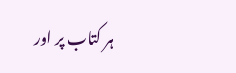ہر کتاب پر اور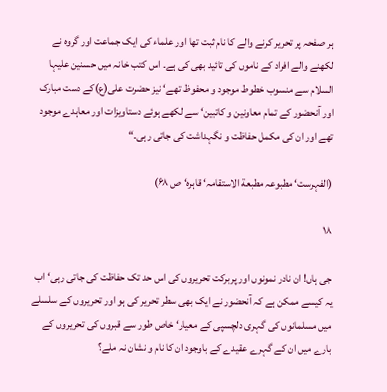ہر صفحہ پر تحریر کرنے والے کا نام ثبت تھا اور علماء کی ایک جماعت اور گروہ نے لکھنے والے افراد کے ناموں کی تائید بھی کی ہے۔ اس کتب خانہ میں حسنین علیہا السلام سے منسوب خطوط موجود و محفوظ تھے‘ نیز حضرت علی(ع)کے دست مبارک اور آنحضور کے تمام معاونین و کاتبین‘ سے لکھے ہوئے دستاویزات اور معاہدے موجود تھے اور ان کی مکمل حفاظت و نگہداشت کی جاتی رہی۔“

(الفہرست‘ مطبوعہ مطبعة الاستقامہ‘ قاہرہ‘ ص ۶۸)

۱۸

جی ہاں! ان نادر نمونوں اور پربرکت تحریروں کی اس حد تک حفاظت کی جاتی رہی‘ اب یہ کیسے ممکن ہے کہ آنحضور نے ایک بھی سطر تحریر کی ہو اور تحریروں کے سلسلے میں مسلمانوں کی گہری دلچسپی کے معیار‘ خاص طور سے قبروں کی تحریروں کے بارے میں ان کے گہرے عقیدے کے باوجود ان کا نام و نشان نہ ملے؟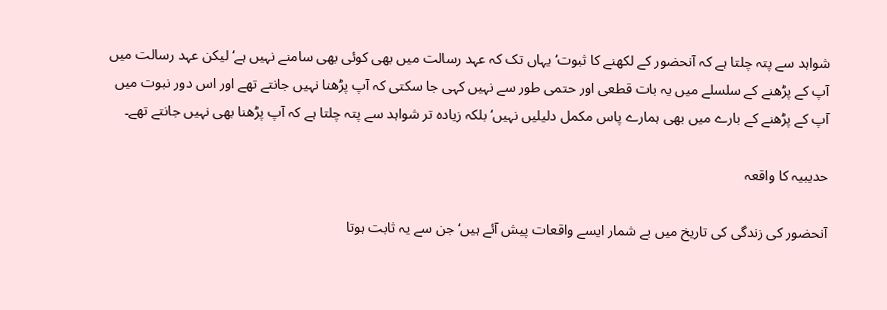شواہد سے پتہ چلتا ہے کہ آنحضور کے لکھنے کا ثبوت‘یہاں تک کہ عہد رسالت میں بھی کوئی بھی سامنے نہیں ہے‘ لیکن عہد رسالت میں آپ کے پڑھنے کے سلسلے میں یہ بات قطعی اور حتمی طور سے نہیں کہی جا سکتی کہ آپ پڑھنا نہیں جانتے تھے اور اس دور نبوت میں آپ کے پڑھنے کے بارے میں بھی ہمارے پاس مکمل دلیلیں نہیں‘ بلکہ زیادہ تر شواہد سے پتہ چلتا ہے کہ آپ پڑھنا بھی نہیں جانتے تھے۔

حدیبیہ کا واقعہ

آنحضور کی زندگی کی تاریخ میں بے شمار ایسے واقعات پیش آئے ہیں‘ جن سے یہ ثابت ہوتا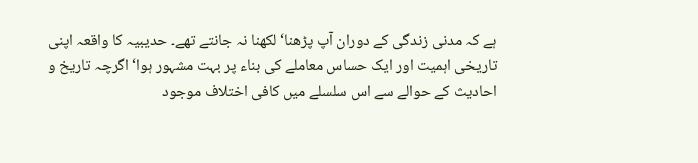ہے کہ مدنی زندگی کے دوران آپ پڑھنا‘ لکھنا نہ جانتے تھے۔ حدیبیہ کا واقعہ اپنی تاریخی اہمیت اور ایک حساس معاملے کی بناء پر بہت مشہور ہوا‘ اگرچہ تاریخ و احادیث کے حوالے سے اس سلسلے میں کافی اختلاف موجود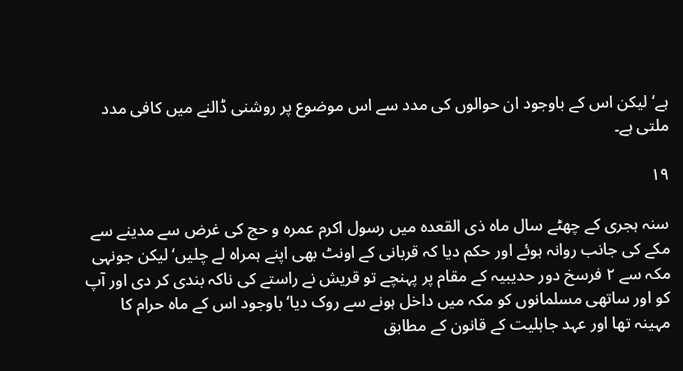ہے‘ لیکن اس کے باوجود ان حوالوں کی مدد سے اس موضوع پر روشنی ڈالنے میں کافی مدد ملتی ہے۔

۱۹

سنہ ہجری کے چھٹے سال ماہ ذی القعدہ میں رسول اکرم عمرہ و حج کی غرض سے مدینے سے مکے کی جانب روانہ ہوئے اور حکم دیا کہ قربانی کے اونٹ بھی اپنے ہمراہ لے چلیں‘ لیکن جونہی مکہ سے ۲ فرسخ دور حدیبیہ کے مقام پر پہنچے تو قریش نے راستے کی ناکہ بندی کر دی اور آپ کو اور ساتھی مسلمانوں کو مکہ میں داخل ہونے سے روک دیا‘ باوجود اس کے ماہ حرام کا مہینہ تھا اور عہد جاہلیت کے قانون کے مطابق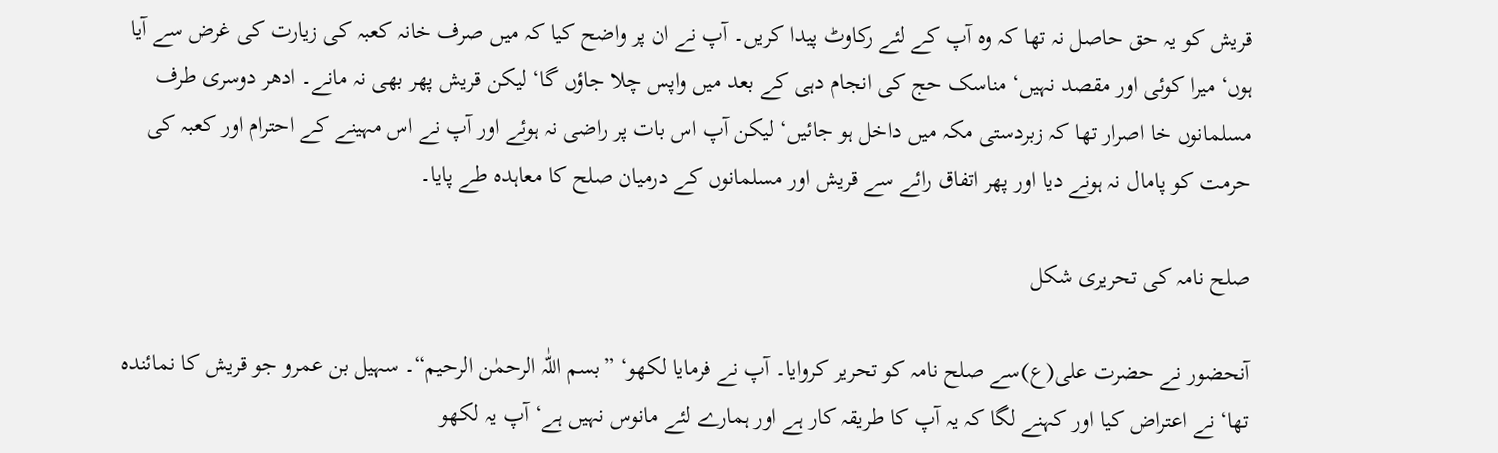قریش کو یہ حق حاصل نہ تھا کہ وہ آپ کے لئے رکاوٹ پیدا کریں۔ آپ نے ان پر واضح کیا کہ میں صرف خانہ کعبہ کی زیارت کی غرض سے آیا ہوں‘ میرا کوئی اور مقصد نہیں‘ مناسک حج کی انجام دہی کے بعد میں واپس چلا جاؤں گا‘ لیکن قریش پھر بھی نہ مانے۔ ادھر دوسری طرف مسلمانوں خا اصرار تھا کہ زبردستی مکہ میں داخل ہو جائیں‘ لیکن آپ اس بات پر راضی نہ ہوئے اور آپ نے اس مہینے کے احترام اور کعبہ کی حرمت کو پامال نہ ہونے دیا اور پھر اتفاق رائے سے قریش اور مسلمانوں کے درمیان صلح کا معاہدہ طے پایا۔

صلح نامہ کی تحریری شکل

آنحضور نے حضرت علی(ع)سے صلح نامہ کو تحریر کروایا۔ آپ نے فرمایا لکھو‘ ”بسم اللّٰہ الرحمٰن الرحیم“۔ سہیل بن عمرو جو قریش کا نمائندہ تھا‘ نے اعتراض کیا اور کہنے لگا کہ یہ آپ کا طریقہ کار ہے اور ہمارے لئے مانوس نہیں ہے‘ آپ یہ لکھو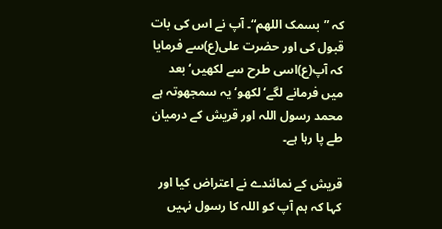کہ ”بسمک اللھم“۔ آپ نے اس کی بات قبول کی اور حضرت علی(ع)سے فرمایا کہ آپ(ع)اسی طرح سے لکھیں‘ بعد میں فرمانے لگے‘ لکھو‘ یہ سمجھوتہ ہے محمد رسول اللہ اور قریش کے درمیان طے پا رہا ہے۔

قریش کے نمائندے نے اعتراض کیا اور کہا کہ ہم آپ کو اللہ کا رسول نہیں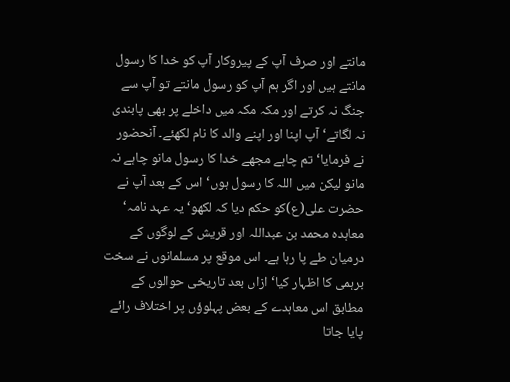مانتے اور صرف آپ کے پیروکار آپ کو خدا کا رسول مانتے ہیں اور اگر ہم آپ کو رسول مانتے تو آپ سے جنگ نہ کرتے اور مکہ مکہ میں داخلے پر بھی پابندی نہ لگاتے‘ آپ اپنا اور اپنے والد کا نام لکھئے۔ آنحضور نے فرمایا‘ تم چاہے مجھے خدا کا رسول مانو چاہے نہ مانو لیکن میں اللہ کا رسول ہوں‘ اس کے بعد آپ نے حضرت علی(ع)کو حکم دیا کہ لکھو‘ یہ عہد نامہ‘ معاہدہ محمد بن عبداللہ اور قریش کے لوگوں کے درمیان طے پا رہا ہے۔ اس موقع پر مسلمانوں نے سخت برہمی کا اظہار کیا‘ ازاں بعد تاریخی حوالوں کے مطابق اس معاہدے کے بعض پہلوؤں پر اختلاف رائے پایا جاتا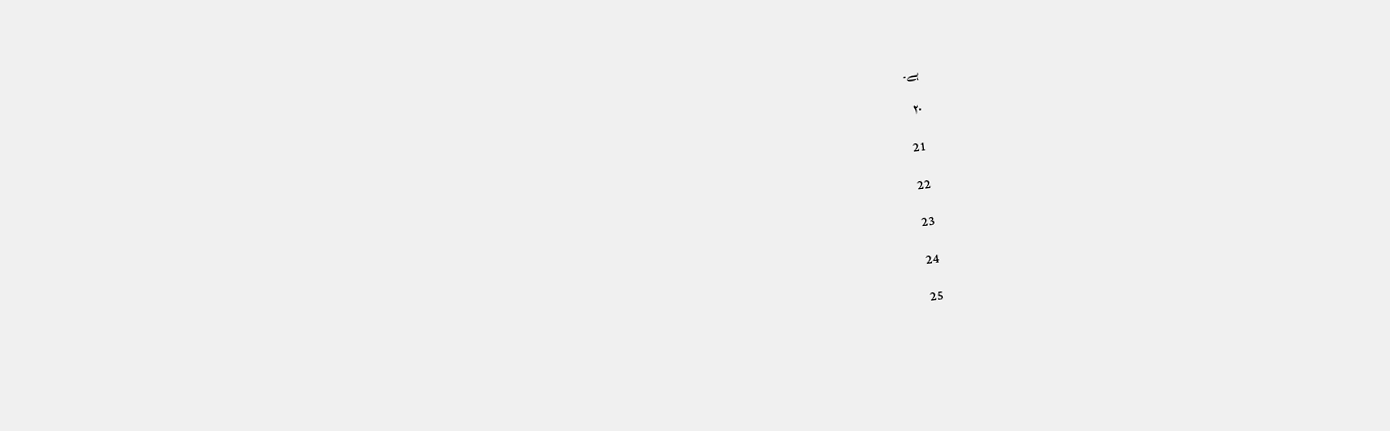ہے۔

۲۰

21

22

23

24

25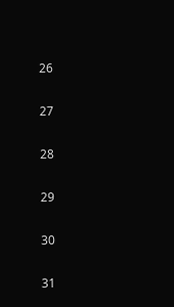26

27

28

29

30

31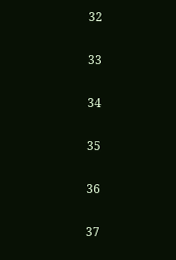32

33

34

35

36

37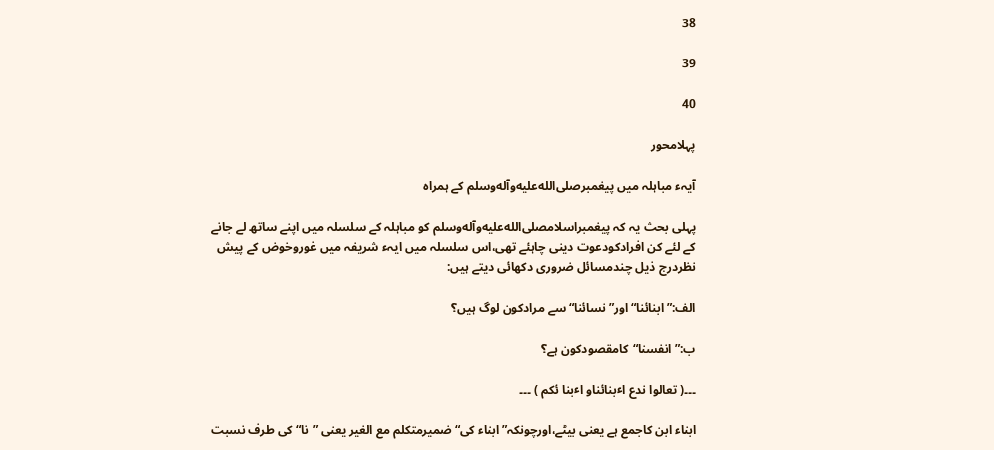38

39

40

پہلامحور

آیہء مباہلہ میں پیغمبرصلى‌الله‌عليه‌وآله‌وسلم کے ہمراہ

پہلی بحث یہ کہ پیغمبراسلامصلى‌الله‌عليه‌وآله‌وسلم کو مباہلہ کے سلسلہ میں اپنے ساتھ لے جانے کے لئے کن افرادکودعوت دینی چاہئے تھی،اس سلسلہ میں ایہء شریفہ میں غوروخوض کے پیش نظردرج ذیل چندمسائل ضروری دکھائی دیتے ہیں:

الف:”ابنائنا“اور”نسائنا“سے مرادکون لوگ ہیں؟

ب:”انفسنا“کامقصودکون ہے؟

۔۔۔( تعالوا ندع اٴبنائناو اٴبنا ئکم ) ۔۔۔

ابناء ابن کاجمع ہے یعنی بیٹے،اورچونکہ”ابناء کی“ضمیرمتکلم مع الغیر یعنی ”نا“ کی طرف نسبت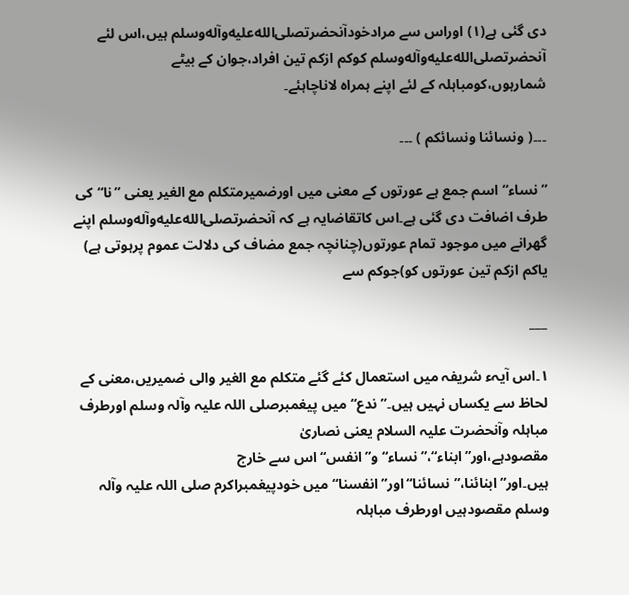دی گئی ہے(۱) اوراس سے مرادخودآنحضرتصلى‌الله‌عليه‌وآله‌وسلم ہیں،اس لئے آنحضرتصلى‌الله‌عليه‌وآله‌وسلم کوکم ازکم تین افراد،جوان کے بیٹے شمارہوں،کومباہلہ کے لئے اپنے ہمراہ لاناچاہئے۔

۔۔۔( ونسائنا ونسائکم ) ۔۔۔

”نساء“اسم جمع ہے عورتوں کے معنی میں اورضمیرمتکلم مع الغیر یعنی ”نا“کی طرف اضافت دی گئی ہے۔اس کاتقاضایہ ہے کہ آنحضرتصلى‌الله‌عليه‌وآله‌وسلم اپنے گھرانے میں موجود تمام عورتوں(چنانچہ جمع مضاف کی دلالت عموم پرہوتی ہے) یاکم ازکم تین عورتوں کو)جوکم سے

___

۱۔اس آیہء شریفہ میں استعمال کئے گئے متکلم مع الغیر والی ضمیریں،معنی کے لحاظ سے یکساں نہیں ہیں۔”ندع“میں پیغمبرصلی اللہ علیہ وآلہ وسلم اورطرف مباہلہ وآنحضرت علیہ السلام یعنی نصاریٰ مقصودہے،اور”ابناء“،”نساء“و”انفس“اس سے خارج ہیں۔اور”ابنائنا،”نسائنا“اور”انفسنا“میں خودپیغمبراکرم صلی اللہ علیہ وآلہ وسلم مقصودہیں اورطرف مباہلہ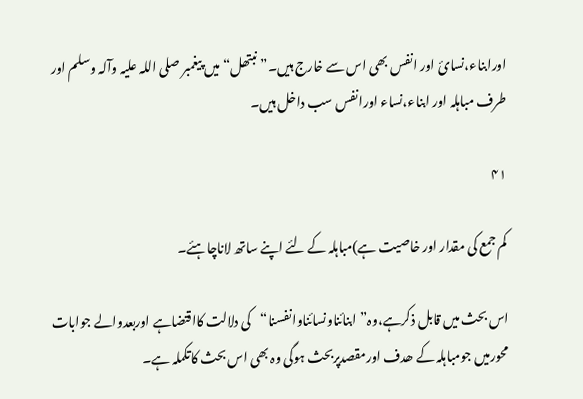اورابناء،نسائ اور انفس بھی اس سے خارج ہیں۔”نبتھل“ میں پیغمبر صلی اللہ علیہ وآلہ وسلم اور طرف مباہلہ اور ابناء،نساء اورانفس سب داخل ہیں۔

۴۱

کم جمع کی مقدار اور خاصیت ہے)مباہلہ کے لئے اپنے ساتھ لاناچاہئے۔

اس بحث میں قابل ذکرہے،وہ”ابنائناونسائناوانفسنا“کی دلالت کااقتضاہے اوربعدوالے جوابات محورمیں جومباہلہ کے ھدف اورمقصدپربحث ہوگی وہ بھی اس بحث کاتکملہ ہے۔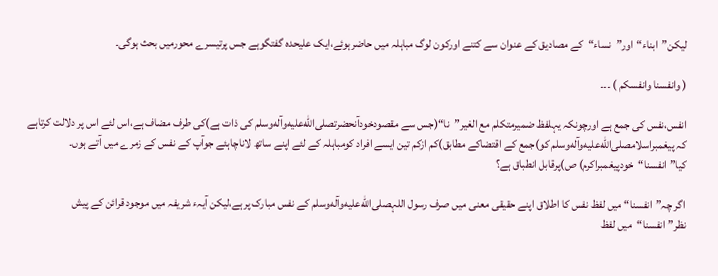لیکن”ابناء“اور”نساء“کے مصادیق کے عنوان سے کتنے اورکون لوگ مباہلہ میں حاضرہوئے،ایک علیحدہ گفتگوہے جس پرتیسرے محورمیں بحث ہوگی۔

( وانفسنا وانفسکم ) ۔۔۔

انفس،نفس کی جمع ہے اورچونکہ یہلفظ ضمیرمتکلم مع الغیر”نا“(جس سے مقصودخودآنحضرتصلى‌الله‌عليه‌وآله‌وسلم کی ذات ہے)کی طرف مضاف ہے،اس لئے اس پر دلالت کرتاہے کہ پیغمبراسلامصلى‌الله‌عليه‌وآله‌وسلم کو)جمع کے اقتضاکے مطابق)کم ازکم تین ایسے افراد کومباہلہ کے لئے اپنے ساتھ لاناچاہئے جوآپ کے نفس کے زمرے میں آتے ہوں۔ کیا”انفسنا“خودپیغمبراکرم) ص)پرقابل انطباق ہے؟

اگر چہ”انفسنا“ میں لفظ نفس کا اطلاق اپنے حقیقی معنی میں صرف رسول اللہصلى‌الله‌عليه‌وآله‌وسلم کے نفس مبارک پرہے،لیکن آیہء شریفہ میں موجود قرائن کے پیش نظر”انفسنا“میں لفظ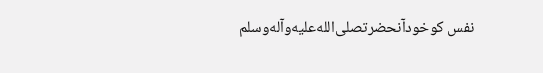نفس کوخودآنحضرتصلى‌الله‌عليه‌وآله‌وسلم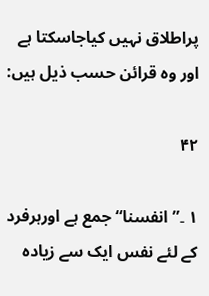پراطلاق نہیں کیاجاسکتا ہے اور وہ قرائن حسب ذیل ہیں:

۴۲

۱ ۔”انفسنا“جمع ہے اورہرفرد کے لئے نفس ایک سے زیادہ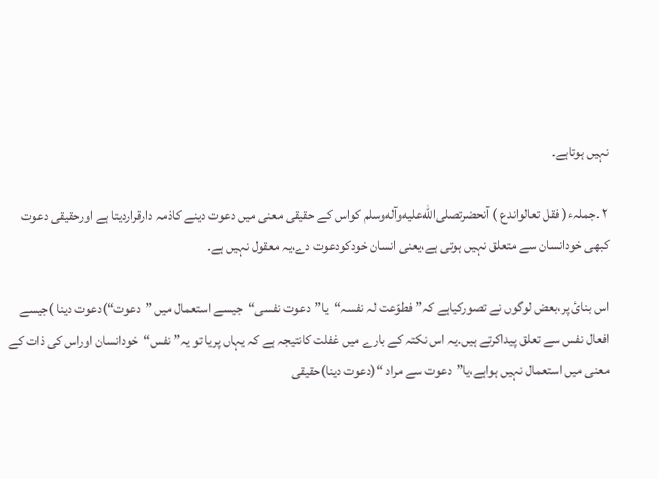نہیں ہوتاہے۔

۲ ۔جملہء( فقل تعالواندع ) آنحضرتصلى‌الله‌عليه‌وآله‌وسلم کواس کے حقیقی معنی میں دعوت دینے کاذمہ دارقراردیتا ہے اورحقیقی دعوت کبھی خودانسان سے متعلق نہیں ہوتی ہے،یعنی انسان خودکودعوت دے،یہ معقول نہیں ہے۔

اس بنائ پر،بعض لوگوں نے تصورکیاہے کہ”فطوّعت لہ نفسہ“یا”دعوت نفسی“جیسے استعمال میں ”دعوت“)دعوت دینا )جیسے افعال نفس سے تعلق پیداکرتے ہیں۔یہ اس نکتہ کے بارے میں غفلت کانتیجہ ہے کہ یہاں پریا تو یہ”نفس“خودانسان اوراس کی ذات کے معنی میں استعمال نہیں ہواہے،یا”دعوت سے مراد “(دعوت دینا)حقیقی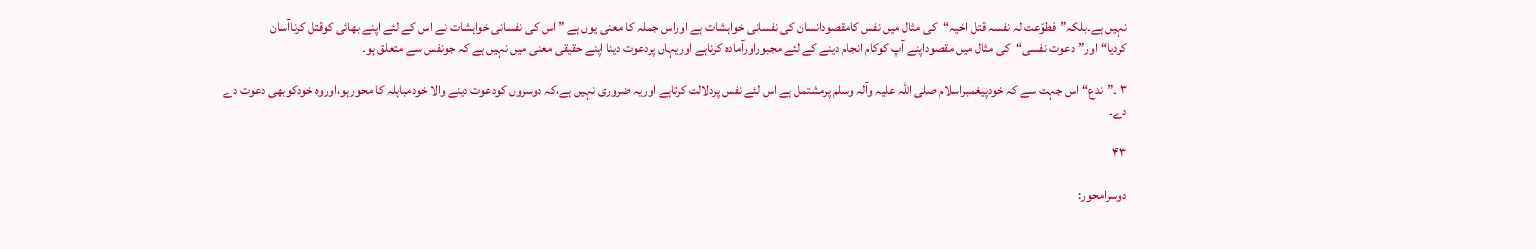نہیں ہے۔بلکہ”فطوّعت لہ نفسہ قتل اخیہ“کی مثال میں نفس کامقصودانسان کی نفسانی خواہشات ہے اوراس جملہ کا معنی یوں ہے ”اس کی نفسانی خواہشات نے اس کے لئے اپنے بھائی کوقتل کرناآسان کردیا“اور”دعوت نفسی“کی مثال میں مقصوداپنے آپ کوکام انجام دینے کے لئے مجبوراورآمادہ کرناہے اوریہاں پردعوت دینا اپنے حقیقی معنی میں نہیں ہے کہ جونفس سے متعلق ہو۔

۳ ۔”ندع“اس جہت سے کہ خودپیغمبراسلام صلی اللہ علیہ وآلہ وسلم پرمشتمل ہے اس لئے نفس پردلالت کرتاہے اوریہ ضروری نہیں ہے،کہ دوسروں کودعوت دینے والا خودمباہلہ کا محورہو،اوروہ خودکوبھی دعوت دے دے۔

۴۳

دوسرامحور: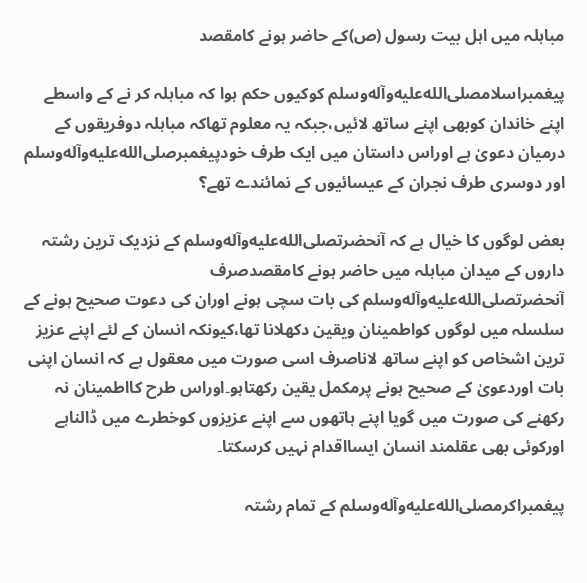مباہلہ میں اہل بیت رسول (ص)کے حاضر ہونے کامقصد

پیغمبراسلامصلى‌الله‌عليه‌وآله‌وسلم کوکیوں حکم ہوا کہ مباہلہ کر نے کے واسطے اپنے خاندان کوبھی اپنے ساتھ لائیں،جبکہ یہ معلوم تھاکہ مباہلہ دوفریقوں کے درمیان دعویٰ ہے اوراس داستان میں ایک طرف خودپیغمبرصلى‌الله‌عليه‌وآله‌وسلم اور دوسری طرف نجران کے عیسائیوں کے نمائندے تھے؟

بعض لوگوں کا خیال ہے کہ آنحضرتصلى‌الله‌عليه‌وآله‌وسلم کے نزدیک ترین رشتہ داروں کے میدان مباہلہ میں حاضر ہونے کامقصدصرف آنحضرتصلى‌الله‌عليه‌وآله‌وسلم کی بات سچی ہونے اوران کی دعوت صحیح ہونے کے سلسلہ میں لوگوں کواطمینان ویقین دکھلانا تھا،کیونکہ انسان کے لئے اپنے عزیز ترین اشخاص کو اپنے ساتھ لاناصرف اسی صورت میں معقول ہے کہ انسان اپنی بات اوردعویٰ کے صحیح ہونے پرمکمل یقین رکھتاہو۔اوراس طرح کااطمینان نہ رکھنے کی صورت میں گویا اپنے ہاتھوں سے اپنے عزیزوں کوخطرے میں ڈالناہے اورکوئی بھی عقلمند انسان ایسااقدام نہیں کرسکتا۔

پیغمبراکرمصلى‌الله‌عليه‌وآله‌وسلم کے تمام رشتہ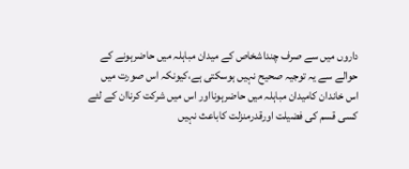داروں میں سے صرف چنداشخاص کے میدان مباہلہ میں حاضرہونے کے حوالے سے یہ توجیہ صحیح نہیں ہوسکتی ہے،کیونکہ اس صورت میں اس خاندان کامیدان مباہلہ میں حاضرہونااور اس میں شرکت کرناان کے لئے کسی قسم کی فضیلت اورقدرمنزلت کاباعث نہیں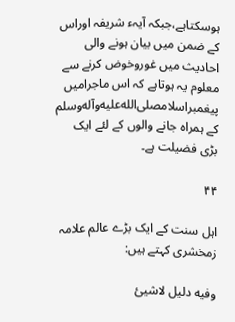ہوسکتاہے،جبکہ آیہء شریفہ اوراس کے ضمن میں بیان ہونے والی احادیث میں غوروخوض کرنے سے معلوم یہ ہوتاہے کہ اس ماجرامیں پیغمبراسلامصلى‌الله‌عليه‌وآله‌وسلم کے ہمراہ جانے والوں کے لئے ایک بڑی فضیلت ہے۔

۴۴

اہل سنت کے ایک بڑے عالم علامہ زمخشری کہتے ہیں:

وفیه دلیل لاشیئ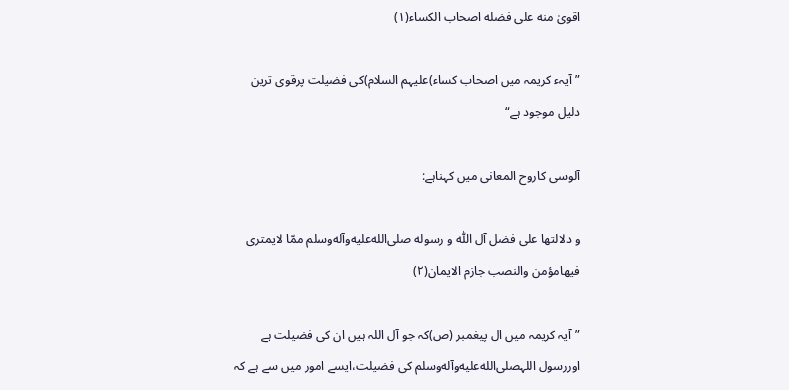اقویٰ منه علی فضله اصحاب الکساء(۱)

”آیہء کریمہ میں اصحاب کساء)علیہم السلام)کی فضیلت پرقوی ترین دلیل موجود ہے“

آلوسی کاروح المعانی میں کہناہے:

و دلالتها علی فضل آل اللّٰه و رسوله صلى‌الله‌عليه‌وآله‌وسلم ممّا لایمتری فیهامؤمن والنصب جازم الایمان(۲)

”آیہ کریمہ میں ال پیغمبر (ص)کہ جو آل اللہ ہیں ان کی فضیلت ہے اوررسول اللہصلى‌الله‌عليه‌وآله‌وسلم کی فضیلت،ایسے امور میں سے ہے کہ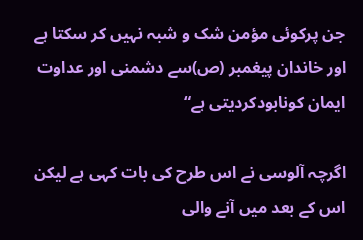جن پرکوئی مؤمن شک و شبہ نہیں کر سکتا ہے اور خاندان پیغمبر (ص)سے دشمنی اور عداوت ایمان کونابودکردیتی ہے“

اگرچہ آلوسی نے اس طرح کی بات کہی ہے لیکن اس کے بعد میں آنے والی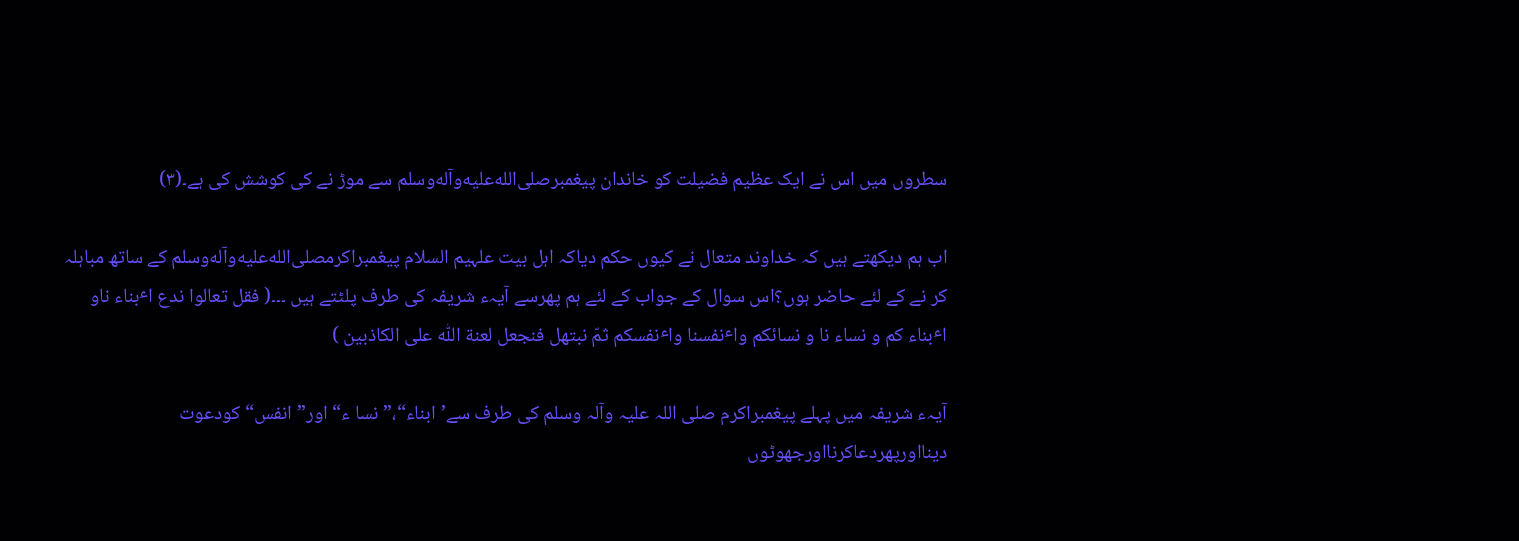سطروں میں اس نے ایک عظیم فضیلت کو خاندان پیغمبرصلى‌الله‌عليه‌وآله‌وسلم سے موڑ نے کی کوشش کی ہے۔(۳)

اب ہم دیکھتے ہیں کہ خداوند متعال نے کیوں حکم دیاکہ اہل بیت علہیم السلام پیغمبراکرمصلى‌الله‌عليه‌وآله‌وسلم کے ساتھ مباہلہ کر نے کے لئے حاضر ہوں؟اس سوال کے جواب کے لئے ہم پھرسے آیہء شریفہ کی طرف پلٹتے ہیں ۔۔۔( فقل تعالوا ندع اٴبناء ناو اٴبناء کم و نساء نا و نسائکم واٴنفسنا واٴنفسکم ثمّ نبتهل فنجعل لعنة اللّٰه علی الکاذبین )

آیہء شریفہ میں پہلے پیغمبراکرم صلی اللہ علیہ وآلہ وسلم کی طرف سے’ابناء“،”نسا ء“ اور”انفس“کودعوت دینااورپھردعاکرنااورجھوٹوں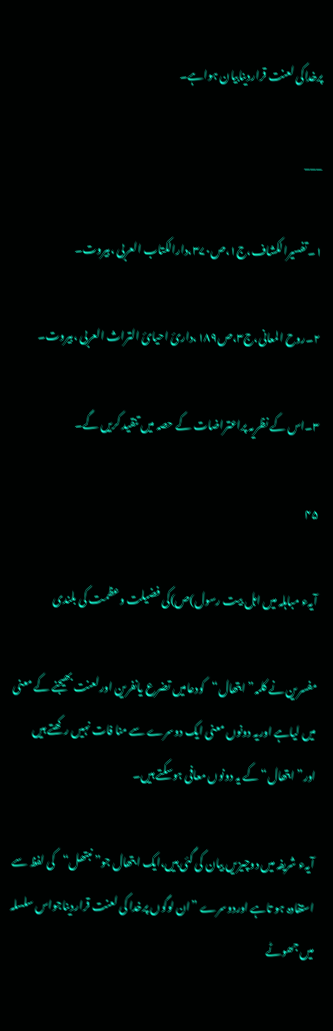پرخداکی لعنت قراردینابیان ہواہے۔

___

۱۔تفسیرالکشاف،ج۱،ص۳۷۰،دارالکتاب العربی ،بیروت۔

۲۔روح المعانی،ج۳،ص۱۸۹،دارئ احیائ التراث العربی ،بیروت۔

۳۔اس کے نظریہ پراعتراضات کے حصہ میں تنقید کریں گے۔

۴۵

آیہء مباہلہ میں اہل بیت رسول)ص)کی فضیلت وعظمت کی بلندی

مفسرین نے کلمہ”ابتھال“کودعامیں تضرع یانفرین اورلعنت بھیجنے کے معنی میں لیاہے اوریہ دونوں معنی ایک دوسرے سے منا فات نہیں رکھتے ہیں اور”ابتھال“کے یہ دونوں معافی ہوسکتے ہیں۔

آیہء شریفہ میں دوچیزیں بیان کی گئی ہیں،ایک ابتھال جو”نبتھل“کی لفظ سے استفادہ ہو تاہے اوردوسرے ”ان لوگوں پرخدا کی لعنت قراردیناجواس سلسلہ میں جھوٹے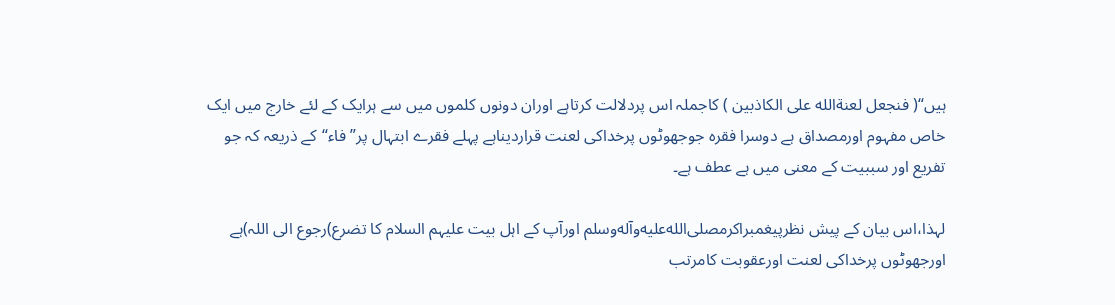ہیں“( فنجعل لعنةالله علی الکاذبین ) کاجملہ اس پردلالت کرتاہے اوران دونوں کلموں میں سے ہرایک کے لئے خارج میں ایک خاص مفہوم اورمصداق ہے دوسرا فقرہ جوجھوٹوں پرخداکی لعنت قراردیناہے پہلے فقرے ابتہال پر”فاء“کے ذریعہ کہ جو تفریع اور سببیت کے معنی میں ہے عطف ہے۔

لہذا،اس بیان کے پیش نظرپیغمبراکرمصلى‌الله‌عليه‌وآله‌وسلم اورآپ کے اہل بیت علیہم السلام کا تضرع)رجوع الی اللہ)ہے اورجھوٹوں پرخداکی لعنت اورعقوبت کامرتب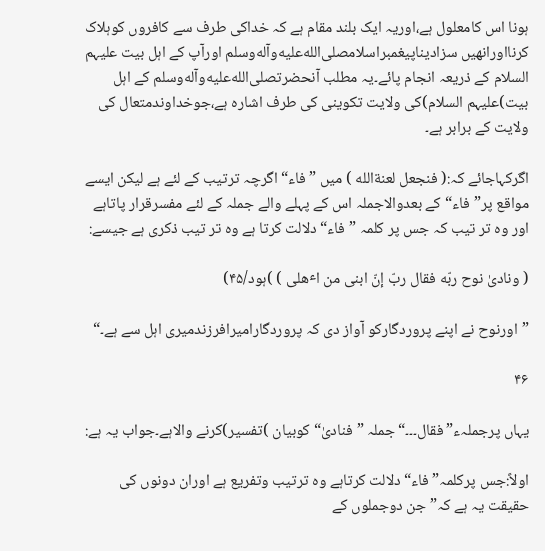ہونا اس کامعلول ہے،اوریہ ایک بلند مقام ہے کہ خداکی طرف سے کافروں کوہلاک کرنااورانھیں سزادیناپیغمبراسلامصلى‌الله‌عليه‌وآله‌وسلم اورآپ کے اہل بیت علیہم السلام کے ذریعہ انجام پائے۔یہ مطلب آنحضرتصلى‌الله‌عليه‌وآله‌وسلم کے اہل بیت)علیہم السلام)کی ولایت تکوینی کی طرف اشارہ ہے،جوخداوندمتعال کی ولایت کے برابر ہے۔

اگرکہاجائے کہ:( فنجعل لعنةالله ) میں ”فاء“اگرچہ ترتیب کے لئے ہے لیکن ایسے مواقع پر”فاء“کے بعدوالاجملہ اس کے پہلے والے جملہ کے لئے مفسرقرار پاتاہے اور وہ تر تیب کہ جس پر کلمہ ”فاء“ دلالت کرتا ہے وہ تر تیب ذکری ہے جیسے:

( ونادیٰ نوح ربّه فقال ربّ إنّ ابنی من اٴهلی ) )ہود/۴۵)

”اورنوح نے اپنے پروردگارکو آواز دی کہ پروردگارامیرافرزندمیری اہل سے ہے۔“

۴۶

یہاں پرجملہء”فقال۔۔۔“جملہ ”فنادیٰ“ کوبیان )تفسیر)کرنے والاہے۔جواب یہ ہے:

اولاً:جس پرکلمہ”فاء“دلالت کرتاہے وہ ترتیب وتفریع ہے اوران دونوں کی حقیقت یہ ہے کہ”جن دوجملوں کے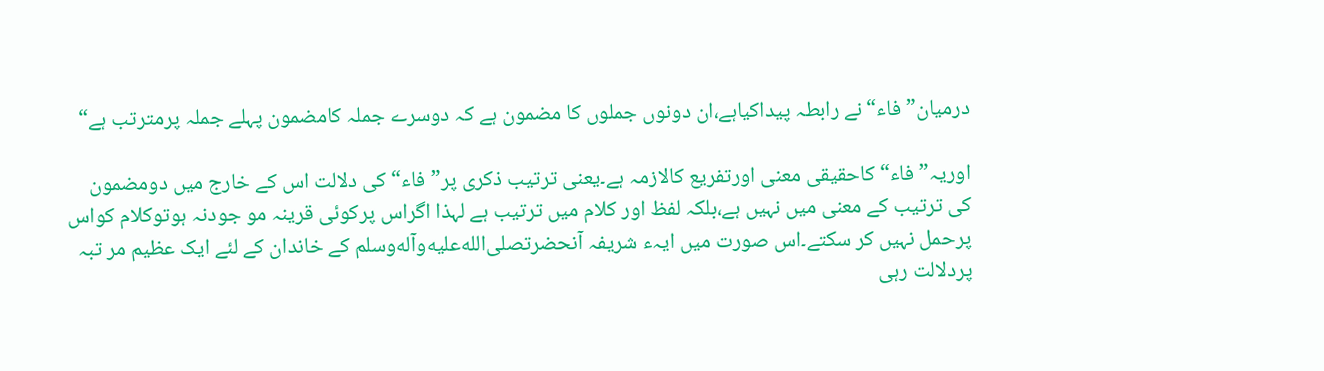درمیان”فاء“نے رابطہ پیداکیاہے،ان دونوں جملوں کا مضمون ہے کہ دوسرے جملہ کامضمون پہلے جملہ پرمترتب ہے“

اوریہ”فاء“کاحقیقی معنی اورتفریع کالازمہ ہے۔یعنی ترتیب ذکری پر”فاء“کی دلالت اس کے خارج میں دومضمون کی ترتیب کے معنی میں نہیں ہے،بلکہ لفظ اور کلام میں ترتیب ہے لہذا اگراس پرکوئی قرینہ مو جودنہ ہوتوکلام کواس پرحمل نہیں کر سکتے۔اس صورت میں ایہء شریفہ آنحضرتصلى‌الله‌عليه‌وآله‌وسلم کے خاندان کے لئے ایک عظیم مر تبہ پردلالت رہی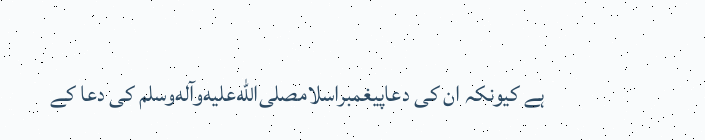ہے کیونکہ ان کی دعاپیغمبراسلامصلى‌الله‌عليه‌وآله‌وسلم کی دعا کے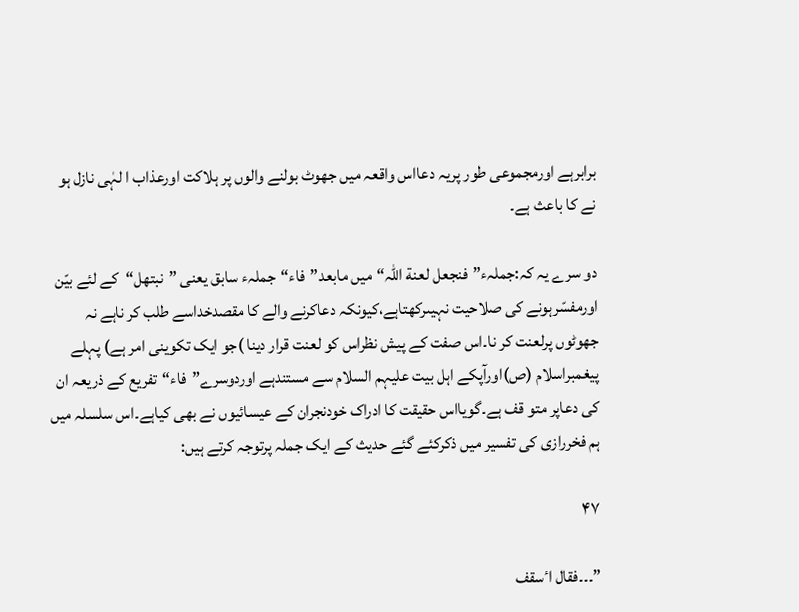برابرہے اورمجموعی طور پریہ دعااس واقعہ میں جھوٹ بولنے والوں پر ہلاکت اورعذاب ا لہٰی نازل ہو نے کا باعث ہے۔

دو سرے یہ کہ:جملہء”فنجعل لعنة اللّٰہ“میں مابعد”فاء“جملہء سابق یعنی ”نبتھل“کے لئے بیّن اورمفسّرہونے کی صلاحیت نہیںرکھتاہے،کیونکہ دعاکرنے والے کا مقصدخداسے طلب کر ناہے نہ جھوٹوں پرلعنت کر نا۔اس صفت کے پیش نظراس کو لعنت قرار دینا )جو ایک تکوینی امر ہے) پہلے پیغمبراسلام (ص)اورآپکے اہل بیت علیہم السلام سے مستندہے اوردوسرے”فاء“تفریع کے ذریعہ ان کی دعاپر متو قف ہے۔گویااس حقیقت کا ادراک خودنجران کے عیسائیوں نے بھی کیاہے۔اس سلسلہ میں ہم فخررازی کی تفسیر میں ذکرکئے گئے حدیث کے ایک جملہ پرتوجہ کرتے ہیں:

۴۷

”۔۔۔فقال اٴسقف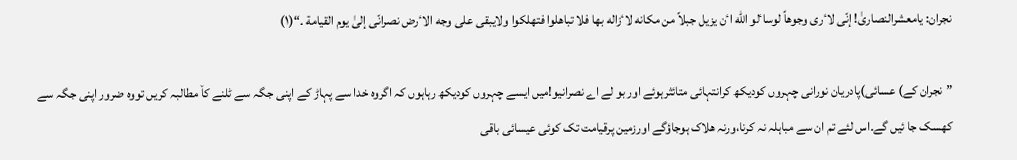نجران: یامعشرالنصاریٰ! إنّی لاٴری وجوهاً لوساٴلو الله اٴن یزیل جبلاً من مکانه لاٴزاله بها فلا تباهلوا فتهلکوا ولایبقی علی وجه الاٴرض نصرانّی إلیٰ یوم القیامة ۔“(۱)

”نجران کے) عسائی)پادریان نورانی چہروں کودیکھ کرانتہائی متائثرہوئے اور بو لے اے نصرانیو!میں ایسے چہروں کودیکھ رہاہوں کہ اگروہ خدا سے پہاڑ کے اپنی جگہ سے ٹلنے کا٘ مطالبہ کریں تووہ ضرور اپنی جگہ سے کھسک جا ئیں گے۔اس لئے تم ان سے مباہلہ نہ کرنا،ورنہ ھلاک ہوجاؤگے اورزمین پرقیامت تک کوئی عیسائی باقی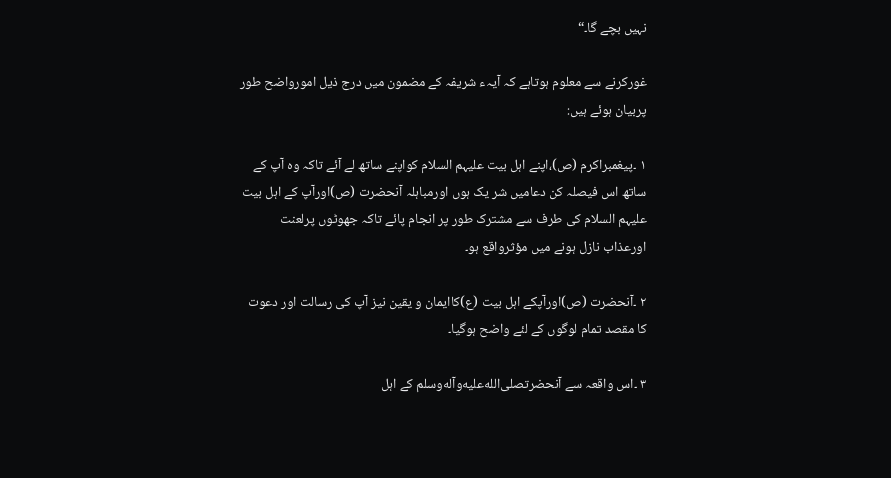نہیں بچے گا۔“

غورکرنے سے معلوم ہوتاہے کہ آیہء شریفہ کے مضمون میں درج ذیل امورواضح طور پربیان ہوئے ہیں:

۱ ۔پیغمبراکرم (ص)،اپنے اہل بیت علیہم السلام کواپنے ساتھ لے آئے تاکہ وہ آپ کے ساتھ اس فیصلہ کن دعامیں شر یک ہوں اورمباہلہ آنحضرت (ص)اورآپ کے اہل بیت علیہم السلام کی طرف سے مشترک طور پر انجام پائے تاکہ جھوٹوں پرلعنت اورعذاب نازل ہونے میں مؤثرواقع ہو۔

۲ ۔آنحضرت (ص)اورآپکے اہل بیت (ع)کاایمان و یقین نیز آپ کی رسالت اور دعوت کا مقصد تمام لوگوں کے لئے واضح ہوگیا۔

۳ ۔اس واقعہ سے آنحضرتصلى‌الله‌عليه‌وآله‌وسلم کے اہل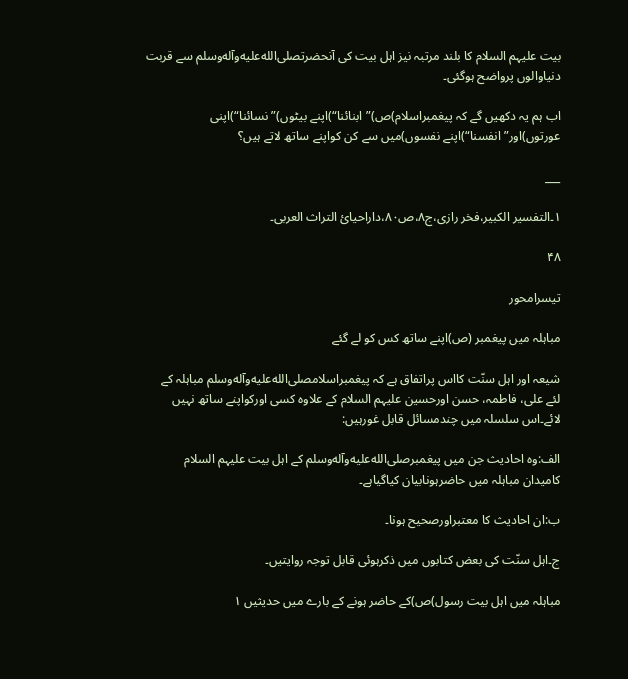بیت علیہم السلام کا بلند مرتبہ نیز اہل بیت کی آنحضرتصلى‌الله‌عليه‌وآله‌وسلم سے قربت دنیاوالوں پرواضح ہوگئی۔

اب ہم یہ دکھیں گے کہ پیغمبراسلام)ص)”ابنائنا“)اپنے بیٹوں)”نسائنا“)اپنی عورتوں)اور”انفسنا“)اپنے نفسوں)میں سے کن کواپنے ساتھ لاتے ہیں؟

___

۱۔التفسیر الکبیر،فخر رازی،ج۸،ص۸۰،داراحیائ التراث العربی۔

۴۸

تیسرامحور

مباہلہ میں پیغمبر (ص)اپنے ساتھ کس کو لے گئے

شیعہ اور اہل سنّت کااس پراتفاق ہے کہ پیغمبراسلامصلى‌الله‌عليه‌وآله‌وسلم مباہلہ کے لئے علی، فاطمہ، حسن اورحسین علیہم السلام کے علاوہ کسی اورکواپنے ساتھ نہیں لائے۔اس سلسلہ میں چندمسائل قابل غورہیں:

الف:وہ احادیث جن میں پیغمبرصلى‌الله‌عليه‌وآله‌وسلم کے اہل بیت علیہم السلام کامیدان مباہلہ میں حاضرہونابیان کیاگیاہے۔

ب:ان احادیث کا معتبراورصحیح ہونا۔

ج۔اہل سنّت کی بعض کتابوں میں ذکرہوئی قابل توجہ روایتیں۔

مباہلہ میں اہل بیت رسول)ص)کے حاضر ہونے کے بارے میں حدیثیں ۱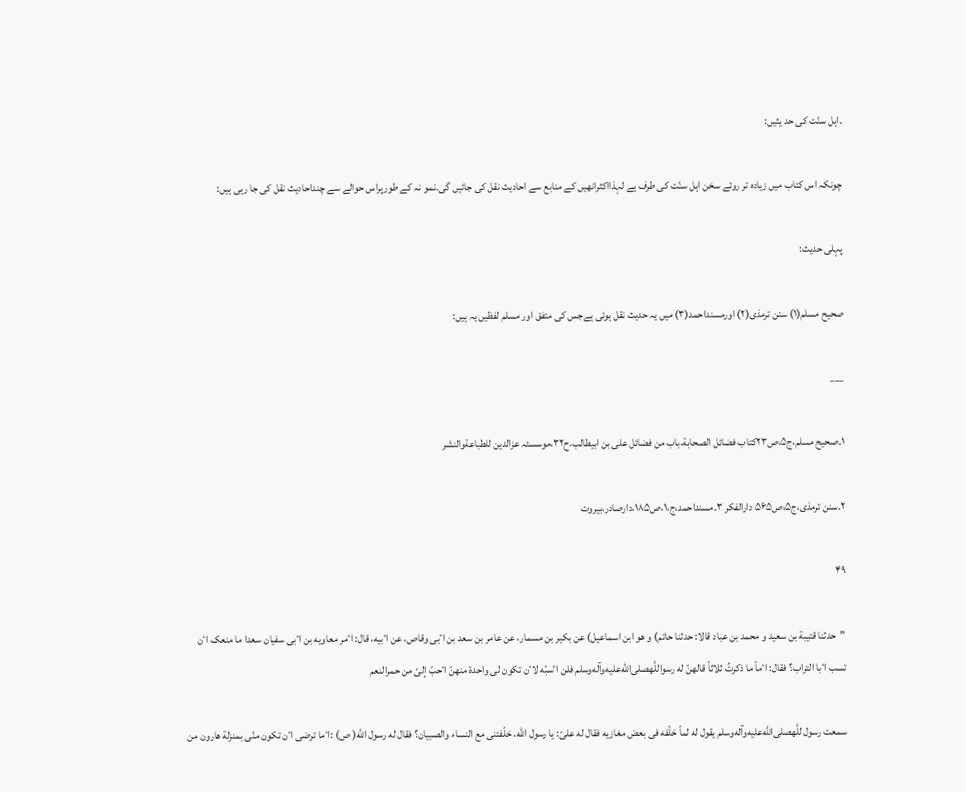۔اہل سنّت کی حد یثیں:

چونکہ اس کتاب میں زیادہ تر روئے سخن اہل سنّت کی طرف ہے لہذااکثرانھیں کے منابع سے احادیث نقل کی جائیں گی۔نمو نہ کے طورپراس حوالے سے چنداحادیث نقل کی جا رہی ہیں:

پہلی حدیث:

صحیح مسلم(۱) سنن ترمذی(۲) اورمسنداحمد(۳) میں یہ حدیث نقل ہوئی ہےجس کی متفق اور مسلم لفظیں یہ ہیں:

___

۱۔صحیح مسلم،ج۵،ص۲۳کتاب فضائل الصحابة،باب من فضائل علی بن ابیطالب،ح۳۲،موسسئہ عزالدین للطباعةوالنشر

۲۔سنن ترمذی،ج۵،ص۵۶۵ دارالفکر ۳۔مسنداحمد،ج،۱،ص۱۸۵،دارصادر،بیروت

۴۹

”حدثنا قتیبة بن سعید و محمد بن عباد قالا: حدثنا حاتم) و هو ابن اسماعیل) عن بکیر بن مسمار، عن عامر بن سعد بن اٴبی وقاص، عن اٴبیه، قال: اٴمر معاویه بن اٴبی سفیان سعدا ما منعک اٴن تسب اٴبا التراب؟ فقال: اٴماّ ما ذکرتُ ثلاثاً قالهنّ له رسواللّٰهصلى‌الله‌عليه‌وآله‌وسلم فلن اٴسبّه لاٴن تکون لی واحدة منهنّ اٴحبّ إلیّ من حمرالنعم

سمعت رسول للّٰهصلى‌الله‌عليه‌وآله‌وسلم یقول له لماّ خلّفه فی بعض مغازیه فقال له علیّ: یا رسول اللّٰه، خلّفتنی مع النساء والصبیان؟ فقال له رسول اللّٰه( ص) :اٴما ترضی اٴن تکون منّی بمنزلة هارون من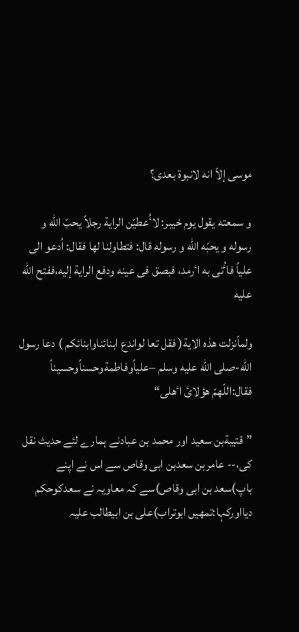موسی إلاّ انه لانبوة بعدی؟

و سمعته یقول یوم خیبر: لاٴُعطیّن الرایة رجلاً یحبّ اللّٰه و رسوله و یحبّه اللّٰه و رسوله قال: فتطاولنا لها فقال: اُدعو الی علیاً فاٴُتی به اٴرمد، فبصق فی عینه ودفع الرایة إلیه،ففتح اللّٰه علیه

ولماّنزلت هذه الایة( فقل تعا لواندع ابنائناوابنائکم ) دعا رسول اللّٰه-صلی اللّٰه علیه وسلم –علیاًوفاطمةوحسناًوحسیناً فقال:اللّهمّ هؤلائ اٴهلی“

”قتیبةبن سعید اور محمد بن عبادنے ہمارے لئے حدیث نقل کی،-- عامربن سعدبن ابی وقاص سے اس نے اپنے باپ)سعد بن ابی وقاص)سے کہ معاویہ نے سعدکوحکم دیااورکہا:تمھیں ابوتراب)علی بن ابیطالب علیہ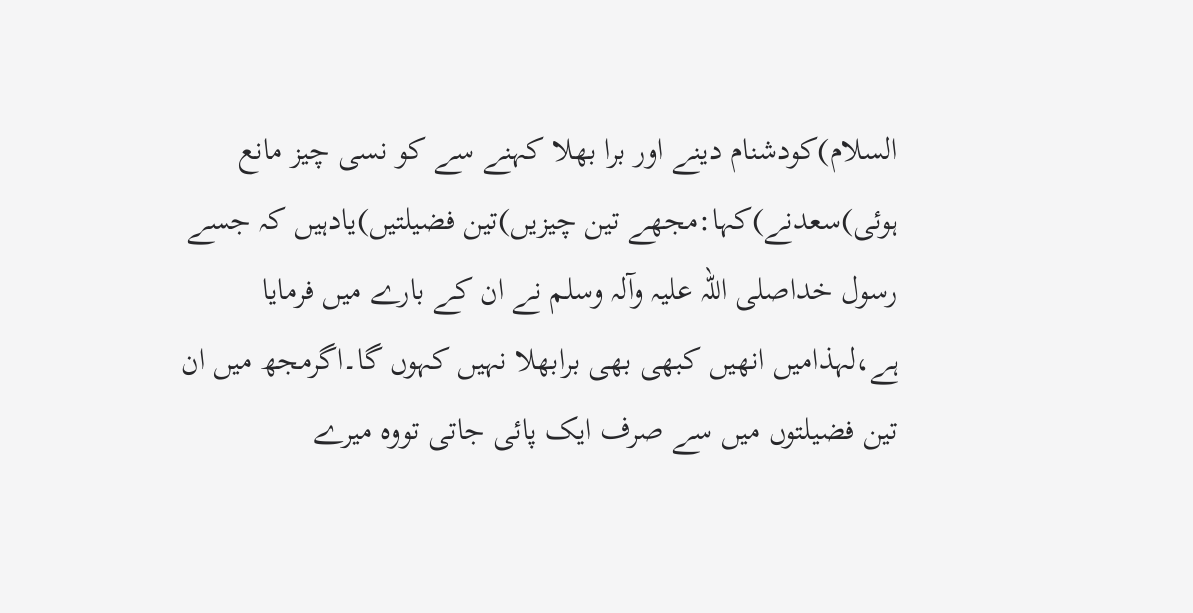السلام)کودشنام دینے اور برا بھلا کہنے سے کو نسی چیز مانع ہوئی)سعدنے)کہا:مجھے تین چیزیں)تین فضیلتیں)یادہیں کہ جسے رسول خداصلی اللہ علیہ وآلہ وسلم نے ان کے بارے میں فرمایا ہے،لہذامیں انھیں کبھی بھی برابھلا نہیں کہوں گا۔اگرمجھ میں ان تین فضیلتوں میں سے صرف ایک پائی جاتی تووہ میرے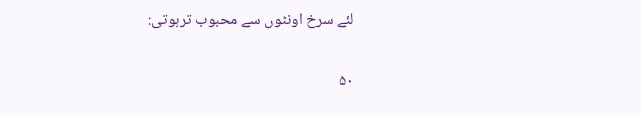لئے سرخ اونٹوں سے محبوب ترہوتی:

۵۰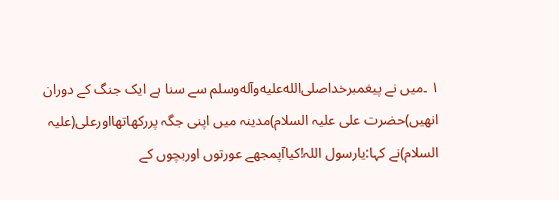۱ ۔میں نے پیغمبرخداصلى‌الله‌عليه‌وآله‌وسلم سے سنا ہے ایک جنگ کے دوران انھیں)حضرت علی علیہ السلام)مدینہ میں اپنی جگہ پررکھاتھااورعلی(علیہ السلام)نے کہا:یارسول اللہ!کیاآپمجھے عورتوں اوربچوں کے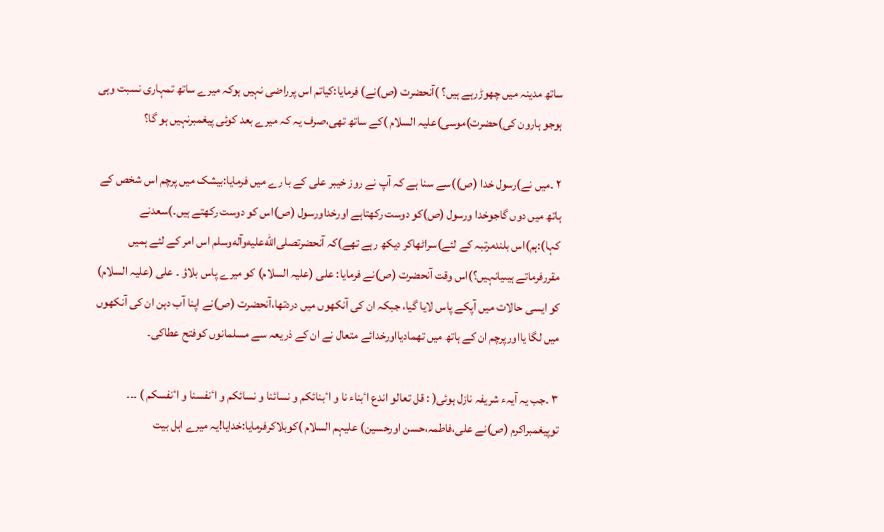ساتھ مدینہ میں چھوڑرہے ہیں؟ )آنحضرت (ص)نے) فرمایا:کیاتم اس پرراضی نہیں ہوکہ میرے ساتھ تمہاری نسبت وہی ہوجو ہارون کی)حضرت)موسی)علیہ السلام )کے ساتھ تھی،صرف یہ کہ میرے بعد کوئی پیغمبرنہیں ہو گا؟

۲ ۔میں نے)رسول خدا (ص))سے سنا ہے کہ آپ نے روز خیبر علی کے با رے میں فرمایا:بیشک میں پرچم اس شخص کے ہاتھ میں دوں گاجوخدا ورسول (ص)کو دوست رکھتاہے اورخداورسول (ص)اس کو دوست رکھتے ہیں۔)سعدنے کہا):ہم)اس بلندمرتبہ کے لئے)سراٹھاکر دیکھ رہے تھے)کہ آنحضرتصلى‌الله‌عليه‌وآله‌وسلم اس امر کے لئے ہمیں مقررفرماتے ہیںیانہیں؟)اس وقت آنحضرت (ص)نے فرمایا: علی (علیہ السلام) کو میرے پاس بلاؤ ۔ علی (علیہ السلام) کو ایسی حالات میں آپکے پاس لایا گیا، جبکہ ان کی آنکھوں میں دردتھا،آنحضرت (ص)نے اپنا آب دہن ان کی آنکھوں میں لگا یااورپرچم ان کے ہاتھ میں تھمادیااورخدائے متعال نے ان کے ذریعہ سے مسلمانوں کوفتح عطاکی۔

۳ ۔جب یہ آیہء شریفہ نازل ہوئی( : قل تعالو اندع اٴبناء نا و اٴبنائکم و نسائنا و نسائکم و اٴنفسنا و اٴنفسکم ) ۔۔۔ توپیغمبراکرم (ص)نے علی،فاطمہ،حسن اورحسین) علیہم السلام )کوبلاکرفرمایا:خدایا!یہ میرے اہل بیت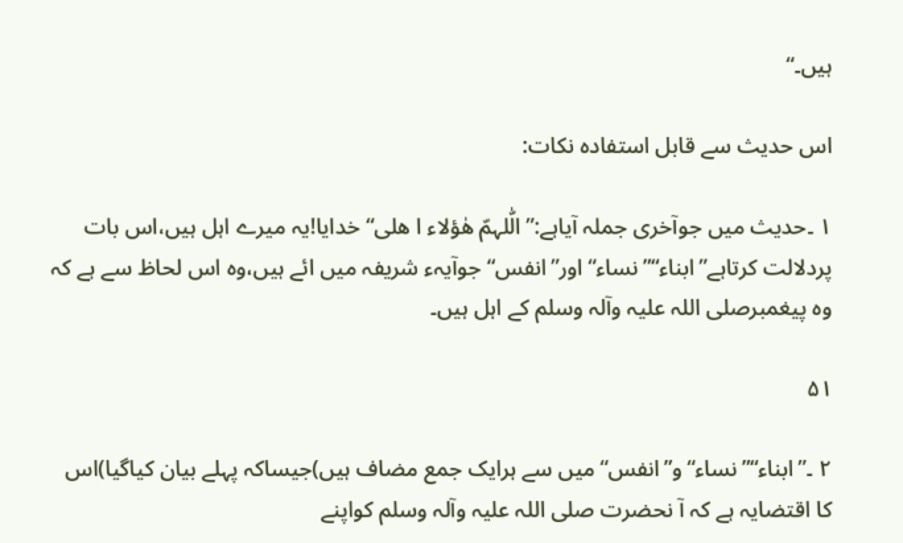ہیں۔“

اس حدیث سے قابل استفادہ نکات:

۱ ۔حدیث میں جوآخری جملہ آیاہے:”الّٰلہمّ ھٰؤلاء ا ھلی“خدایا!یہ میرے اہل ہیں،اس بات پردلالت کرتاہے”ابناء“”نساء“اور”انفس“جوآیہء شریفہ میں ائے ہیں،وہ اس لحاظ سے ہے کہ وہ پیغمبرصلی اللہ علیہ وآلہ وسلم کے اہل ہیں۔

۵۱

۲ ۔”ابناء“”نساء“و”انفس“میں سے ہرایک جمع مضاف ہیں)جیساکہ پہلے بیان کیاگیا)اس کا اقتضایہ ہے کہ آ نحضرت صلی اللہ علیہ وآلہ وسلم کواپنے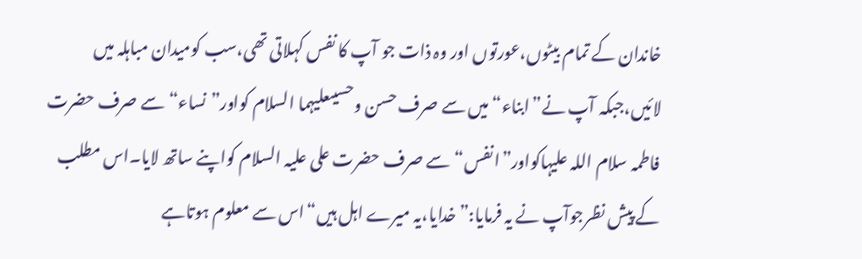خاندان کے تمام بیٹوں،عورتوں اور وہ ذات جو آپ کا نفس کہلاتی تھی،سب کومیدان مباہلہ میں لائیں،جبکہ آپ نے”ابناء“میں سے صرف حسن وحسیںعلیہما السلام کواور”نساء“سے صرف حضرت فاطمہ سلام اللہ علیہاکواور”انفس“سے صرف حضرت علی علیہ السلام کواپنے ساتھ لایا۔اس مطلب کے پیش نظرجوآپ نے یہ فرمایا:”خدایا،یہ میرے اہل ہیں“اس سے معلوم ہوتاہے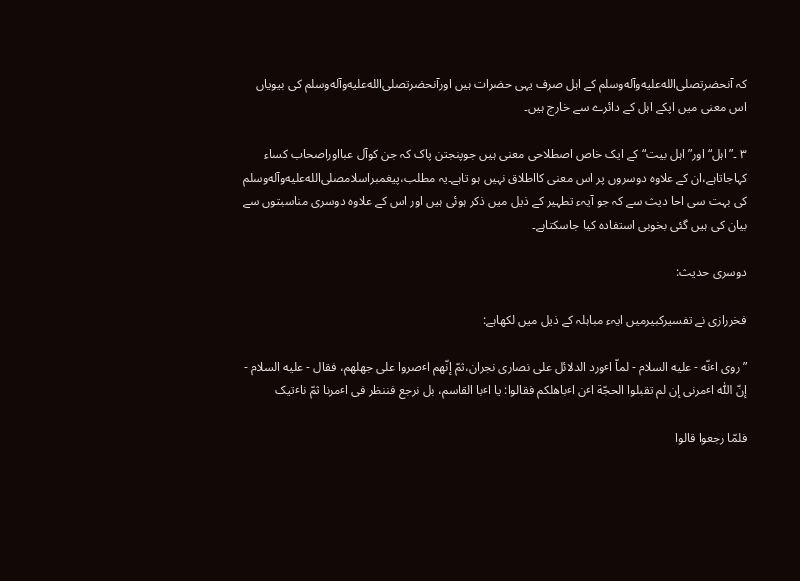کہ آنحضرتصلى‌الله‌عليه‌وآله‌وسلم کے اہل صرف یہی حضرات ہیں اورآنحضرتصلى‌الله‌عليه‌وآله‌وسلم کی بیویاں اس معنی میں اپکے اہل کے دائرے سے خارج ہیں۔

۳ ۔”اہل“اور”اہل بیت“کے ایک خاص اصطلاحی معنی ہیں جوپنجتن پاک کہ جن کوآل عبااوراصحاب کساء کہاجاتاہے،ان کے علاوہ دوسروں پر اس معنی کااطلاق نہیں ہو تاہے۔یہ مطلب،پیغمبراسلامصلى‌الله‌عليه‌وآله‌وسلم کی بہت سی احا دیث سے کہ جو آیہء تطہیر کے ذیل میں ذکر ہوئی ہیں اور اس کے علاوہ دوسری مناسبتوں سے بیان کی ہیں گئی بخوبی استفادہ کیا جاسکتاہے۔

دوسری حدیث:

فخررازی نے تفسیرکبیرمیں ایہء مباہلہ کے ذیل میں لکھاہے:

”روی اٴنّه - علیه السلام - لماّ اٴورد الدلائل علی نصاری نجران،ثمّ إنّهم اٴصروا علی جهلهم، فقال - علیه السلام - إنّ اللّٰه اٴمرنی إن لم تقبلوا الحجّة اٴن اٴباهلکم فقالوا: یا اٴبا القاسم، بل نرجع فننظر فی اٴمرنا ثمّ ناٴتیک

فلمّا رجعوا قالوا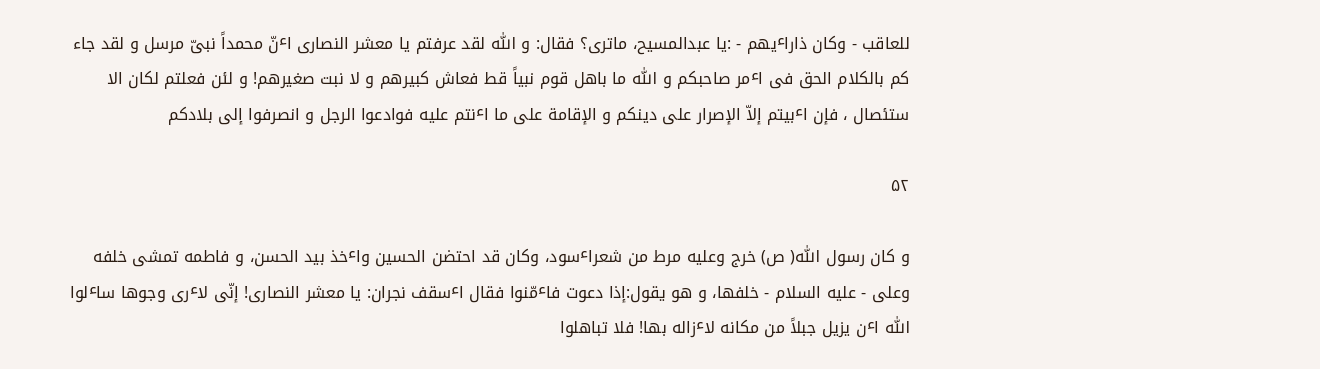للعاقب - وکان ذاراٴیهم - :یا عبدالمسیح، ماتری؟ فقال: و اللّٰه لقد عرفتم یا معشر النصاری اٴنّ محمداً نبیّ مرسل و لقد جاء کم بالکلام الحق فی اٴمر صاحبکم و اللّٰه ما باهل قوم نبیاً قط فعاش کبیرهم و لا نبت صغیرهم! و لئن فعلتم لکان الا ستئصال ، فإن اٴبیتم إلاّ الإصرار علی دینکم و الإقامة علی ما اٴنتم علیه فوادعوا الرجل و انصرفوا إلی بلادکم

۵۲

و کان رسول اللّٰه( ص) خرج وعلیه مرط من شعراٴسود، وکان قد احتضن الحسین واٴخذ بید الحسن، و فاطمه تمشی خلفه وعلی - علیه السلام - خلفها، و هو یقول:إذا دعوت فاٴمّنوا فقال اٴسقف نجران: یا معشر النصاری! إنّی لاٴری وجوها ساٴلوا اللّٰه اٴن یزیل جبلاً من مکانه لاٴزاله بها! فلا تباهلوا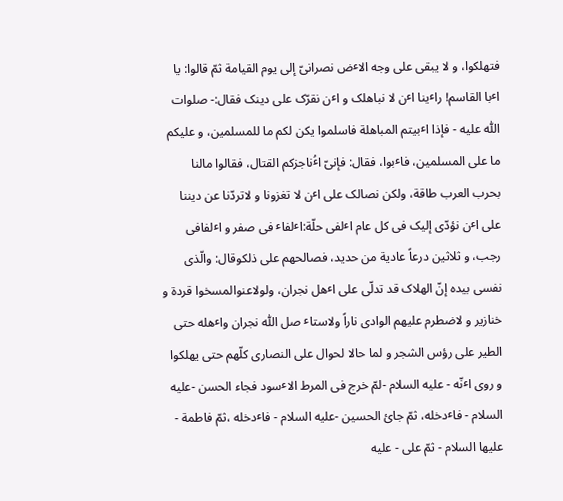فتهلکوا، و لا یبقی علی وجه الاٴض نصرانیّ إلی یوم القیامة ثمّ قالوا: یا اٴبا القاسم! راٴینا اٴن لا نباهلک و اٴن نقرّک علی دینک فقال:- صلوات اللّٰه علیه - فإذا اٴبیتم المباهلة فاسلموا یکن لکم ما للمسلمین، و علیکم ما علی المسلمین، فاٴبوا، فقال: فإنیّ اٴُناجزکم القتال، فقالوا مالنا بحرب العرب طاقة، ولکن نصالک علی اٴن لا تغزونا و لاتردّنا عن دیننا علی اٴن نؤدّی إلیک فی کل عام اٴلفی حلّة:اٴلفاٴ فی صفر و اٴلفافی رجب، و ثلاثین درعاً عادیة من حدید، فصالحهم علی ذلکوقال: والّذی نفسی بیده إنّ الهلاک قد تدلّی علی اٴهل نجران، ولولاعنوالمسخوا قردة و خنازیر و لاضطرم علیهم الوادی ناراً ولاستاٴ صل اللّٰه نجران واٴهله حتی الطیر علی رؤس الشجر و لما حالا لحوال علی النصاری کلّهم حتی یهلکوا و روی اٴنّه - علیه السلام -لمّ خرج فی المرط الاٴسود فجاء الحسن -علیه السلام - فاٴدخله، ثمّ جائ الحسین -علیه السلام - فاٴدخله ،ثمّ فاطمة - علیها السلام - ثمّ علی - علیه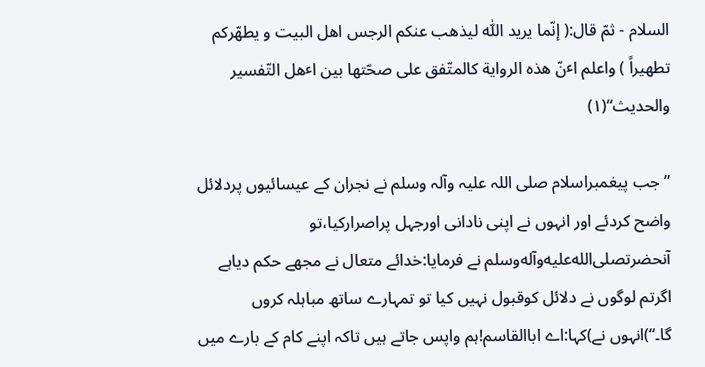السلام - ثمّ قال:( إنّما یرید اللّٰه لیذهب عنکم الرجس اهل البیت و یطهّرکم تطهیراً ) واعلم اٴنّ هذه الروایة کالمتّفق علی صحّتها بین اٴهل التّفسیر والحدیث“(۱)

”جب پیغمبراسلام صلی اللہ علیہ وآلہ وسلم نے نجران کے عیسائیوں پردلائل واضح کردئے اور انہوں نے اپنی نادانی اورجہل پراصرارکیا،تو آنحضرتصلى‌الله‌عليه‌وآله‌وسلم نے فرمایا:خدائے متعال نے مجھے حکم دیاہے اگرتم لوگوں نے دلائل کوقبول نہیں کیا تو تمہارے ساتھ مباہلہ کروں گا۔“)انہوں نے)کہا:اے اباالقاسم!ہم واپس جاتے ہیں تاکہ اپنے کام کے بارے میں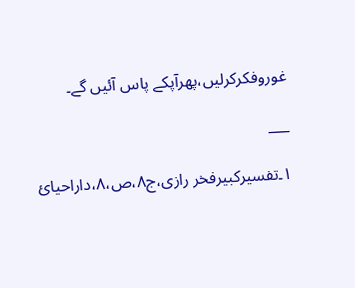غوروفکرکرلیں،پھرآپکے پاس آئیں گے۔

___

۱۔تفسیرکبیرفخر رازی،ج۸،ص،۸،داراحیائ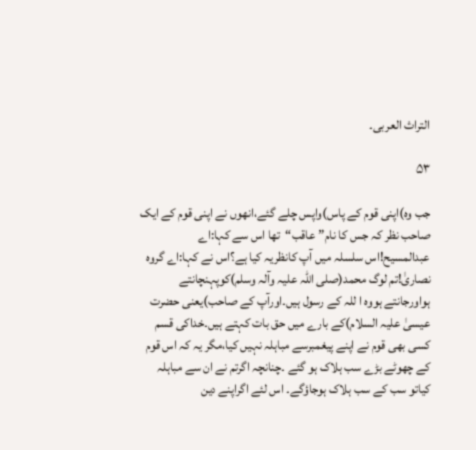التراث العربی۔

۵۳

جب وہ)اپنی قوم کے پاس)واپس چلے گئے،انھوں نے اپنی قوم کے ایک صاحب نظر کہ جس کا نام”عاقب“تھا اس سے کہا:اے عبدالمسیح!اس سلسلہ میں آپ کانظریہ کیا ہے؟اس نے کہا:اے گروہ نصاریٰ!تم لوگ محمد(صلی اللہ علیہ وآلہ وسلم)کوپہنچانتے ہواورجانتے ہووہ ا للہ کے رسول ہیں۔اورآپ کے صاحب)یعنی حضرت عیسیٰ علیہ السلام)کے بارے میں حق بات کہتے ہیں۔خداکی قسم کسی بھی قوم نے اپنے پیغمبرسے مباہلہ نہیں کیا،مگر یہ کہ اس قوم کے چھوٹے بڑے سب ہلاک ہو گئے ۔چنانچہ اگرتم نے ان سے مباہلہ کیاتو سب کے سب ہلاک ہوجاؤگے۔ اس لئے اگراپنے دین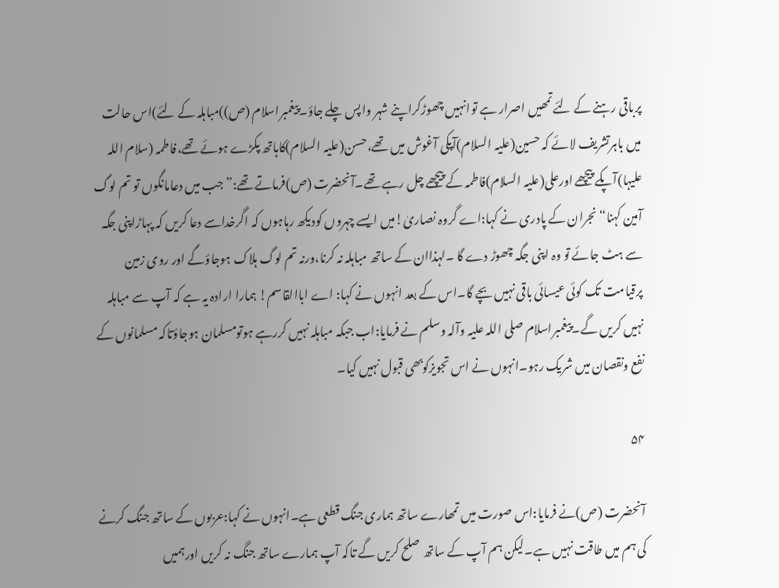پرباقی رہنے کے لئے تمھیں اصرار ہے توانہیں چھوڑکراپنے شہر واپس چلے جاؤ۔پیغمبراسلام (ص))مباہلہ کے لئے)اس حالت میں باہرتشریف لائے کہ حسین(علیہ السلام)آپکی آغوش میں تھے،حسن(علیہ السلام)کاہاتھ پکڑے ہوئے تھے،فاطمہ (سلام اللہ علیہا)آپکے پیچھے اورعلی(علیہ السلام)فاطمہ کے پیچھے چل رہے تھے۔آنحضرت (ص)فرماتے تھے:”جب میں دعامانگوں تو تم لوگ آمین کہنا“نجران کے پادری نے کہا:اے گروہ نصاریٰ!میں ایسے چہروں کودیکھ رہاہوں کہ اگرخداسے دعا کریں کہ پہاڑاپنی جگہ سے ہٹ جائے تو وہ اپنی جگہ چھوڑ دے گا ۔لہذاان کے ساتھ مباہلہ نہ کرنا،ورنہ تم لوگ ہلاک ہوجاؤگے اور روی زمین پرقیامت تک کوئی عیسائی باقی نہیں بچے گا۔اس کے بعد انہوں نے کہا: اے اباالقاسم! ہمارا ارادہ یہ ہے کہ آپ سے مباہلہ نہیں کریں گے۔پیغمبراسلام صلی اللہ علیہ وآلہ وسلم نے فرمایا:اب جبکہ مباہلہ نہیں کررہے ہوتومسلمان ہوجاؤتاکہ مسلمانوں کے نفع ونقصان میں شریک رہو۔انہوں نے اس تجویزکوبھی قبول نہیں کیا۔

۵۴

آنحضرت (ص)نے فرمایا:اس صورت میں تمھارے ساتھ ہماری جنگ قطعی ہے۔انہوں نے کہا:عربوں کے ساتھ جنگ کرنے کی ہم میں طاقت نہیں ہے۔لیکن ہم آپ کے ساتھ صلح کریں گے تاکہ آپ ہمارے ساتھ جنگ نہ کریں اورہمیں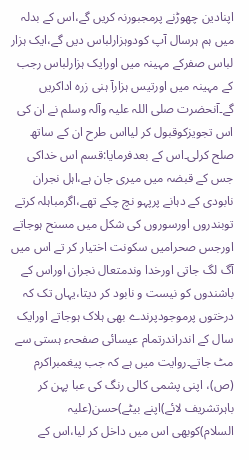اپنادین چھوڑنے پرمجبورنہ کریں گے،اس کے بدلہ میں ہم ہرسال آپ کودوہزارلباس دیں گے،ایک ہزار لباس صفرکے مہینہ میں اورایک ہزارلباس رجب کے مہینہ میں اورتیس ہزارآ ہنی زرہ اداکریں گے۔آنحضرت صلی اللہ علیہ وآلہ وسلم نے ان کی اس تجویزکوقبول کر لیااس طرح ان کے ساتھ صلح کرلی۔اس کے بعدفرمایا:قسم اس خداکی جس کے قبضہ میں میری جان ہے،اہل نجران نابودی کے دہانے پرپہو نچ چکے تھے،اگرمباہلہ کرتے توبندروں اورسوروں کی شکل میں مسنح ہوجاتے اورجس صحرامیں سکونت اختیار کر تے اس میں آگ لگ جاتی اورخدا وندمتعال نجران اوراس کے باشندوں کو نیست و نابود کر دیتا،یہاں تک کہ درختوں پرموجودپرندے بھی ہلاک ہوجاتے اورایک سال کے اندراندرتمام عیسائی صفحہء ہستی سے مٹ جاتے۔روایت میں ہے کہ جب پیغمبراکرم (ص)، اپنی پشمی کالی رنگ کی عبا پہن کر باہرتشریف لائے)اپنے بیٹے)حسن(علیہ السلام)کوبھی اس میں داخل کر لیا،اس کے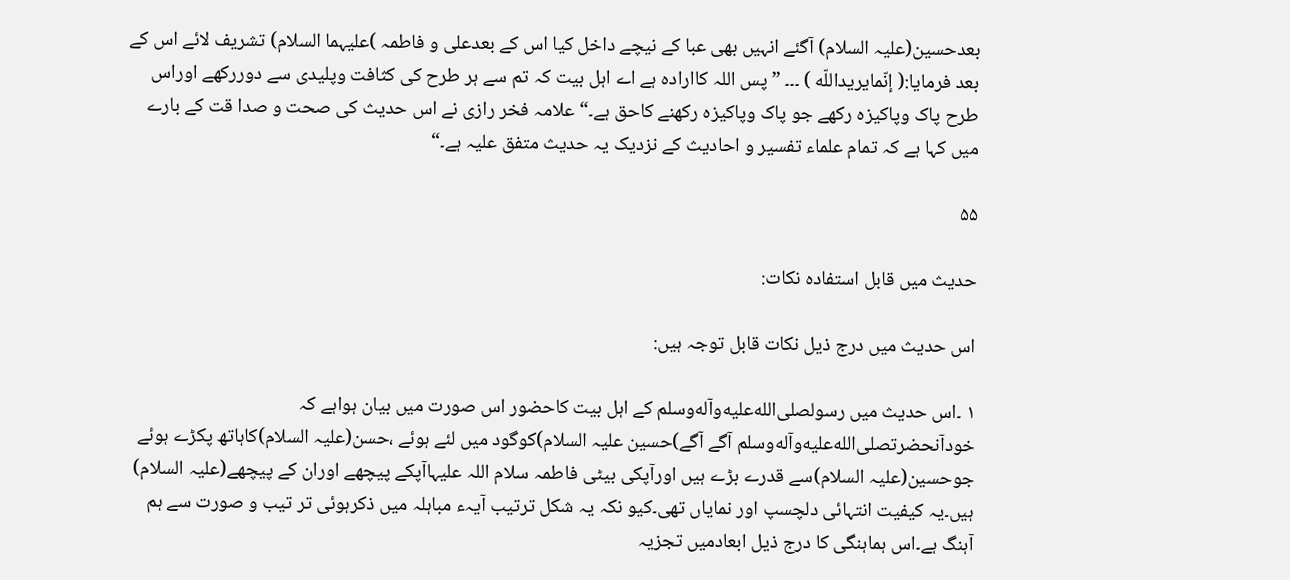بعدحسین(علیہ السلام) آگئے انہیں بھی عبا کے نیچے داخل کیا اس کے بعدعلی و فاطمہ )علیہما السلام) تشریف لائے اس کے بعد فرمایا:( إنّمایریداللّه ) ۔۔۔ ”پس اللہ کاارادہ ہے اے اہل بیت کہ تم سے ہر طرح کی کثافت وپلیدی سے دوررکھے اوراس طرح پاک وپاکیزہ رکھے جو پاک وپاکیزہ رکھنے کاحق ہے۔“علامہ فخر رازی نے اس حدیث کی صحت و صدا قت کے بارے میں کہا ہے کہ تمام علماء تفسیر و احادیث کے نزدیک یہ حدیث متفق علیہ ہے۔“

۵۵

حدیث میں قابل استفادہ نکات:

اس حدیث میں درج ذیل نکات قابل توجہ ہیں:

۱ ۔اس حدیث میں رسولصلى‌الله‌عليه‌وآله‌وسلم کے اہل بیت کاحضور اس صورت میں بیان ہواہے کہ خودآنحضرتصلى‌الله‌عليه‌وآله‌وسلم آگے آگے)حسین علیہ السلام)کوگود میں لئے ہوئے ،حسن(علیہ السلام)کاہاتھ پکڑے ہوئے جوحسین(علیہ السلام)سے قدرے بڑے ہیں اورآپکی بیٹی فاطمہ سلام اللہ علیہاآپکے پیچھے اوران کے پیچھے(علیہ السلام) ہیں۔یہ کیفیت انتہائی دلچسپ اور نمایاں تھی۔کیو نکہ یہ شکل ترتیب آیہء مباہلہ میں ذکرہوئی تر تیب و صورت سے ہم آہنگ ہے۔اس ہماہنگی کا درج ذیل ابعادمیں تجزیہ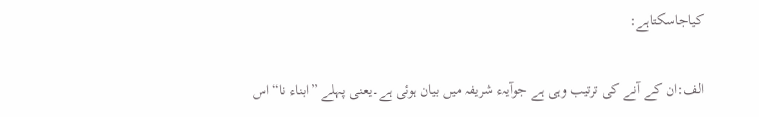کیاجاسکتاہے:

الف:ان کے آنے کی ترتیب وہی ہے جوآیہء شریفہ میں بیان ہوئی ہے۔یعنی پہلے ”ابناء نا“اس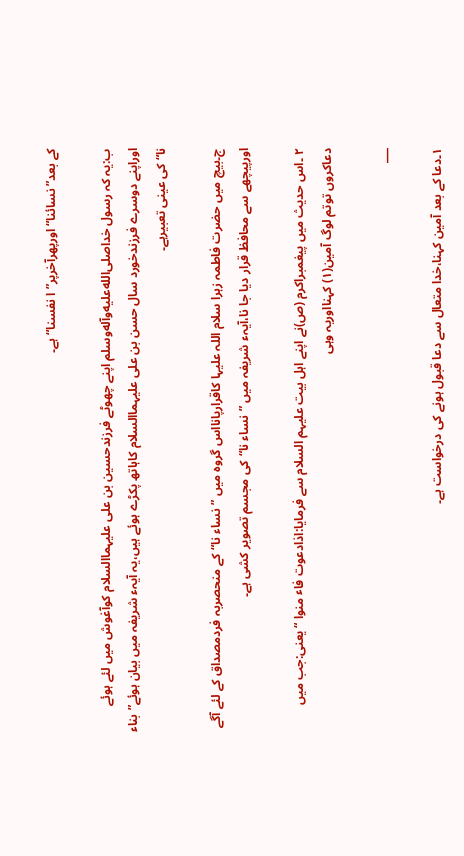کے بعد”نسائنا“اورپھرآخرپر”ا نفسنا“ہے۔

ب:یہ کہ رسول خداصلى‌الله‌عليه‌وآله‌وسلم اپنے چھوٹے فرزندحسین بن علی علیہماالسلام کوآغوش میں لئے ہوئے اوراپنے دوسرے فرزندخورد سال حسن بن علی علیہماالسلام کاہاتھ پکڑے ہوئے ہیں،یہ آیہء شریفہ میں بیان ہوئے”بناء نا“ کی عینی تعبیرہے۔

ج۔بیچ میں حضرت فاطمہ زہرا سلام اللہ علیہا کاقرارپانااس گروہ میں ”نساء نا“کے منحصربہ فردمصداق کے لئے آگے اورپیچھے سے محافظ قرار دیا جا نا،آیہء شریفہ میں ”نساء نا“کی مجسم تصویر کشی ہے۔

۲ ۔اس حدیث میں پیغمبراکرم (ص)نے اپنے اہل بیت علیہم السلام سے فرمایا:اذادعوت فاٴ منوا “یعنی:جب میں دعاکروں توتم لوگ آمین(۱) کہنااوریہ وہی

___

۱۔دعا کے بعد آمین کہنا،خدا متعال سے دعا قبول ہونے کی درخواست ہے۔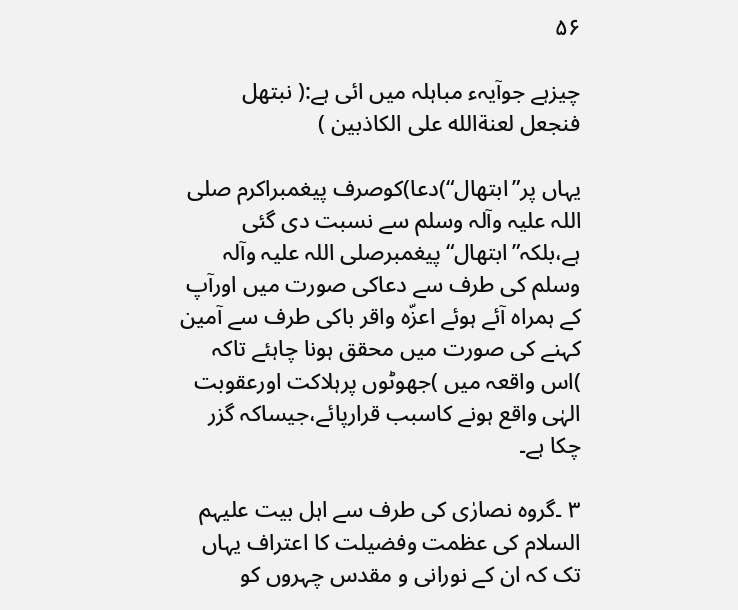۵۶

چیزہے جوآیہء مباہلہ میں ائی ہے:( نبتهل فنجعل لعنةالله علی الکاذبین )

یہاں پر”ابتھال“)دعا)کوصرف پیغمبراکرم صلی اللہ علیہ وآلہ وسلم سے نسبت دی گئی ہے،بلکہ”ابتھال“پیغمبرصلی اللہ علیہ وآلہ وسلم کی طرف سے دعاکی صورت میں اورآپ کے ہمراہ آئے ہوئے اعزّہ واقر باکی طرف سے آمین کہنے کی صورت میں محقق ہونا چاہئے تاکہ )اس واقعہ میں )جھوٹوں پرہلاکت اورعقوبت الہٰی واقع ہونے کاسبب قرارپائے،جیساکہ گزر چکا ہے۔

۳ ۔گروہ نصارٰی کی طرف سے اہل بیت علیہم السلام کی عظمت وفضیلت کا اعتراف یہاں تک کہ ان کے نورانی و مقدس چہروں کو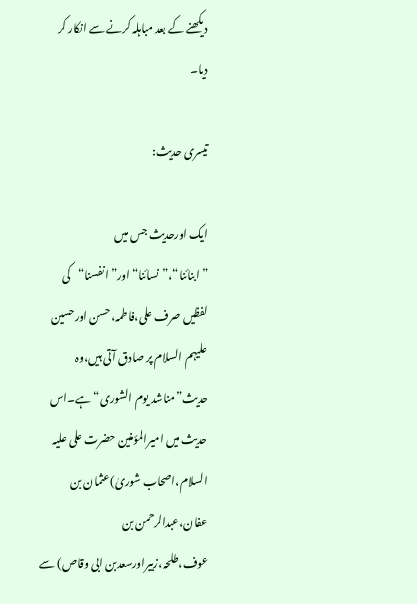دیکھنے کے بعد مباہلہ کرنے سے انکار کر دیا۔

تیسری حدیث:

ایک اورحدیث جس میں ”ابنائنا“،”نسائنا“اور”انفسنا“کی لفظیں صرف علی،فاطمہ،حسن اورحسین علیہم السلام پر صادق آتی ہیں،وہ حدیث”مناشد یوم الشوری“ہے۔اس حدیث میں امیرالمؤمنین حضرت علی علیہ السلام،اصحاب شوریٰ)عثمان بن عفان،عبدالرحمن بن عوف،طلحہ،زبیراورسعدبن ابی وقاص) سے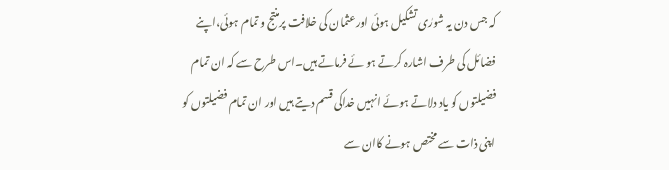کہ جس دن یہ شورٰی تشکیل ہوئی اورعثمان کی خلافت پرمنتج و تمام ہوئی،اپنے فضائل کی طرف اشارہ کرتے ہو ئے فرماتے ہیں۔اس طرح سے کہ ان تمام فضیلتوں کو یاد دلاتے ہوئے انہیں خداکی قسم دیتے ہیں اور ان تمام فضیلتوں کو اپنی ذات سے مختص ہونے کاان سے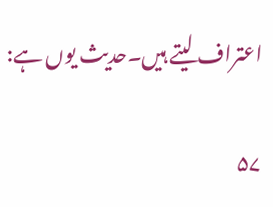اعتراف لیتے ہیں۔حدیث یوں ہے:

۵۷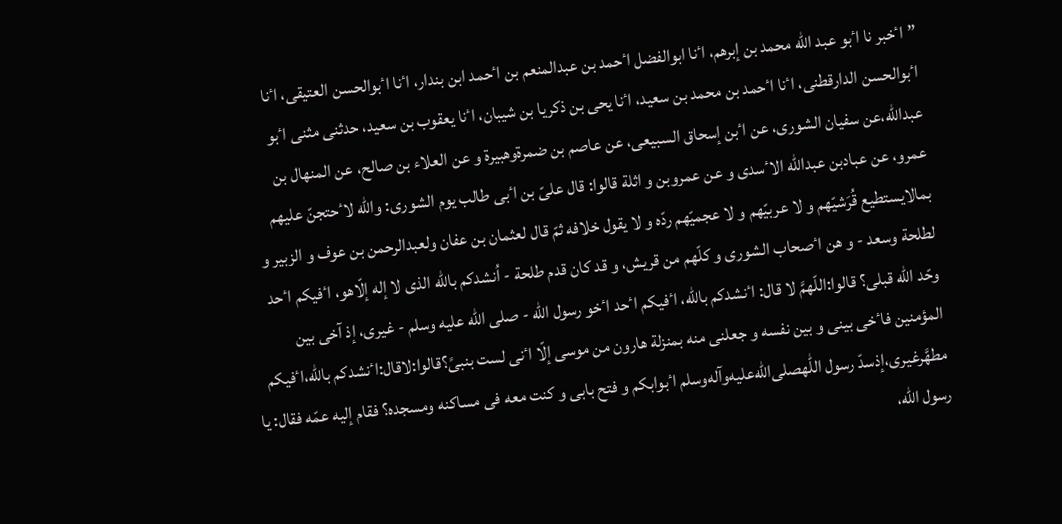”اٴخبر نا اٴبو عبد اللّٰه محمد بن إبرهم، اٴنا ابوالفضل اٴحمد بن عبدالمنعم بن اٴحمد ابن بندار، اٴنا اٴبوالحسن العتیقی، اٴنا اٴبوالحسن الدارقطنی، اٴنا اٴحمد بن محمد بن سعید، اٴنا یحی بن ذکریا بن شیبان، اٴنا یعقوب بن سعید، حدثنی مثنی اٴبو عبداللّٰه،عن سفیان الشوری، عن اٴبن إسحاق السبیعی، عن عاصم بن ضمرةوهبیرة و عن العلاء بن صالح، عن المنهال بن عمرو، عن عبادبن عبداللّٰه الاٴسدی و عن عمروبن و اثلة قالوا: قال علیّ بن اٴبی طالب یوم الشوری: واللّٰه لاٴحتجنّ علیهم بمالایستطیع قُرَشیّهم و لا عربیّهم و لا عجمیّهم ردّه و لا یقول خلافه ثمّ قال لعثمان بن عفان ولعبدالرحمن بن عوف و الزبیر و لطلحة وسعد - و هن اٴصحاب الشوری و کلّهم من قریش، و قد کان قدم طلحة - اُنشدکم باللّٰه الذی لا إله إلّاهو، اٴفیکم اٴحد وحّد اللّٰه قبلی؟ قالوا:اللّهمَّ لا قال: اٴنشدکم باللّٰه، اٴفیکم اٴحد اٴخو رسول اللّٰه - صلی اللّٰه علیه وسلم - غیری، إذ آخی بین المؤمنین فاٴخی بینی و بین نفسه و جعلنی منه بمنزلة هارون من موسی إلّا اٴنی لست بنبیً؟قالوا:لاقال:اٴنشدکم باللّٰه،اٴفیکم مطهَّرغیری،إذسدّ رسول اللّٰهصلى‌الله‌عليه‌وآله‌وسلم اٴبوابکم و فتح بابی و کنت معه فی مساکنه ومسجده؟ فقام إلیه عمّه فقال: یا رسول اللّٰه،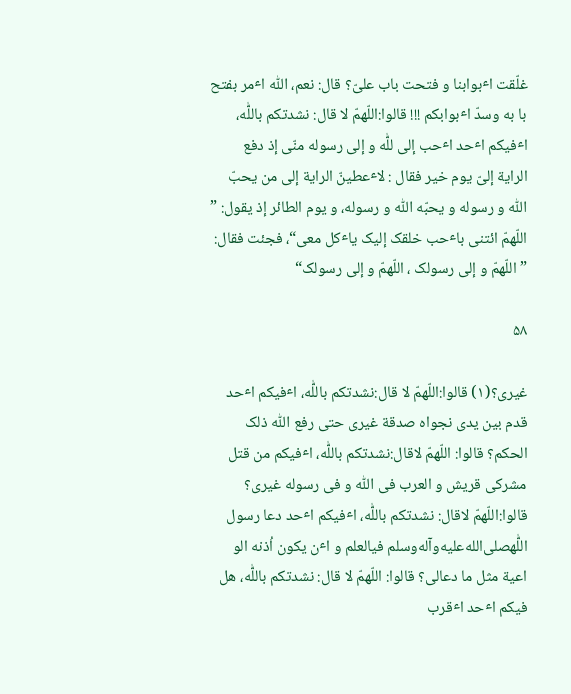غلّقت اٴبوابنا و فتحت باب علیّ؟ قال: نعم، اللّٰه اٴمر بفتح با به وسدّ اٴبوابکم !!! قالوا:اللّهمّ لا قال: نشدتکم باللّٰه، اٴفیکم اٴحد اٴحب إلی للّٰه و إلی رسوله منّی إذ دفع الرایة إلیّ یوم خیر فقال : لاٴعطینّ الرایة إلی من یحبّ اللّٰه و رسوله و یحبّه اللّٰه و رسوله، و یوم الطائر إذ یقول: ” اللّهمّ ائتنی باٴحب خلقک إلیک یاٴکل معی“، فجئت فقال: ” اللّهمّ و إلی رسولک ، اللّهمّ و إلی رسولک“

۵۸

غیری؟(۱) قالوا:اللّهمّ لا قال:نشدتکم باللّٰه، اٴفیکم اٴحد قدم بین یدی نجواه صدقة غیری حتی رفع اللّٰه ذلک الحکم؟ قالوا: اللّهمّ لاقال:نشدتکم باللّٰه، اٴفیکم من قتل مشرکی قریش و العرب فی اللّٰه و فی رسوله غیری؟ قالوا:اللّهمّ لاقال: نشدتکم باللّٰه، اٴفیکم اٴحد دعا رسول اللّٰهصلى‌الله‌عليه‌وآله‌وسلم فیالعلم و اٴن یکون اُذنه الو اعیة مثل ما دعالی؟ قالوا: اللّهمّ لا قال: نشدتکم باللّٰه، هل فیکم اٴحد اٴقرب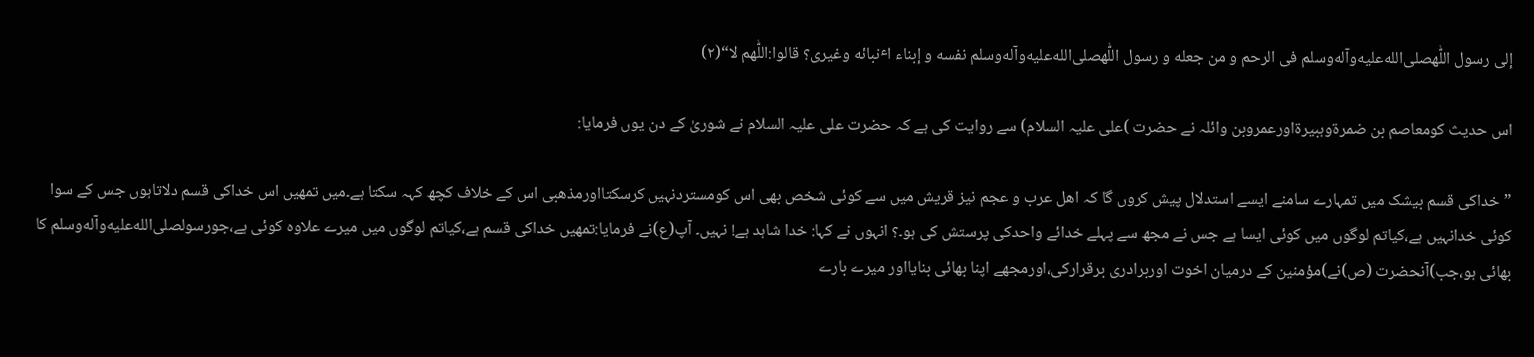إلی رسول اللّٰهصلى‌الله‌عليه‌وآله‌وسلم فی الرحم و من جعله و رسول اللّٰهصلى‌الله‌عليه‌وآله‌وسلم نفسه و إبناء اٴنبائه وغیری؟ قالوا:اللّٰهم لا“(۲)

اس حدیث کومعاصم بن ضمرةوہبیرةاورعمروبن وائلہ نے حضرت )علی علیہ السلام) سے روایت کی ہے کہ حضرت علی علیہ السلام نے شوریٰ کے دن یوں فرمایا:

”خداکی قسم بیشک میں تمہارے سامنے ایسے استدلال پیش کروں گا کہ اھل عرب و عجم نیز قریش میں سے کوئی شخص بھی اس کومستردنہیں کرسکتااورمذھبی اس کے خلاف کچھ کہہ سکتا ہے۔میں تمھیں اس خداکی قسم دلاتاہوں جس کے سوا کوئی خدانہیں ہے،کیاتم لوگوں میں کوئی ایسا ہے جس نے مجھ سے پہلے خدائے واحدکی پرستش کی ہو۔؟ انہوں نے کہا: خدا شاہد ہے! نہیں۔ آپ(ع)نے فرمایا:تمھیں خداکی قسم ہے،کیاتم لوگوں میں میرے علاوہ کوئی ہے،جورسولصلى‌الله‌عليه‌وآله‌وسلم کا بھائی ہو،جب)آنحضرت (ص)نے)مؤمنین کے درمیان اخوت اوربرادری برقرارکی،اورمجھے اپنا بھائی بنایااور میرے بارے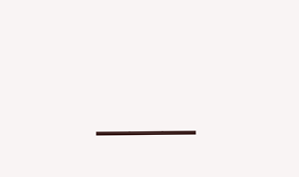___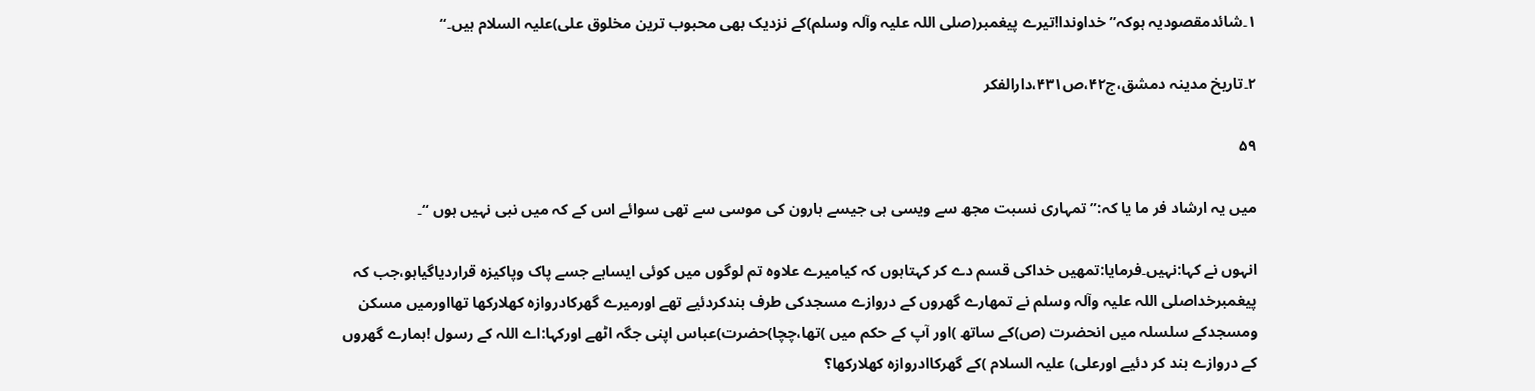۱۔شائدمقصودیہ ہوکہ”خداوندا!تیرے پیغمبر(صلی اللہ علیہ وآلہ وسلم)کے نزدیک بھی محبوب ترین مخلوق علی)علیہ السلام ہیں۔“

۲۔تاریخ مدینہ دمشق،ج۴۲،ص۴۳۱،دارالفکر

۵۹

میں یہ ارشاد فر ما یا کہ:” تمہاری نسبت مجھ سے ویسی ہی جیسے ہارون کی موسی سے تھی سوائے اس کے کہ میں نبی نہیں ہوں “۔

انہوں نے کہا:نہیں۔فرمایا:تمھیں خداکی قسم دے کر کہتاہوں کہ کیامیرے علاوہ تم لوگوں میں کوئی ایساہے جسے پاک وپاکیزہ قراردیاگیاہو،جب کہ پیغمبرخداصلی اللہ علیہ وآلہ وسلم نے تمھارے گھروں کے دروازے مسجدکی طرف بندکردئیے تھے اورمیرے گھرکادروازہ کھلارکھا تھااورمیں مسکن ومسجدکے سلسلہ میں انحضرت (ص)کے ساتھ )اور آپ کے حکم میں )تھا،چچا)حضرت)عباس اپنی جگہ اٹھے اورکہا:اے اللہ کے رسول !ہمارے گھروں کے دروازے بند کر دئیے اورعلی) علیہ السلام )کے گھرکاادروازہ کھلارکھا؟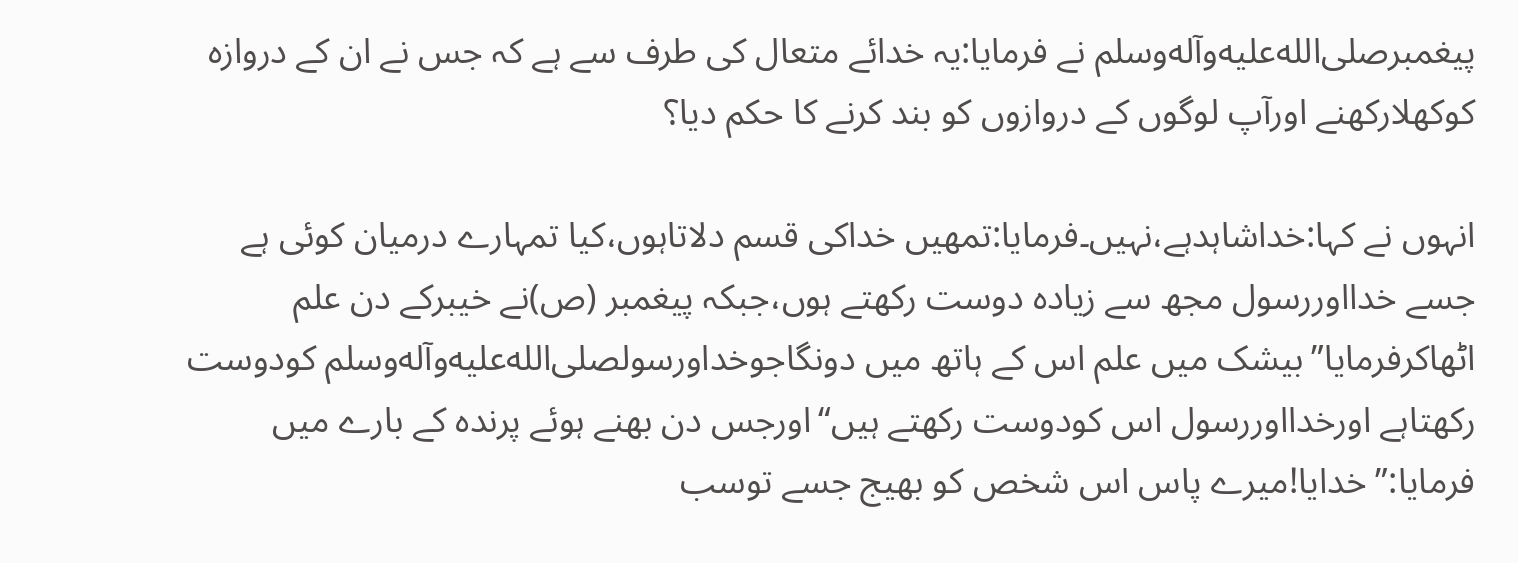پیغمبرصلى‌الله‌عليه‌وآله‌وسلم نے فرمایا:یہ خدائے متعال کی طرف سے ہے کہ جس نے ان کے دروازہ کوکھلارکھنے اورآپ لوگوں کے دروازوں کو بند کرنے کا حکم دیا؟

انہوں نے کہا:خداشاہدہے،نہیں۔فرمایا:تمھیں خداکی قسم دلاتاہوں،کیا تمہارے درمیان کوئی ہے جسے خدااوررسول مجھ سے زیادہ دوست رکھتے ہوں،جبکہ پیغمبر (ص)نے خیبرکے دن علم اٹھاکرفرمایا”بیشک میں علم اس کے ہاتھ میں دونگاجوخداورسولصلى‌الله‌عليه‌وآله‌وسلم کودوست رکھتاہے اورخدااوررسول اس کودوست رکھتے ہیں“اورجس دن بھنے ہوئے پرندہ کے بارے میں فرمایا:”خدایا!میرے پاس اس شخص کو بھیج جسے توسب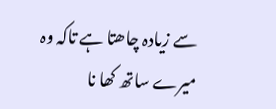سے زیادہ چاھتا ہے تاکہ وہ میرے ساتھ کھا نا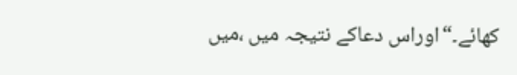کھائے۔“اوراس دعاکے نتیجہ میں ،میں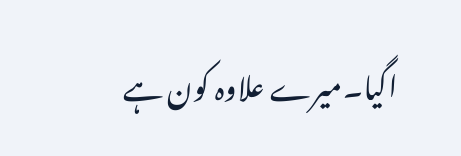اگیا۔میرے علاوہ کون ہے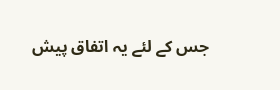جس کے لئے یہ اتفاق پیش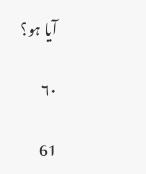آیا ہو؟

۶۰

61